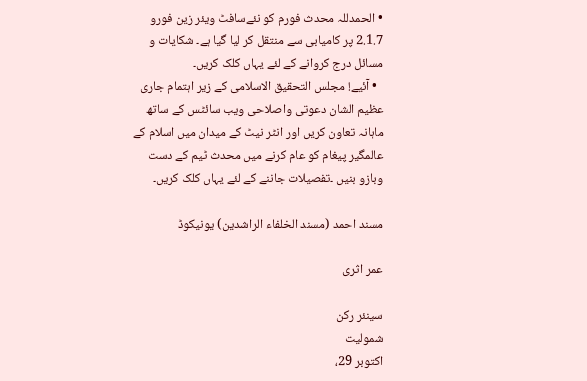• الحمدللہ محدث فورم کو نئےسافٹ ویئر زین فورو 2.1.7 پر کامیابی سے منتقل کر لیا گیا ہے۔ شکایات و مسائل درج کروانے کے لئے یہاں کلک کریں۔
  • آئیے! مجلس التحقیق الاسلامی کے زیر اہتمام جاری عظیم الشان دعوتی واصلاحی ویب سائٹس کے ساتھ ماہانہ تعاون کریں اور انٹر نیٹ کے میدان میں اسلام کے عالمگیر پیغام کو عام کرنے میں محدث ٹیم کے دست وبازو بنیں ۔تفصیلات جاننے کے لئے یہاں کلک کریں۔

مسند احمد (مسند الخلفاء الراشدین) یونیکوڈ

عمر اثری

سینئر رکن
شمولیت
اکتوبر 29،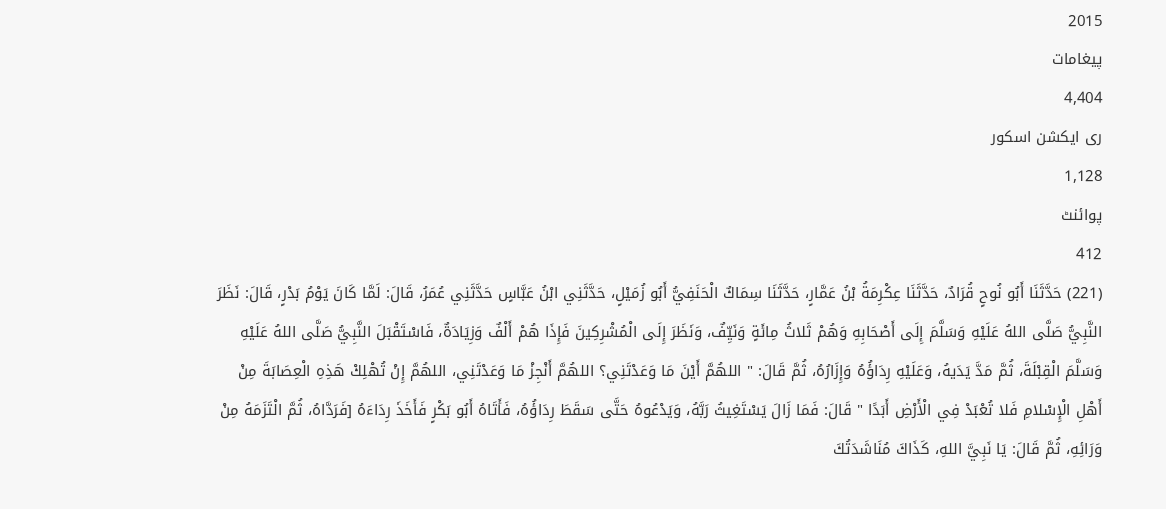2015
پیغامات
4,404
ری ایکشن اسکور
1,128
پوائنٹ
412
(221) حَدَّثَنَا أَبُو نُوحٍ قُرَادٌ، حَدَّثَنَا عِكْرِمَةُ بْنُ عَمَّارٍ، حَدَّثَنَا سِمَاكٌ الْحَنَفِيُّ أَبُو زُمَيْلٍ، حَدَّثَنِي ابْنُ عَبَّاسٍ حَدَّثَنِي عُمَرُ، قَالَ: لَمَّا كَانَ يَوْمُ بَدْرٍ، قَالَ: نَظَرَ النَّبِيُّ صَلَّى اللهُ عَلَيْهِ وَسَلَّمَ إِلَى أَصْحَابِهِ وَهُمْ ثَلاثُ مِائَةٍ وَنَيِّفٌ، وَنَظَرَ إِلَى الْمُشْرِكِينَ فَإِذَا هُمْ أَلْفٌ وَزِيَادَةٌ، فَاسْتَقْبَلَ النَّبِيُّ صَلَّى اللهُ عَلَيْهِ وَسَلَّمَ الْقِبْلَةَ، ثُمَّ مَدَّ يَدَيهُ، وَعَلَيْهِ رِدَاؤُهُ وَإِزَارُهُ، ثُمَّ قَالَ: " اللهُمَّ أَيْنَ مَا وَعَدْتَنِي؟ اللهُمَّ أَنْجِزْ مَا وَعَدْتَنِي، اللهُمَّ إِنْ تُهْلِكْ هَذِهِ الْعِصَابَةَ مِنْ أَهْلِ الْإِسْلامِ فَلا تُعْبَدْ فِي الْأَرْضِ أَبَدًا " قَالَ: فَمَا زَالَ يَسْتَغِيثُ رَبَّهُ، وَيَدْعُوهُ حَتَّى سَقَطَ رِدَاؤُهُ، فَأَتَاهُ أَبُو بَكْرٍ فَأَخَذَ رِدَاءَهُ [فَرَدَّاهُ، ثُمَّ الْتَزَمَهُ مِنْ وَرَائِهِ، ثُمَّ قَالَ: يَا نَبِيَّ اللهِ، كَذَاكَ مُنَاشَدَتُكَ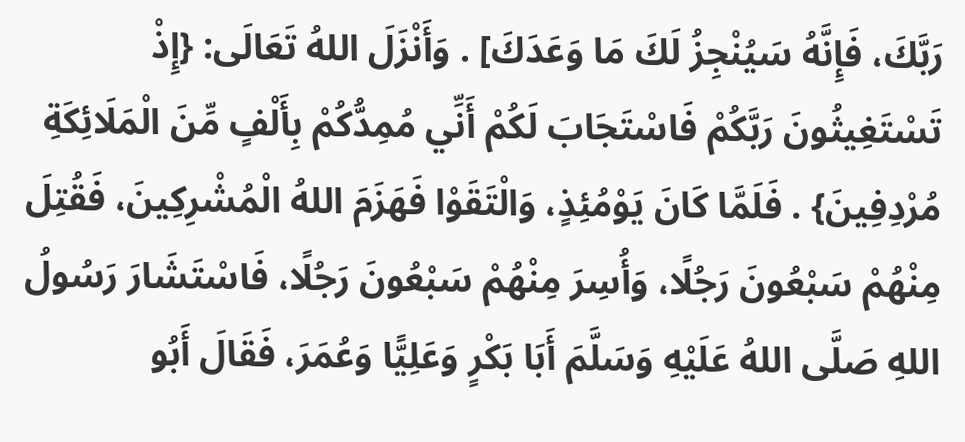رَبَّكَ، فَإِنَّهُ سَيُنْجِزُ لَكَ مَا وَعَدَكَ] . وَأَنْزَلَ اللهُ تَعَالَى: {إِذْ تَسْتَغِيثُونَ رَبَّكُمْ فَاسْتَجَابَ لَكُمْ أَنِّي مُمِدُّكُمْ بِأَلْفٍ مِّنَ الْمَلَائِكَةِ مُرْدِفِينَ} . فَلَمَّا كَانَ يَوْمُئِذٍ، وَالْتَقَوْا فَهَزَمَ اللهُ الْمُشْرِكِينَ، فَقُتِلَ مِنْهُمْ سَبْعُونَ رَجُلًا، وَأُسِرَ مِنْهُمْ سَبْعُونَ رَجُلًا، فَاسْتَشَارَ رَسُولُ اللهِ صَلَّى اللهُ عَلَيْهِ وَسَلَّمَ أَبَا بَكْرٍ وَعَلِيًّا وَعُمَرَ، فَقَالَ أَبُو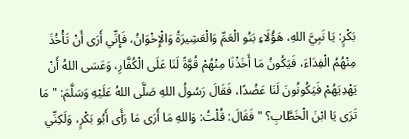بَكْرٍ: يَا نَبِيَّ اللهِ، هَؤُلَاءِ بَنُو الْعَمِّ وَالْعَشِيرَةُ وَالْإِخْوَانُ، فَإِنِّي أَرَى أَنْ تَأْخُذَ مِنْهُمُ الْفِدَاءَ، فَيَكُونُ مَا أَخَذْنَا مِنْهُمْ قُوَّةً لَنَا عَلَى الْكُفَّارِ، وَعَسَى اللهُ أَنْ يَهْدِيَهُمْ فَيَكُونُونَ لَنَا عَضُدًا، فَقَالَ رَسُولُ اللهِ صَلَّى اللهُ عَلَيْهِ وَسَلَّمَ: " مَا تَرَى يَا ابْنَ الْخَطَّابِ؟ " فَقَالَ: قُلْتُ: وَاللهِ مَا أَرَى مَا رَأَى أَبُو بَكْرٍ، وَلَكِنِّي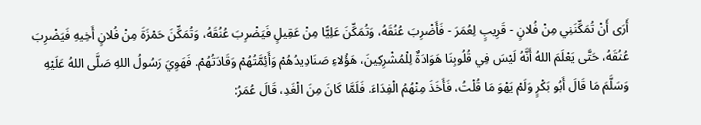أَرَى أَنْ تُمَكِّنَنِي مِنْ فُلانٍ - قَرِيبٍ لِعُمَرَ - فَأَضْرِبَ عُنُقَهُ، وَتُمَكِّنَ عَلِيًّا مِنْ عَقِيلٍ فَيَضْرِبَ عُنُقَهُ، وَتُمَكِّنَ حَمْزَةَ مِنْ فُلانٍ أَخِيهِ فَيَضْرِبَ عُنُقَهُ، حَتَّى يَعْلَمَ اللهُ أَنَّهُ لَيْسَ فِي قُلُوبِنَا هَوَادَةٌ لِلْمُشْرِكِينَ، هَؤُلاءِ صَنَادِيدُهُمْ وَأَئِمَّتُهُمْ وَقَادَتُهُمْ. فَهَوِيَ رَسُولُ اللهِ صَلَّى اللهُ عَلَيْهِ وَسَلَّمَ مَا قَالَ أَبُو بَكْرٍ وَلَمْ يَهْوَ مَا قُلْتُ، فَأَخَذَ مِنْهُمُ الْفِدَاءَ. فَلَمَّا كَانَ مِنَ الْغَدِ، قَالَ عُمَرُ: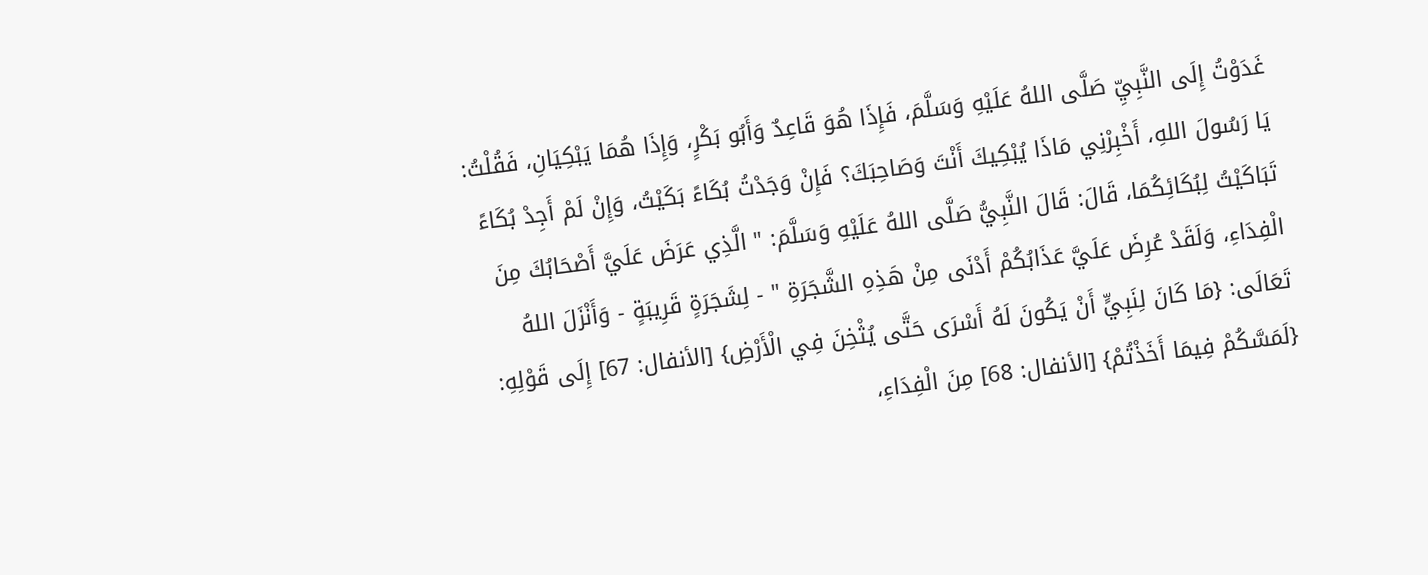غَدَوْتُ إِلَى النَّبِيِّ صَلَّى اللهُ عَلَيْهِ وَسَلَّمَ، فَإِذَا هُوَ قَاعِدٌ وَأَبُو بَكْرٍ، وَإِذَا هُمَا يَبْكِيَانِ، فَقُلْتُ: يَا رَسُولَ اللهِ، أَخْبِرْنِي مَاذَا يُبْكِيكَ أَنْتَ وَصَاحِبَكَ؟ فَإِنْ وَجَدْتُ بُكَاءً بَكَيْتُ، وَإِنْ لَمْ أَجِدْ بُكَاءً تَبَاكَيْتُ لِبُكَائِكُمَا، قَالَ: قَالَ النَّبِيُّ صَلَّى اللهُ عَلَيْهِ وَسَلَّمَ: " الَّذِي عَرَضَ عَلَيَّ أَصْحَابُكَ مِنَ الْفِدَاءِ، وَلَقَدْ عُرِضَ عَلَيَّ عَذَابُكُمْ أَدْنَى مِنْ هَذِهِ الشَّجَرَةِ " - لِشَجَرَةٍ قَرِيبَةٍ - وَأَنْزَلَ اللهُ تَعَالَى: {مَا كَانَ لِنَبِيٍّ أَنْ يَكُونَ لَهُ أَسْرَى حَتَّى يُثْخِنَ فِي الْأَرْضِ} [الأنفال: 67] إِلَى قَوْلِهِ: {لَمَسَّكُمْ فِيمَا أَخَذْتُمْ} [الأنفال: 68] مِنَ الْفِدَاءِ،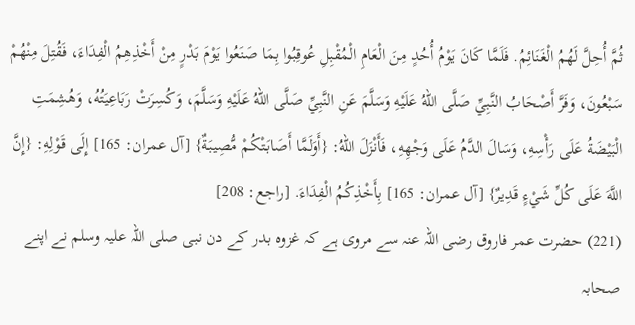ثُمَّ أُحِلَّ لَهُمُ الْغَنَائِمُ. فَلَمَّا كَانَ يَوْمُ أُحُدٍ مِنَ الْعَامِ الْمُقْبِلِ عُوقِبُوا بِمَا صَنَعُوا يَوْمَ بَدْرٍ مِنْ أَخْذِهِمُ الْفِدَاءَ، فَقُتِلَ مِنْهُمْ سَبْعُونَ، وَفَرَّ أَصْحَابُ النَّبِيِّ صَلَّى اللهُ عَلَيْهِ وَسَلَّمَ عَنِ النَّبِيِّ صَلَّى اللهُ عَلَيْهِ وَسَلَّمَ، وَكُسِرَتْ رَبَاعِيَتُهُ، وَهُشِمَتِ الْبَيْضَةُ عَلَى رَأْسِهِ، وَسَالَ الدَّمُ عَلَى وَجْهِهِ، فَأَنْزَلَ اللهُ: {أَوَلَمَّا أَصَابَتْكُمْ مُّصِيبَةٌ} [آل عمران: 165] إِلَى قَوْلِهِ: {إِنَّ اللَّهَ عَلَى كُلِّ شَيْءٍ قَدِيرٌ} [آل عمران: 165] بِأَخْذِكُمُ الْفِدَاءَ. [راجع: 208]
(221) حضرت عمر فاروق رضی اللہ عنہ سے مروی ہے کہ غزوہ بدر کے دن نبی صلی اللہ علیہ وسلم نے اپنے صحابہ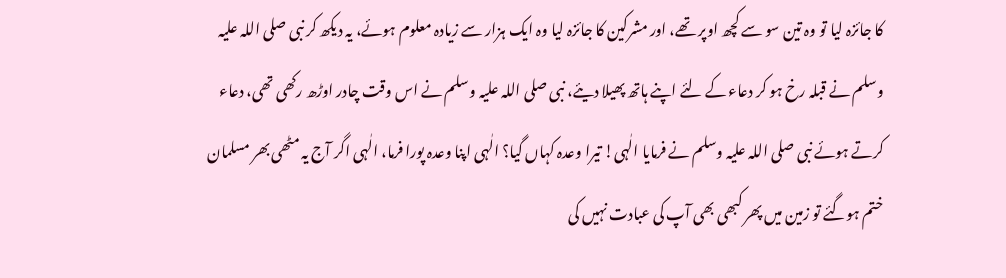کا جائزہ لیا تو وہ تین سو سے کچھ اوپر تھے، اور مشرکین کا جائزہ لیا وہ ایک ہزار سے زیادہ معلوم ہوئے، یہ دیکھ کر نبی صلی اللہ علیہ وسلم نے قبلہ رخ ہو کر دعاء کے لئے اپنے ہاتھ پھیلا دیئے، نبی صلی اللہ علیہ وسلم نے اس وقت چادر اوڑھ رکھی تھی، دعاء کرتے ہوئے نبی صلی اللہ علیہ وسلم نے فرمایا الٰہی! تیرا وعدہ کہاں گیا؟ الٰہی اپنا وعدہ پورا فرما، الٰہی اگر آج یہ مٹھی بھر مسلمان ختم ہوگئے تو زمین میں پھر کبھی بھی آپ کی عبادت نہیں کی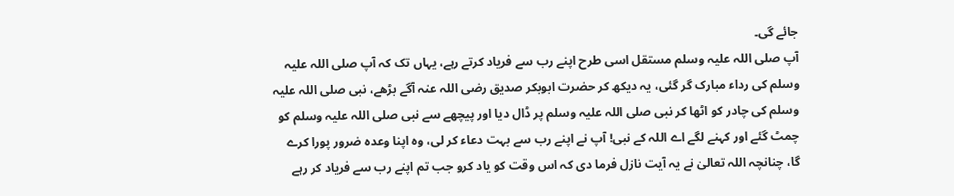جائے گی۔
آپ صلی اللہ علیہ وسلم مستقل اسی طرح اپنے رب سے فریاد کرتے رہے، یہاں تک کہ آپ صلی اللہ علیہ وسلم کی رداء مبارک گر گئی، یہ دیکھ کر حضرت ابوبکر صدیق رضی اللہ عنہ آگے بڑھے، نبی صلی اللہ علیہ وسلم کی چادر کو اٹھا کر نبی صلی اللہ علیہ وسلم پر ڈال دیا اور پیچھے سے نبی صلی اللہ علیہ وسلم کو چمٹ گئے اور کہنے لگے اے اللہ کے نبی! آپ نے اپنے رب سے بہت دعاء کر لی، وہ اپنا وعدہ ضرور پورا کرے گا، چنانچہ اللہ تعالیٰ نے یہ آیت نازل فرما دی کہ اس وقت کو یاد کرو جب تم اپنے رب سے فریاد کر رہے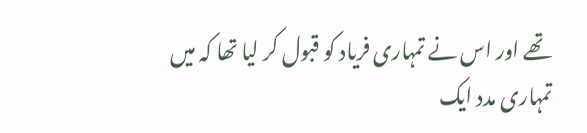تھے اور اس نے تمہاری فریاد کو قبول کر لیا تھا کہ میں تمہاری مدد ایک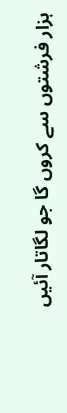ہزار فرشتوں سے کروں گا جو لگاتار آئیں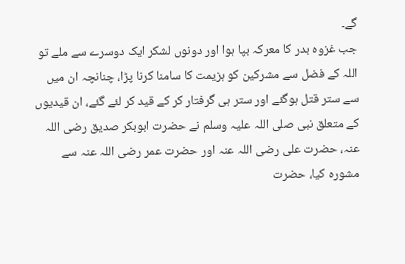گے۔
جب غزوہ بدر کا معرکہ بپا ہوا اور دونوں لشکر ایک دوسرے سے ملے تو اللہ کے فضل سے مشرکین کو ہزیمت کا سامنا کرنا پڑا، چنانچہ ان میں سے ستر قتل ہوگئے اور ستر ہی گرفتار کر کے قید کر لئے گئے، ان قیدیوں کے متعلق نبی صلی اللہ علیہ وسلم نے حضرت ابوبکر صدیق رضی اللہ عنہ، حضرت علی رضی اللہ عنہ اور حضرت عمر رضی اللہ عنہ سے مشورہ کیا، حضرت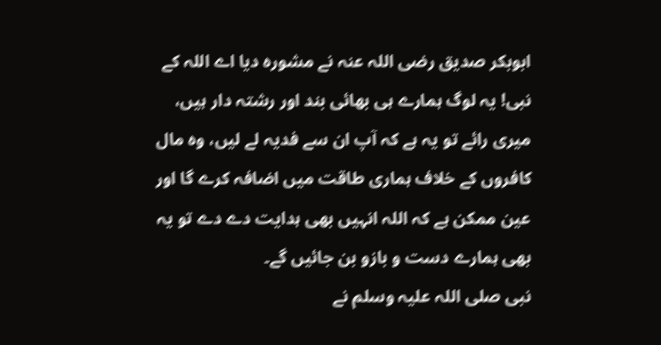ابوبکر صدیق رضی اللہ عنہ نے مشورہ دیا اے اللہ کے نبی! یہ لوگ ہمارے ہی بھائی بند اور رشتہ دار ہیں، میری رائے تو یہ ہے کہ آپ ان سے فدیہ لے لیں، وہ مال کافروں کے خلاف ہماری طاقت میں اضافہ کرے گا اور عین ممکن ہے کہ اللہ انہیں بھی ہدایت دے دے تو یہ بھی ہمارے دست و بازو بن جائیں گے۔
نبی صلی اللہ علیہ وسلم نے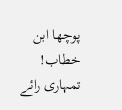پوچھا ابن خطاب! تمہاری رائے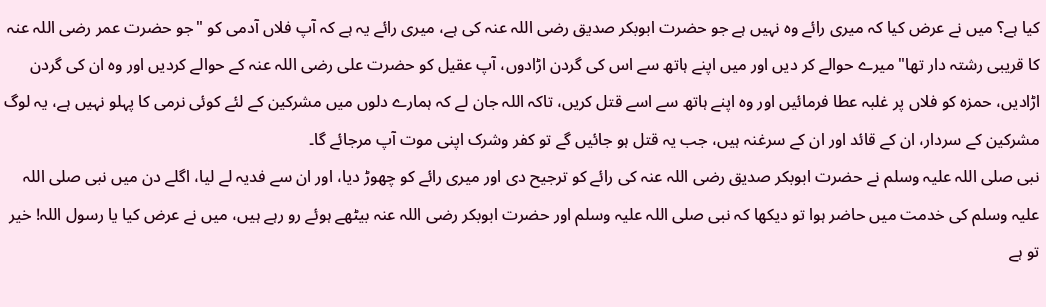کیا ہے؟ میں نے عرض کیا کہ میری رائے وہ نہیں ہے جو حضرت ابوبکر صدیق رضی اللہ عنہ کی ہے، میری رائے یہ ہے کہ آپ فلاں آدمی کو "جو حضرت عمر رضی اللہ عنہ کا قریبی رشتہ دار تھا" میرے حوالے کر دیں اور میں اپنے ہاتھ سے اس کی گردن اڑادوں، آپ عقیل کو حضرت علی رضی اللہ عنہ کے حوالے کردیں اور وہ ان کی گردن اڑادیں، حمزہ کو فلاں پر غلبہ عطا فرمائیں اور وہ اپنے ہاتھ سے اسے قتل کریں، تاکہ اللہ جان لے کہ ہمارے دلوں میں مشرکین کے لئے کوئی نرمی کا پہلو نہیں ہے، یہ لوگ مشرکین کے سردار، ان کے قائد اور ان کے سرغنہ ہیں، جب یہ قتل ہو جائیں گے تو کفر وشرک اپنی موت آپ مرجائے گا۔
نبی صلی اللہ علیہ وسلم نے حضرت ابوبکر صدیق رضی اللہ عنہ کی رائے کو ترجیح دی اور میری رائے کو چھوڑ دیا، اور ان سے فدیہ لے لیا، اگلے دن میں نبی صلی اللہ علیہ وسلم کی خدمت میں حاضر ہوا تو دیکھا کہ نبی صلی اللہ علیہ وسلم اور حضرت ابوبکر رضی اللہ عنہ بیٹھے ہوئے رو رہے ہیں، میں نے عرض کیا یا رسول اللہ! خیر تو ہے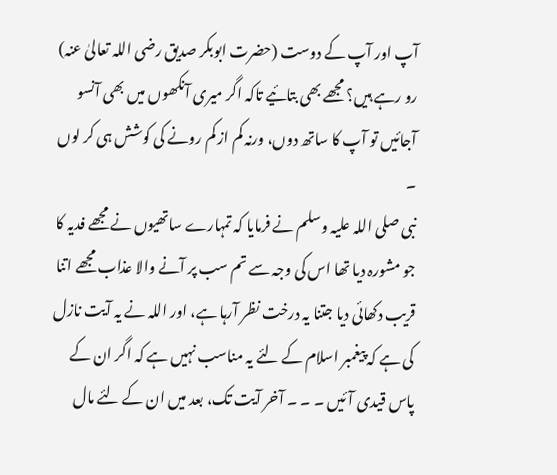آپ اور آپ کے دوست (حضرت ابوبکر صدیق رضی اللہ تعالیٰ عنہ) رو رہے ہیں؟ مجھے بھی بتائیے تاکہ اگر میری آنکھوں میں بھی آنسو آجائیں تو آپ کا ساتھ دوں، ورنہ کم از کم رونے کی کوشش ہی کر لوں ۔
نبی صلی اللہ علیہ وسلم نے فرمایا کہ تمہارے ساتھیوں نے مجھے فدیہ کا جو مشورہ دیا تھا اس کی وجہ سے تم سب پر آنے والا عذاب مجھے اتنا قریب دکھائی دیا جتنا یہ درخت نظر آرہا ہے، اور اللہ نے یہ آیت نازل کی ہے کہ پیغمبر اسلام کے لئے یہ مناسب نہیں ہے کہ اگر ان کے پاس قیدی آئیں ۔ ۔ ۔ آخر آیت تک، بعد میں ان کے لئے مال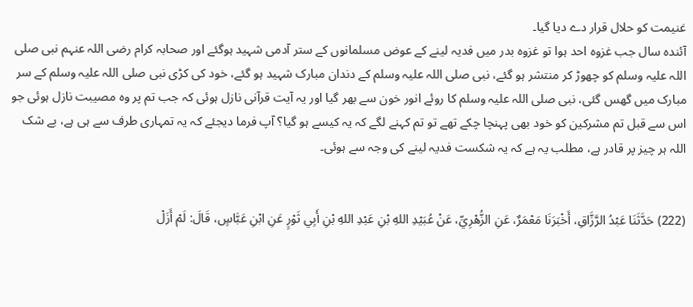غنیمت کو حلال قرار دے دیا گیا۔
آئندہ سال جب غزوہ احد ہوا تو غزوہ بدر میں فدیہ لینے کے عوض مسلمانوں کے ستر آدمی شہید ہوگئے اور صحابہ کرام رضی اللہ عنہم نبی صلی اللہ علیہ وسلم کو چھوڑ کر منتشر ہو گئے، نبی صلی اللہ علیہ وسلم کے دندان مبارک شہید ہو گئے، خود کی کڑی نبی صلی اللہ علیہ وسلم کے سر مبارک میں گھس گئی، نبی صلی اللہ علیہ وسلم کا روئے انور خون سے بھر گیا اور یہ آیت قرآنی نازل ہوئی کہ جب تم پر وہ مصیبت نازل ہوئی جو اس سے قبل تم مشرکین کو خود بھی پہنچا چکے تھے تو تم کہنے لگے کہ یہ کیسے ہو گیا؟ آپ فرما دیجئے کہ یہ تمہاری طرف سے ہی ہے، بے شک اللہ ہر چیز پر قادر ہے، مطلب یہ ہے کہ یہ شکست فدیہ لینے کی وجہ سے ہوئی۔


(222) حَدَّثَنَا عَبْدُ الرَّزَّاقِ، أَخْبَرَنَا مَعْمَرٌ، عَنِ الزُّهْرِيِّ، عَنْ عُبَيْدِ اللهِ بْنِ عَبْدِ اللهِ بْنِ أَبِي ثَوْرٍ عَنِ ابْنِ عَبَّاسٍ، قَالَ: لَمْ أَزَلْ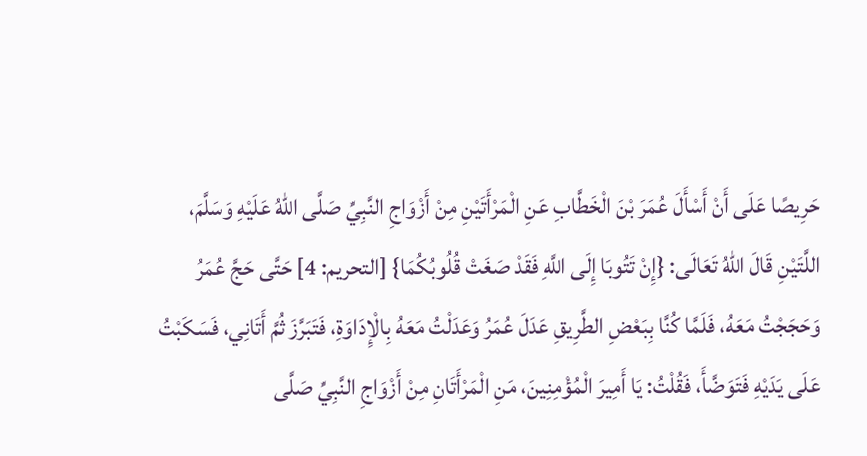حَرِيصًا عَلَى أَنْ أَسْأَلَ عُمَرَ بْنَ الْخَطَّابِ عَنِ الْمَرْأَتَيْنِ مِنْ أَزْوَاجِ النَّبِيِّ صَلَّى اللهُ عَلَيْهِ وَسَلَّمَ، اللَّتَيْنِ قَالَ اللهُ تَعَالَى: {إِنْ تَتُوبَا إِلَى اللَّهِ فَقَدْ صَغَتْ قُلُوبُكُمَا} [التحريم: 4] حَتَّى حَجَّ عُمَرُ وَحَجَجْتُ مَعَهُ، فَلَمَّا كُنَّا بِبَعْضِ الطَّرِيقِ عَدَلَ عُمَرُ وَعَدَلْتُ مَعَهُ بِالْإِدَاوَةِ، فَتَبَرَّزَ ثُمَّ أَتَانِي، فَسَكَبْتُ عَلَى يَدَيْهِ فَتَوَضَّأَ، فَقُلْتُ: يَا أَمِيرَ الْمُؤْمِنِينَ، مَنِ الْمَرْأَتَانِ مِنْ أَزْوَاجِ النَّبِيِّ صَلَّى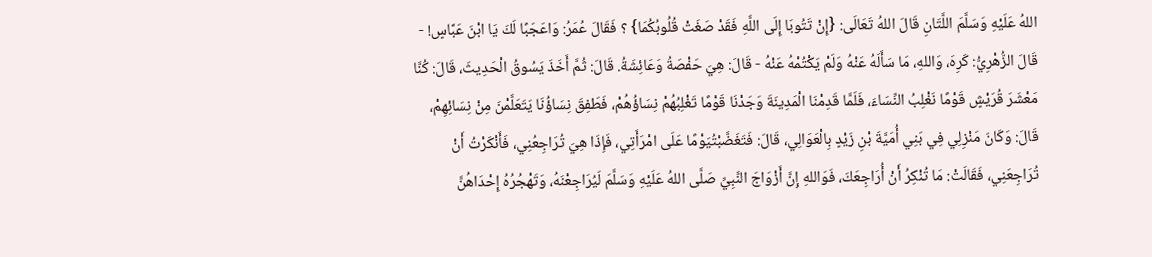اللهُ عَلَيْهِ وَسَلَّمَ اللَّتَانِ قَالَ اللهُ تَعَالَى: {إِنْ تَتُوبَا إِلَى اللَّهِ فَقَدْ صَغَتْ قُلُوبُكُمَا} ؟ فَقَالَ عُمَرُ: وَاعَجَبًا لَكَ يَا ابْنَ عَبَّاسٍ! - قَالَ الزُّهْرِيُّ: كَرِهَ، وَاللهِ، مَا سَأَلَهُ عَنْهُ وَلَمْ يَكْتُمْهُ عَنْهُ - قَالَ: هِيَ حَفْصَةُ وَعَائِشَةُ. قَالَ: ثُمَّ أَخَذَ يَسُوقُ الْحَدِيثَ، قَالَ: كُنَّا مَعْشَرَ قُرَيْشٍ قَوْمًا نَغْلِبُ النِّسَاءَ، فَلَمَّا قَدِمْنَا الْمَدِينَةَ وَجَدْنَا قَوْمًا تَغْلِبُهُمْ نِسَاؤُهُمْ، فَطَفِقَ نِسَاؤُنَا يَتَعَلَّمْنَ مِنْ نِسَائِهِمْ، قَالَ: وَكَانَ مَنْزِلِي فِي بَنِي أُمَيَّةَ بْنِ زَيْدٍ بِالْعَوَالِي، قَالَ: فَتَغَضَّبْتُيَوْمًا عَلَى امْرَأَتِي، فَإِذَا هِيَ تُرَاجِعُنِي، فَأَنْكَرْتُ أَنْ تُرَاجِعَنِي، فَقَالَتْ: مَا تُنْكِرُ أَنْ أُرَاجِعَكَ، فَوَاللهِ إِنَّ أَزْوَاجَ النَّبِيِّ صَلَّى اللهُ عَلَيْهِ وَسَلَّمَ لَيُرَاجِعْنَهُ، وَتَهْجُرُهُ إِحْدَاهُنَّ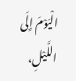الْيَوْمَ إِلَى اللَّيْلِ،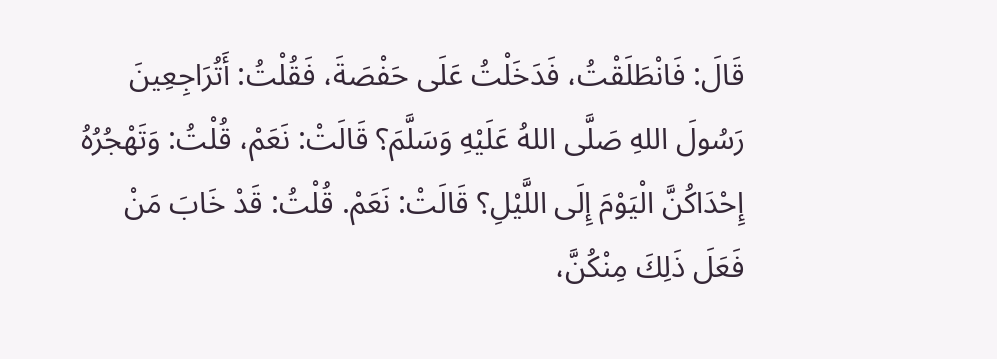قَالَ: فَانْطَلَقْتُ، فَدَخَلْتُ عَلَى حَفْصَةَ، فَقُلْتُ: أَتُرَاجِعِينَ رَسُولَ اللهِ صَلَّى اللهُ عَلَيْهِ وَسَلَّمَ؟ قَالَتْ: نَعَمْ، قُلْتُ: وَتَهْجُرُهُ إِحْدَاكُنَّ الْيَوْمَ إِلَى اللَّيْلِ؟ قَالَتْ: نَعَمْ. قُلْتُ: قَدْ خَابَ مَنْ فَعَلَ ذَلِكَ مِنْكُنَّ،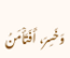وَخَسِرَ، أَفَتَأْمَنُ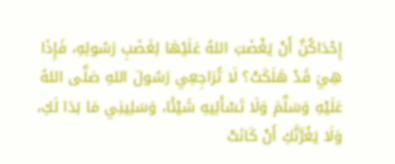إِحْدَاكُنَّ أَنْ يَغْضَبَ اللهُ عَلَيْهَا لِغَضَبِ رَسُولِهِ، فَإِذَا هِيَ قَدْ هَلَكَتْ؟ لَا تُرَاجِعِي رَسُولَ اللهِ صَلَّى اللهُ عَلَيْهِ وَسَلَّمَ وَلَا تَسْأَلِيهِ شَيْئًا، وَسَلِينِي مَا بَدَا لَكِ، وَلَا يَغُرَّنَّكِ أَنْ كَانَتْ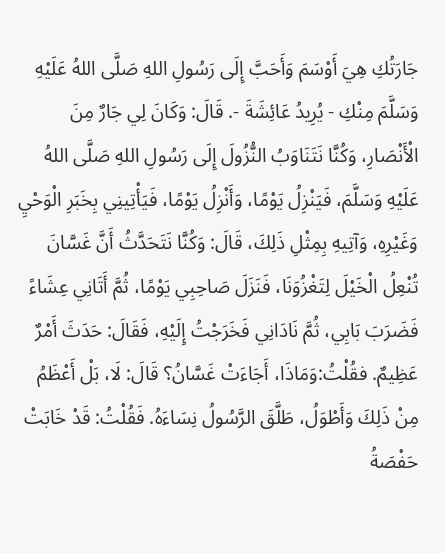جَارَتُكِ هِيَ أَوْسَمَ وَأَحَبَّ إِلَى رَسُولِ اللهِ صَلَّى اللهُ عَلَيْهِ وَسَلَّمَ مِنْكِ - يُرِيدُ عَائِشَةَ -. قَالَ: وَكَانَ لِي جَارٌ مِنَ الْأَنْصَارِ، وَكُنَّا نَتَنَاوَبُ النُّزُولَ إِلَى رَسُولِ اللهِ صَلَّى اللهُ عَلَيْهِ وَسَلَّمَ، فَيَنْزِلُ يَوْمًا، وَأَنْزِلُ يَوْمًا، فَيَأْتِينِي بِخَبَرِ الْوَحْيِ وَغَيْرِهِ، وَآتِيهِ بِمِثْلِ ذَلِكَ، قَالَ: وَكُنَّا نَتَحَدَّثُ أَنَّ غَسَّانَ تُنْعِلُ الْخَيْلَ لِتَغْزُوَنَا، فَنَزَلَ صَاحِبِي يَوْمًا، ثُمَّ أَتَانِي عِشَاءً فَضَرَبَ بَابِي، ثُمَّ نَادَانِي فَخَرَجْتُ إِلَيْهِ، فَقَالَ: حَدَثَ أَمْرٌ عَظِيمٌ. فقُلْتُ:وَمَاذَا، أَجَاءَتْ غَسَّانُ؟ قَالَ: لَا، بَلْ أَعْظَمُ مِنْ ذَلِكَ وَأَطْوَلُ، طَلَّقَ الرَّسُولُ نِسَاءَهُ. فَقُلْتُ: قَدْ خَابَتْ حَفْصَةُ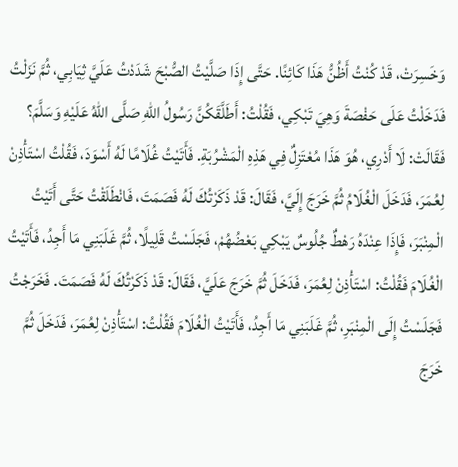وَخَسِرَتْ، قَدْ كُنْتُ أَظُنُّ هَذَا كَائِنًا. حَتَّى إِذَا صَلَّيْتُ الصُّبْحَ شَدَدْتُ عَلَيَّ ثِيَابِي، ثُمَّ نَزَلْتُ فَدَخَلْتُ عَلَى حَفْصَةَ وَهِيَ تَبْكِي، فَقُلْتُ: أَطَلَّقَكُنَّ رَسُولُ اللهِ صَلَّى اللهُ عَلَيْهِ وَسَلَّمَ؟ فَقَالَتْ: لَا أَدْرِي، هُوَ هَذَا مُعْتَزِلٌ فِي هَذِهِ الْمَشْرُبَةِ. فَأَتَيْتُ غُلَامًا لَهُ أَسْوَدَ، فَقُلْتُ اسْتَأْذِنْ لِعُمَرَ، فَدَخَلَ الْغُلَامُ ثُمَّ خَرَجَ إِلَيَّ، فَقَالَ: قَدْ ذَكَرْتُكَ لَهُ فَصَمَتَ، فَانْطَلَقْتُ حَتَّى أَتَيْتُ الْمِنْبَرَ، فَإِذَا عِنْدَهُ رَهْطٌ جُلُوسٌ يَبْكِي بَعْضُهُمْ، فَجَلَسْتُ قَلِيلًا، ثُمَّ غَلَبَنِي مَا أَجِدُ، فَأَتَيْتُ الْغُلَامَ فَقُلْتُ: اسْتَأْذِنْ لِعُمَرَ، فَدَخَلَ ثُمَّ خَرَجَ عَلَيَّ، فَقَالَ: قَدْ ذَكَرْتُكَ لَهُ فَصَمَتَ. فَخَرَجْتُ فَجَلَسْتُ إِلَى الْمِنْبَرِ، ثُمَّ غَلَبَنِي مَا أَجِدُ، فَأَتَيْتُ الْغُلَامَ فَقُلْتُ: اسْتَأْذِنْ لِعُمَرَ، فَدَخَلَ ثُمَّ خَرَجَ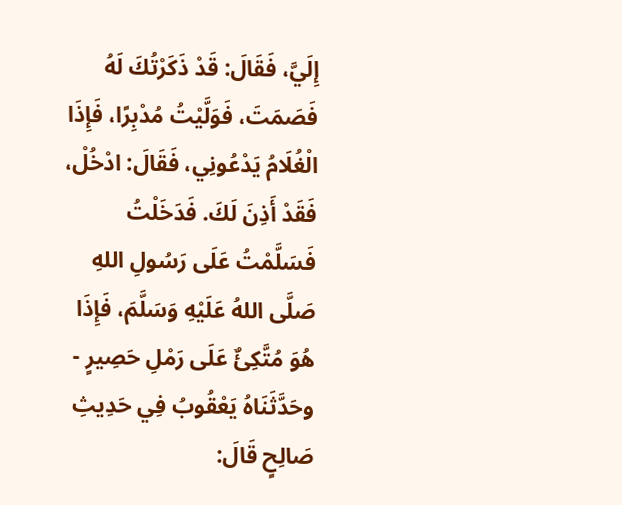إِلَيَّ، فَقَالَ: قَدْ ذَكَرْتُكَ لَهُ فَصَمَتَ، فَوَلَّيْتُ مُدْبِرًا، فَإِذَا الْغُلَامُ يَدْعُونِي، فَقَالَ: ادْخُلْ، فَقَدْ أَذِنَ لَكَ. فَدَخَلْتُ فَسَلَّمْتُ عَلَى رَسُولِ اللهِ صَلَّى اللهُ عَلَيْهِ وَسَلَّمَ، فَإِذَا هُوَ مُتَّكِئٌ عَلَى رَمْلِ حَصِيرٍ - وحَدَّثَنَاهُ يَعْقُوبُ فِي حَدِيثِ صَالِحٍ قَالَ: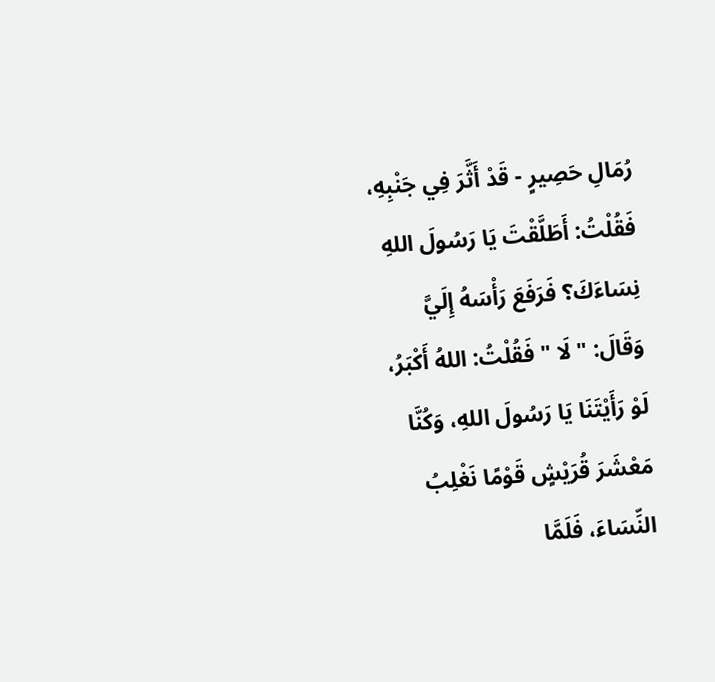رُمَالِ حَصِيرٍ - قَدْ أَثَّرَ فِي جَنْبِهِ، فَقُلْتُ: أَطَلَّقْتَ يَا رَسُولَ اللهِ نِسَاءَكَ؟ فَرَفَعَ رَأْسَهُ إِلَيَّ وَقَالَ: " لَا " فَقُلْتُ: اللهُ أَكْبَرُ، لَوْ رَأَيْتَنَا يَا رَسُولَ اللهِ، وَكُنَّا مَعْشَرَ قُرَيْشٍ قَوْمًا نَغْلِبُ النِّسَاءَ، فَلَمَّا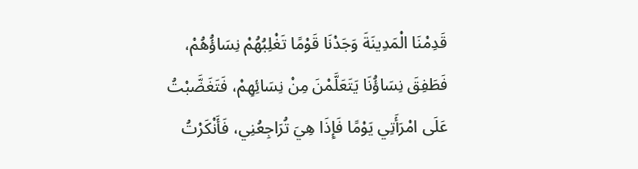قَدِمْنَا الْمَدِينَةَ وَجَدْنَا قَوْمًا تَغْلِبُهُمْ نِسَاؤُهُمْ، فَطَفِقَ نِسَاؤُنَا يَتَعَلَّمْنَ مِنْ نِسَائِهِمْ، فَتَغَضَّبْتُ عَلَى امْرَأَتِي يَوْمًا فَإِذَا هِيَ تُرَاجِعُنِي، فَأَنْكَرْتُ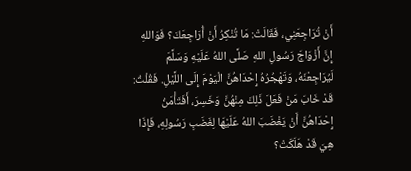أَنْ تُرَاجِعَنِي، فَقَالَتْ: مَا تُنْكِرُ أَنْ أُرَاجِعَكَ؟ فَوَاللهِ إِنَّ أَزْوَاجَ رَسُولِ اللهِ صَلَّى اللهُ عَلَيْهِ وَسَلَّمَ لَيُرَاجِعْنَهُ، وَتَهْجُرُهُ إِحْدَاهُنَّ الْيَوْمَ إِلَى اللَّيْلِ. فَقُلْتُ: قَدْ خَابَ مَنْ فَعَلَ ذَلِكَ مِنْهُنَّ وَخَسِرَ، أَفَتَأْمَنُ إِحْدَاهُنَّ أَنْ يَغْضَبَ اللهُ عَلَيْهَا لِغَضَبِ رَسُولِهِ، فَإِذَا هِيَ قَدْ هَلَكَتْ؟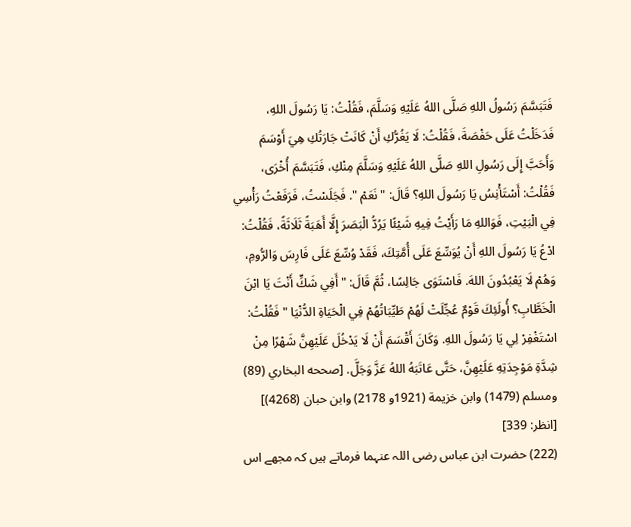فَتَبَسَّمَ رَسُولُ اللهِ صَلَّى اللهُ عَلَيْهِ وَسَلَّمَ، فَقُلْتُ: يَا رَسُولَ اللهِ، فَدَخَلْتُ عَلَى حَفْصَةَ، فَقُلْتُ: لَا يَغُرُّكِ أَنْ كَانَتْ جَارَتُكِ هِيَ أَوْسَمَ وَأَحَبَّ إِلَى رَسُولِ اللهِ صَلَّى اللهُ عَلَيْهِ وَسَلَّمَ مِنْكِ، فَتَبَسَّمَ أُخْرَى، فَقُلْتُ: أَسْتَأْنِسُ يَا رَسُولَ اللهِ؟ قَالَ: " نَعَمْ ". فَجَلَسْتُ، فَرَفَعْتُ رَأْسِي فِي الْبَيْتِ، فَوَاللهِ مَا رَأَيْتُ فِيهِ شَيْئًا يَرُدُّ الْبَصَرَ إِلَّا أَهَبَةً ثَلَاثَةً، فَقُلْتُ: ادْعُ يَا رَسُولَ اللهِ أَنْ يُوَسِّعَ عَلَى أُمَّتِكَ، فَقَدْ وُسِّعَ عَلَى فَارِسَ وَالرُّومِ، وَهُمْ لَا يَعْبُدُونَ اللهَ. فَاسْتَوَى جَالِسًا، ثُمَّ قَالَ: " أَفِي شَكٍّ أَنْتَ يَا ابْنَ الْخَطَّابِ؟ أُولَئِكَ قَوْمٌ عُجِّلَتْ لَهُمْ طَيِّبَاتُهُمْ فِي الْحَيَاةِ الدُّنْيَا " فَقُلْتُ: اسْتَغْفِرْ لِي يَا رَسُولَ اللهِ. وَكَانَ أَقْسَمَ أَنْ لَا يَدْخُلَ عَلَيْهِنَّ شَهْرًا مِنْ شِدَّةِ مَوْجِدَتِهِ عَلَيْهِنَّ، حَتَّى عَاتَبَهُ اللهُ عَزَّ وَجَلَّ. [صححه البخاري (89) ومسلم (1479) وابن خزيمة (1921و 2178) وابن حبان (4268)] [انظر: 339]
(222) حضرت ابن عباس رضی اللہ عنہما فرماتے ہیں کہ مجھے اس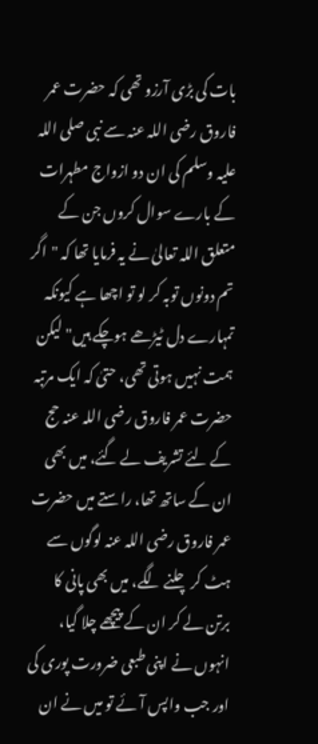بات کی بڑی آرزو تھی کہ حضرت عمر فاروق رضی اللہ عنہ سے نبی صلی اللہ علیہ وسلم کی ان دو ازواج مطہرات کے بارے سوال کروں جن کے متعلق اللہ تعالیٰ نے یہ فرمایا تھا کہ "اگر تم دونوں توبہ کر لو تو اچھا ہے کیونکہ تمہارے دل ٹیڑھے ہوچکے ہیں" لیکن ہمت نہیں ہوتی تھی، حتیٰ کہ ایک مرتبہ حضرت عمر فاروق رضی اللہ عنہ حج کے لئے تشریف لے گئے، میں بھی ان کے ساتھ تھا، راستے میں حضرت عمر فاروق رضی اللہ عنہ لوگوں سے ہٹ کر چلنے لگے، میں بھی پانی کا برتن لے کر ان کے پیچھے چلا گیا، انہوں نے اپنی طبعی ضرورت پوری کی اور جب واپس آئے تو میں نے ان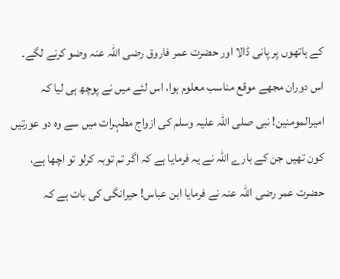کے ہاتھوں پر پانی ڈالا اور حضرت عمر فاروق رضی اللہ عنہ وضو کرنے لگے۔
اس دوران مجھے موقع مناسب معلوم ہوا، اس لئے میں نے پوچھ ہی لیا کہ امیرالمومنین! نبی صلی اللہ علیہ وسلم کی ازواج مطہرات میں سے وہ دو عورتیں کون تھیں جن کے بارے اللہ نے یہ فرمایا ہے کہ اگر تم توبہ کرلو تو اچھا ہے، حضرت عمر رضی اللہ عنہ نے فرمایا ابن عباس! حیرانگی کی بات ہے کہ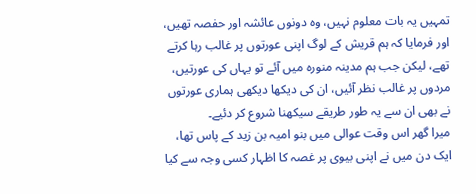تمہیں یہ بات معلوم نہیں، وہ دونوں عائشہ اور حفصہ تھیں، اور فرمایا کہ ہم قریش کے لوگ اپنی عورتوں پر غالب رہا کرتے تھے، لیکن جب ہم مدینہ منورہ میں آئے تو یہاں کی عورتیں، مردوں پر غالب نظر آئیں، ان کی دیکھا دیکھی ہماری عورتوں نے بھی ان سے یہ طور طریقے سیکھنا شروع کر دئیے۔
میرا گھر اس وقت عوالی میں بنو امیہ بن زید کے پاس تھا، ایک دن میں نے اپنی بیوی پر غصہ کا اظہار کسی وجہ سے کیا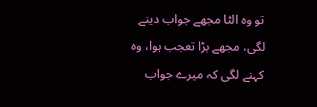تو وہ الٹا مجھے جواب دینے لگی، مجھے بڑا تعجب ہوا، وہ کہنے لگی کہ میرے جواب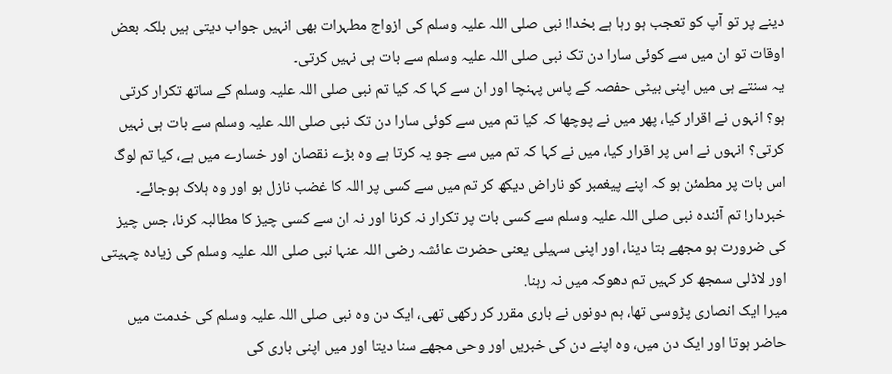دینے پر تو آپ کو تعجب ہو رہا ہے بخدا! نبی صلی اللہ علیہ وسلم کی ازواج مطہرات بھی انہیں جواب دیتی ہیں بلکہ بعض اوقات تو ان میں سے کوئی سارا دن تک نبی صلی اللہ علیہ وسلم سے بات ہی نہیں کرتی۔
یہ سنتے ہی میں اپنی بیٹی حفصہ کے پاس پہنچا اور ان سے کہا کہ کیا تم نبی صلی اللہ علیہ وسلم کے ساتھ تکرار کرتی ہو؟ انہوں نے اقرار کیا، پھر میں نے پوچھا کہ کیا تم میں سے کوئی سارا دن تک نبی صلی اللہ علیہ وسلم سے بات ہی نہیں کرتی؟ انہوں نے اس پر اقرار کیا، میں نے کہا کہ تم میں سے جو یہ کرتا ہے وہ بڑے نقصان اور خسارے میں ہے، کیا تم لوگ اس بات پر مطمئن ہو کہ اپنے پیغمبر کو ناراض دیکھ کر تم میں سے کسی پر اللہ کا غضب نازل ہو اور وہ ہلاک ہوجائے۔ خبردار! تم آئندہ نبی صلی اللہ علیہ وسلم سے کسی بات پر تکرار نہ کرنا اور نہ ان سے کسی چیز کا مطالبہ کرنا، جس چیز کی ضرورت ہو مجھے بتا دینا، اور اپنی سہیلی یعنی حضرت عائشہ رضی اللہ عنہا نبی صلی اللہ علیہ وسلم کی زیادہ چہیتی اور لاڈلی سمجھ کر کہیں تم دھوکہ میں نہ رہنا.
میرا ایک انصاری پڑوسی تھا، ہم دونوں نے باری مقرر کر رکھی تھی، ایک دن وہ نبی صلی اللہ علیہ وسلم کی خدمت میں حاضر ہوتا اور ایک دن میں، وہ اپنے دن کی خبریں اور وحی مجھے سنا دیتا اور میں اپنی باری کی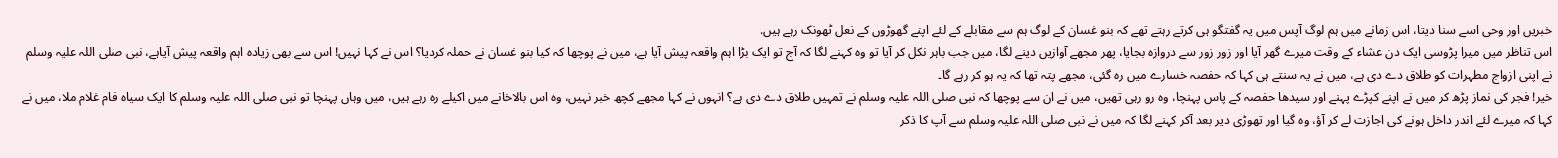خبریں اور وحی اسے سنا دیتا، اس زمانے میں ہم لوگ آپس میں یہ گفتگو ہی کرتے رہتے تھے کہ بنو غسان کے لوگ ہم سے مقابلے کے لئے اپنے گھوڑوں کے نعل ٹھونک رہے ہیں.
اس تناظر میں میرا پڑوسی ایک دن عشاء کے وقت میرے گھر آیا اور زور زور سے دروازہ بجایا، پھر مجھے آوازیں دینے لگا، میں جب باہر نکل کر آیا تو وہ کہنے لگا کہ آج تو ایک بڑا اہم واقعہ پیش آیا ہے، میں نے پوچھا کہ کیا بنو غسان نے حملہ کردیا؟ اس نے کہا نہیں! اس سے بھی زیادہ اہم واقعہ پیش آیاہے، نبی صلی اللہ علیہ وسلم نے اپنی ازواج مطہرات کو طلاق دے دی ہے، میں نے یہ سنتے ہی کہا کہ حفصہ خسارے میں رہ گئی، مجھے پتہ تھا کہ یہ ہو کر رہے گا۔
خیر! فجر کی نماز پڑھ کر میں نے اپنے کپڑے پہنے اور سیدھا حفصہ کے پاس پہنچا، وہ رو رہی تھیں، میں نے ان سے پوچھا کہ نبی صلی اللہ علیہ وسلم نے تمہیں طلاق دے دی ہے؟ انہوں نے کہا مجھے کچھ خبر نہیں، وہ اس بالاخانے میں اکیلے رہ رہے ہیں، میں وہاں پہنچا تو نبی صلی اللہ علیہ وسلم کا ایک سیاہ فام غلام ملا، میں نے کہا کہ میرے لئے اندر داخل ہونے کی اجازت لے کر آؤ، وہ گیا اور تھوڑی دیر بعد آکر کہنے لگا کہ میں نے نبی صلی اللہ علیہ وسلم سے آپ کا ذکر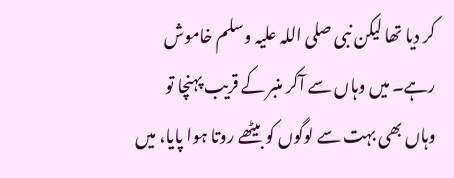کر دیا تھا لیکن نبی صلی اللہ علیہ وسلم خاموش رہے۔ میں وہاں سے آکر منبر کے قریب پہنچا تو وہاں بھی بہت سے لوگوں کو بیٹھے روتا ہوا پایا، میں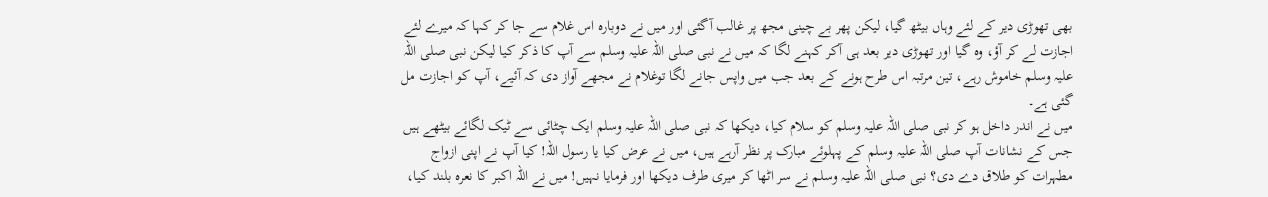بھی تھوڑی دیر کے لئے وہاں بیٹھ گیا، لیکن پھر بے چینی مجھ پر غالب آگئی اور میں نے دوبارہ اس غلام سے جا کر کہا کہ میرے لئے اجازت لے کر آؤ، وہ گیا اور تھوڑی دیر بعد ہی آکر کہنے لگا کہ میں نے نبی صلی اللہ علیہ وسلم سے آپ کا ذکر کیا لیکن نبی صلی اللہ علیہ وسلم خاموش رہے، تین مرتبہ اس طرح ہونے کے بعد جب میں واپس جانے لگا توغلام نے مجھے آواز دی کہ آئیے، آپ کو اجازت مل گئی ہے۔
میں نے اندر داخل ہو کر نبی صلی اللہ علیہ وسلم کو سلام کیا، دیکھا کہ نبی صلی اللہ علیہ وسلم ایک چٹائی سے ٹیک لگائے بیٹھے ہیں جس کے نشانات آپ صلی اللہ علیہ وسلم کے پہلوئے مبارک پر نظر آرہے ہیں، میں نے عرض کیا یا رسول اللہ! کیا آپ نے اپنی ازواج مطہرات کو طلاق دے دی؟ نبی صلی اللہ علیہ وسلم نے سر اٹھا کر میری طرف دیکھا اور فرمایا نہیں! میں نے اللہ اکبر کا نعرہ بلند کیا،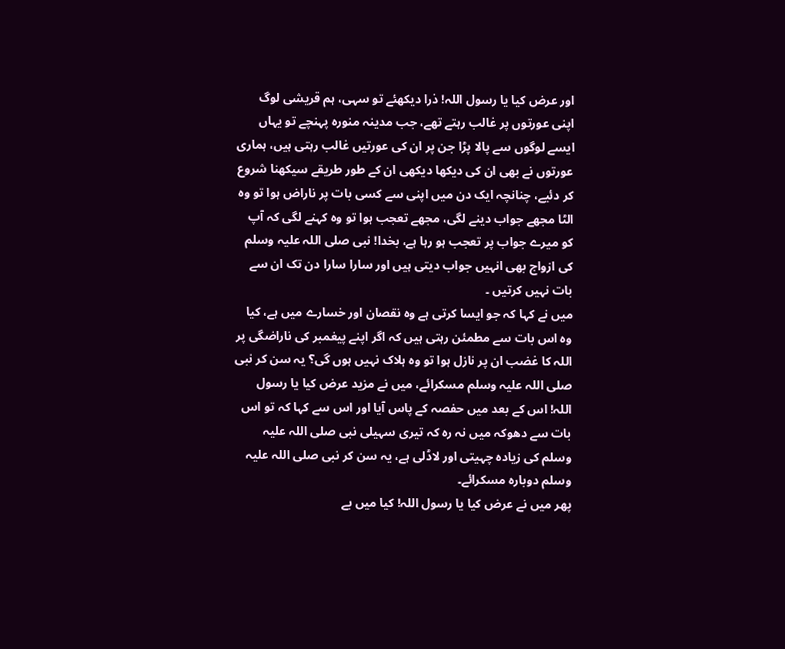اور عرض کیا یا رسول اللہ! ذرا دیکھئے تو سہی، ہم قریشی لوگ اپنی عورتوں پر غالب رہتے تھے، جب مدینہ منورہ پہنچے تو یہاں ایسے لوگوں سے پالا پڑا جن پر ان کی عورتیں غالب رہتی ہیں، ہماری عورتوں نے بھی ان کی دیکھا دیکھی ان کے طور طریقے سیکھنا شروع کر دئیے، چنانچہ ایک دن میں اپنی سے کسی بات پر ناراض ہوا تو وہ الٹا مجھے جواب دینے لگی، مجھے تعجب ہوا تو وہ کہنے لگی کہ آپ کو میرے جواب پر تعجب ہو رہا ہے، بخدا! نبی صلی اللہ علیہ وسلم کی ازواج بھی انہیں جواب دیتی ہیں اور سارا سارا دن تک ان سے بات نہیں کرتیں ۔
میں نے کہا کہ جو ایسا کرتی ہے وہ نقصان اور خسارے میں ہے، کیا وہ اس بات سے مطمئن رہتی ہیں کہ اگر اپنے پیغمبر کی ناراضگی پر اللہ کا غضب ان پر نازل ہوا تو وہ ہلاک نہیں ہوں گی؟ یہ سن کر نبی صلی اللہ علیہ وسلم مسکرائے، میں نے مزید عرض کیا یا رسول اللہ! اس کے بعد میں حفصہ کے پاس آیا اور اس سے کہا کہ تو اس بات سے دھوکہ میں نہ رہ کہ تیری سہیلی نبی صلی اللہ علیہ وسلم کی زیادہ چہیتی اور لاڈلی ہے، یہ سن کر نبی صلی اللہ علیہ وسلم دوبارہ مسکرائے۔
پھر میں نے عرض کیا یا رسول اللہ! کیا میں بے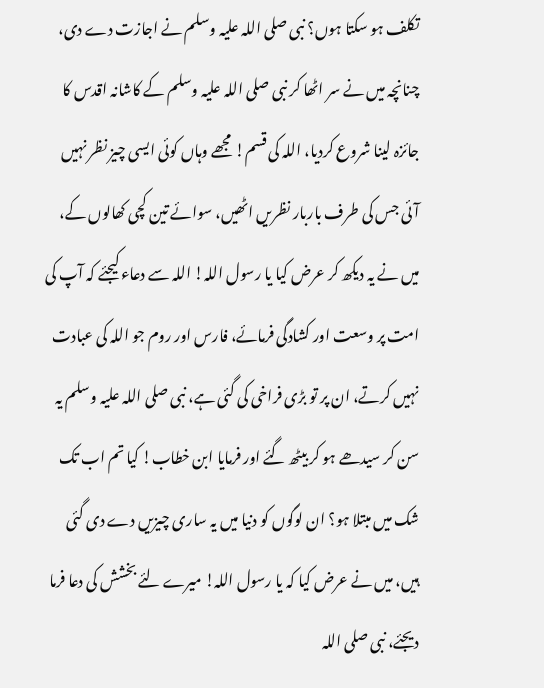تکلف ہو سکتا ہوں؟ نبی صلی اللہ علیہ وسلم نے اجازت دے دی، چنانچہ میں نے سر اٹھا کر نبی صلی اللہ علیہ وسلم کے کاشانہ اقدس کا جائزہ لینا شروع کردیا، اللہ کی قسم! مجھے وہاں کوئی ایسی چیز نظر نہیں آئی جس کی طرف باربار نظریں اٹھیں، سوائے تین کچی کھالوں کے، میں نے یہ دیکھ کر عرض کیا یا رسول اللہ! اللہ سے دعاء کیجئے کہ آپ کی امت پر وسعت اور کشادگی فرمائے، فارس اور روم جو اللہ کی عبادت نہیں کرتے، ان پر تو بڑی فراخی کی گئی ہے، نبی صلی اللہ علیہ وسلم یہ سن کر سیدھے ہو کر بیٹھ گئے اور فرمایا ابن خطاب! کیا تم اب تک شک میں مبتلا ہو؟ ان لوگوں کو دنیا میں یہ ساری چیزیں دے دی گئی ہیں، میں نے عرض کیا کہ یا رسول اللہ! میرے لئے بخشش کی دعا فرما دیجئے، نبی صلی اللہ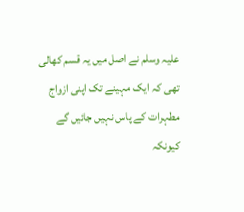علیہ وسلم نے اصل میں یہ قسم کھالی تھی کہ ایک مہینے تک اپنی ازواج مطہرات کے پاس نہیں جائیں گے کیونکہ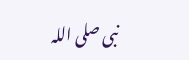نبی صلی اللہ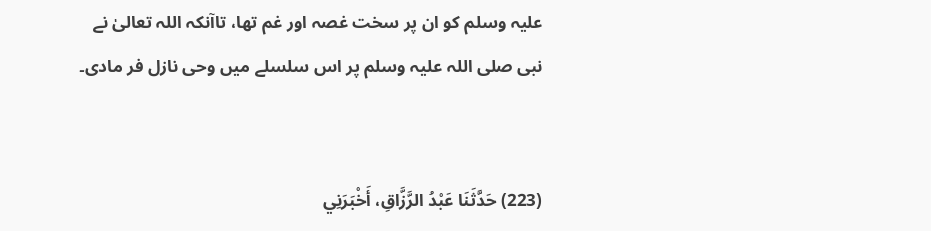علیہ وسلم کو ان پر سخت غصہ اور غم تھا، تاآنکہ اللہ تعالیٰ نے نبی صلی اللہ علیہ وسلم پر اس سلسلے میں وحی نازل فر مادی۔


(223) حَدَّثَنَا عَبْدُ الرَّزَّاقِ، أَخْبَرَنِي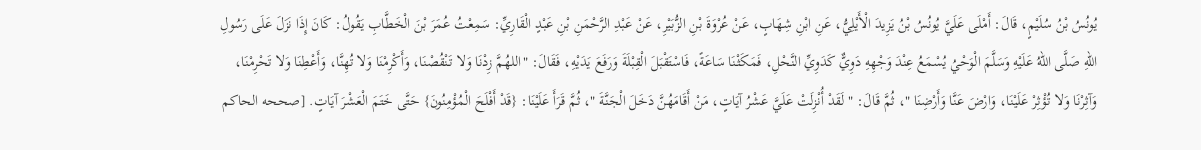يُونُسُ بْنُ سُلَيْمٍ، قَالَ: أَمْلَى عَلَيَّ يُونُسُ بْنُ يَزِيدَ الْأَيْلِيُّ، عَنِ ابْنِ شِهَابٍ، عَنْ عُرْوَةَ بْنِ الزُّبَيْرِ، عَنْ عَبْدِ الرَّحْمَنِ بْنِ عَبْدٍ الْقَارِيِّ: سَمِعْتُ عُمَرَ بْنَ الْخَطَّابِ يَقُولُ: كَانَ إِذَا نَزَلَ عَلَى رَسُولِ اللهِ صَلَّى اللهُ عَلَيْهِ وَسَلَّمَ الْوَحْيُ يُسْمَعُ عِنْدَ وَجْهِهِ دَوِيٌّ كَدَوِيِّ النَّحْلِ، فَمَكَثْنَا سَاعَةً، فَاسْتَقْبَلَ الْقِبْلَةَ وَرَفَعَ يَدَيْهِ، فَقَالَ: "اللهُمَّ زِدْنَا وَلا تَنْقُصْنَا، وَأَكْرِمْنَا وَلا تُهِنَّا، وَأَعْطِنَا وَلا تَحْرِمْنَا، وَآثِرْنَا وَلا تُؤْثِرْ عَلَيْنَا، وَارْضَ عَنَّا وَأَرْضِنَا "، ثُمَّ قَالَ: " لَقَدْ أُنْزِلَتْ عَلَيَّ عَشْرُ آيَاتٍ، مَنْ أَقَامَهُنَّ دَخَلَ الْجَنَّةَ "، ثُمَّ قَرَأَ عَلَيْنَا: {قَدْ أَفْلَحَ الْمُؤْمِنُونَ} حَتَّى خَتَمَ الْعَشْرَ آيَاتٍ. [صححه الحاكم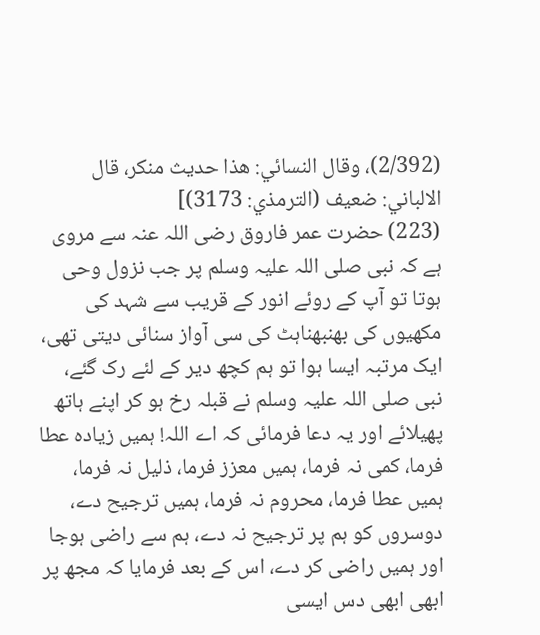(2/392)، وقال النسائي: هذا حديث منكر، قال الالباني: ضعيف (الترمذي: 3173)]
(223) حضرت عمر فاروق رضی اللہ عنہ سے مروی ہے کہ نبی صلی اللہ علیہ وسلم پر جب نزول وحی ہوتا تو آپ کے روئے انور کے قریب سے شہد کی مکھیوں کی بھنبھناہٹ کی سی آواز سنائی دیتی تھی، ایک مرتبہ ایسا ہوا تو ہم کچھ دیر کے لئے رک گئے، نبی صلی اللہ علیہ وسلم نے قبلہ رخ ہو کر اپنے ہاتھ پھیلائے اور یہ دعا فرمائی کہ اے اللہ! ہمیں زیادہ عطا فرما، کمی نہ فرما، ہمیں معزز فرما، ذلیل نہ فرما، ہمیں عطا فرما، محروم نہ فرما، ہمیں ترجیح دے، دوسروں کو ہم پر ترجیح نہ دے، ہم سے راضی ہوجا اور ہمیں راضی کر دے، اس کے بعد فرمایا کہ مجھ پر ابھی ابھی دس ایسی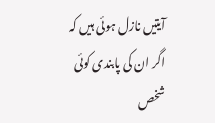آیتیں نازل ہوئی ہیں کہ اگر ان کی پابندی کوئی شخص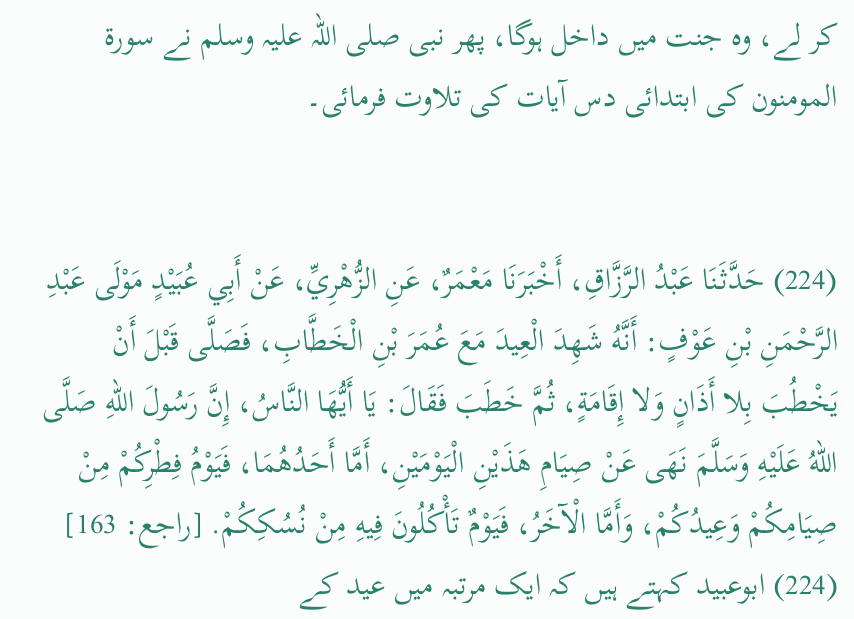کر لے، وہ جنت میں داخل ہوگا، پھر نبی صلی اللہ علیہ وسلم نے سورۃ المومنون کی ابتدائی دس آیات کی تلاوت فرمائی۔


(224) حَدَّثَنَا عَبْدُ الرَّزَّاقِ، أَخْبَرَنَا مَعْمَرٌ، عَنِ الزُّهْرِيِّ، عَنْ أَبِي عُبَيْدٍ مَوْلَى عَبْدِ الرَّحْمَنِ بْنِ عَوْفٍ: أَنَّهُ شَهِدَ الْعِيدَ مَعَ عُمَرَ بْنِ الْخَطَّابِ، فَصَلَّى قَبْلَ أَنْ يَخْطُبَ بِلا أَذَانٍ وَلا إِقَامَةٍ، ثُمَّ خَطَبَ فَقَالَ: يَا أَيُّهَا النَّاسُ، إِنَّ رَسُولَ اللهِ صَلَّى اللهُ عَلَيْهِ وَسَلَّمَ نَهَى عَنْ صِيَامِ هَذَيْنِ الْيَوْمَيْنِ، أَمَّا أَحَدُهُمَا، فَيَوْمُ فِطْرِكُمْ مِنْ صِيَامِكُمْ وَعِيدُكُمْ، وَأَمَّا الْآخَرُ، فَيَوْمٌ تَأْكُلُونَ فِيهِ مِنْ نُسُكِكُمْ. [راجع: 163]
(224) ابوعبید کہتے ہیں کہ ایک مرتبہ میں عید کے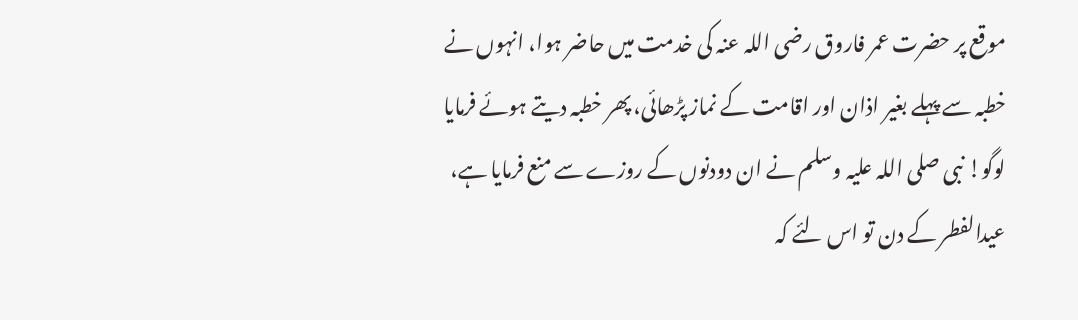موقع پر حضرت عمر فاروق رضی اللہ عنہ کی خدمت میں حاضر ہوا، انہوں نے خطبہ سے پہلے بغیر اذان اور اقامت کے نماز پڑھائی، پھر خطبہ دیتے ہوئے فرمایا لوگو! نبی صلی اللہ علیہ وسلم نے ان دودنوں کے روزے سے منع فرمایا ہے، عیدالفطر کے دن تو اس لئے کہ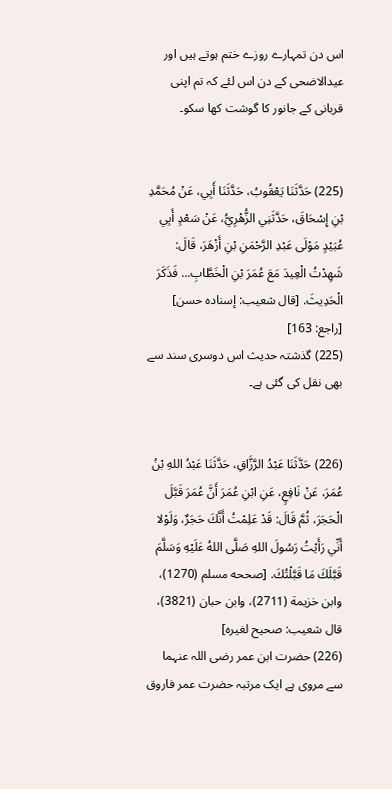اس دن تمہارے روزے ختم ہوتے ہیں اور عیدالاضحی کے دن اس لئے کہ تم اپنی قربانی کے جانور کا گوشت کھا سکو۔


(225) حَدَّثَنَا يَعْقُوبُ، حَدَّثَنَا أَبِي، عَنْ مُحَمَّدِ بْنِ إِسْحَاقَ، حَدَّثَنِي الزُّهْرِيُّ، عَنْ سَعْدٍ أَبِي عُبَيْدٍ مَوْلَى عَبْدِ الرَّحْمَنِ بْنِ أَزْهَرَ، قَالَ: شَهِدْتُ الْعِيدَ مَعَ عُمَرَ بْنِ الْخَطَّابِ... فَذَكَرَ الْحَدِيثَ. [قال شعيب: إسناده حسن] [راجع: 163]
(225) گذشتہ حدیث اس دوسری سند سے بھی نقل کی گئی ہے۔


(226) حَدَّثَنَا عَبْدُ الرَّزَّاقِ، حَدَّثَنَا عَبْدُ اللهِ بْنُ عُمَرَ، عَنْ نَافِعٍ، عَنِ ابْنِ عُمَرَ أَنَّ عُمَرَ قَبَّلَ الْحَجَرَ، ثُمَّ قَالَ: قَدْ عَلِمْتُ أَنَّكَ حَجَرٌ، وَلَوْلا أَنِّي رَأَيْتُ رَسُولَ اللهِ صَلَّى اللهُ عَلَيْهِ وَسَلَّمَ قَبَّلَكَ مَا قَبَّلْتُكَ. [صححه مسلم (1270)، وابن خزيمة (2711)، وابن حبان (3821)، قال شعيب: صحيح لغيره]
(226) حضرت ابن عمر رضی اللہ عنہما سے مروی ہے ایک مرتبہ حضرت عمر فاروق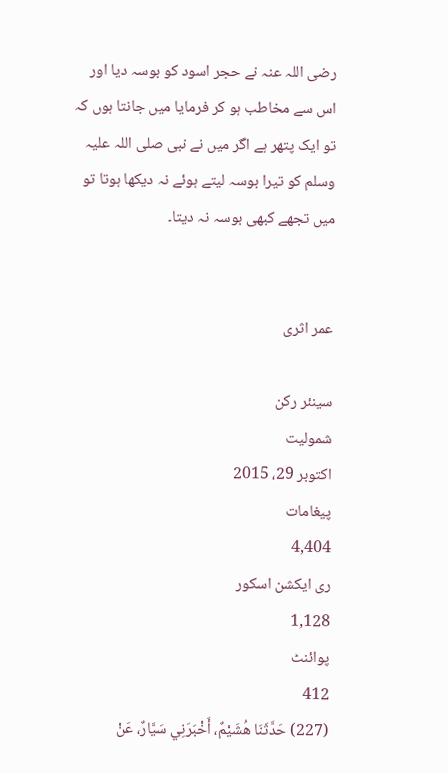رضی اللہ عنہ نے حجر اسود کو بوسہ دیا اور اس سے مخاطب ہو کر فرمایا میں جانتا ہوں کہ تو ایک پتھر ہے اگر میں نے نبی صلی اللہ علیہ وسلم کو تیرا بوسہ لیتے ہوئے نہ دیکھا ہوتا تو میں تجھے کبھی بوسہ نہ دیتا۔


عمر اثری

سینئر رکن
شمولیت
اکتوبر 29، 2015
پیغامات
4,404
ری ایکشن اسکور
1,128
پوائنٹ
412
(227) حَدَّثَنَا هُشَيْمٌ، أَخْبَرَنِي سَيَّارٌ، عَنْ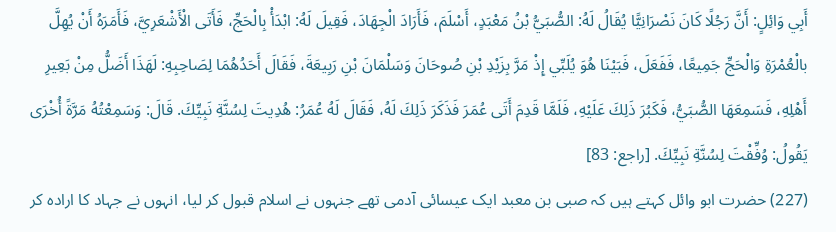أَبِي وَائِلٍ: أَنَّ رَجُلًا كَانَ نَصْرَانِيًّا يُقَالُ لَهُ: الصُّبَيُّ بْنُ مَعْبَدٍ، أَسْلَمَ، فَأَرَادَ الْجِهَادَ، فَقِيلَ لَهُ: ابْدَأْ بِالْحَجِّ، فَأَتَى الْأَشْعَرِيَّ، فَأَمَرَهُ أَنْ يُهِلَّ بالْعُمْرَةِ وَالْحَجِّ جَمِيعًا، فَفَعَلَ، فَبَيْنَا هُوَ يُلَبِّي إِذْ مَرَّ بِزَيْدِ بْنِ صُوحَانَ وَسَلْمَانَ بْنِ رَبِيعَةَ، فَقَالَ أَحَدُهُمَا لِصَاحِبِهِ: لَهَذَا أَضَلُّ مِنْ بَعِيرِ أَهْلِهِ، فَسَمِعَهَا الصُّبَيُّ، فَكَبُرَ ذَلِكَ عَلَيْهِ، فَلَمَّا قَدِمَ أَتَى عُمَرَ فَذَكَرَ ذَلِكَ لَهُ، فَقَالَ لَهُ عُمَرُ: هُدِيتَ لِسُنَّةِ نَبِيِّكَ. قَالَ: وَسَمِعْتُهُ مَرَّةً أُخْرَى يَقُولُ: وُفِّقْتَ لِسُنَّةِ نَبِيِّكَ. [راجع: 83]
(227) حضرت ابو وائل کہتے ہیں کہ صبی بن معبد ایک عیسائی آدمی تھے جنہوں نے اسلام قبول کر لیا، انہوں نے جہاد کا ارادہ کر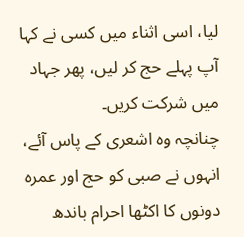لیا، اسی اثناء میں کسی نے کہا آپ پہلے حج کر لیں، پھر جہاد میں شرکت کریں۔
چنانچہ وہ اشعری کے پاس آئے، انہوں نے صبی کو حج اور عمرہ دونوں کا اکٹھا احرام باندھ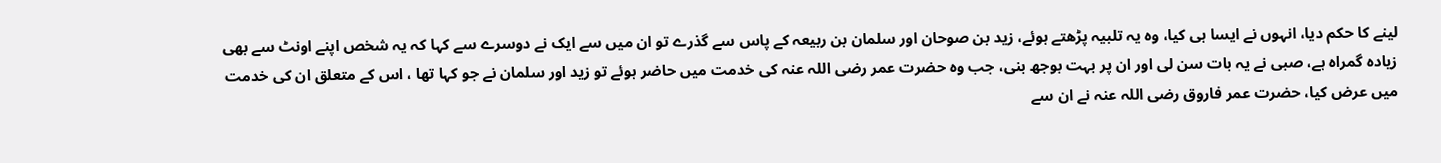لینے کا حکم دیا، انہوں نے ایسا ہی کیا، وہ یہ تلبیہ پڑھتے ہوئے، زید بن صوحان اور سلمان بن ربیعہ کے پاس سے گذرے تو ان میں سے ایک نے دوسرے سے کہا کہ یہ شخص اپنے اونٹ سے بھی زیادہ گمراہ ہے، صبی نے یہ بات سن لی اور ان پر بہت بوجھ بنی، جب وہ حضرت عمر رضی اللہ عنہ کی خدمت میں حاضر ہوئے تو زید اور سلمان نے جو کہا تھا ، اس کے متعلق ان کی خدمت میں عرض کیا، حضرت عمر فاروق رضی اللہ عنہ نے ان سے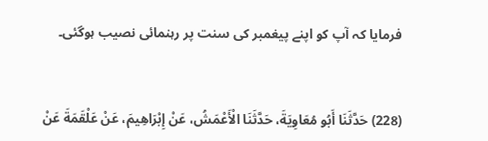فرمایا کہ آپ کو اپنے پیغمبر کی سنت پر رہنمائی نصیب ہوگئی۔


(228) حَدَّثَنَا أَبُو مُعَاوِيَةَ، حَدَّثَنَا الْأَعْمَشُ، عَنْ إِبْرَاهِيمَ، عَنْ عَلْقَمَةَ عَنْ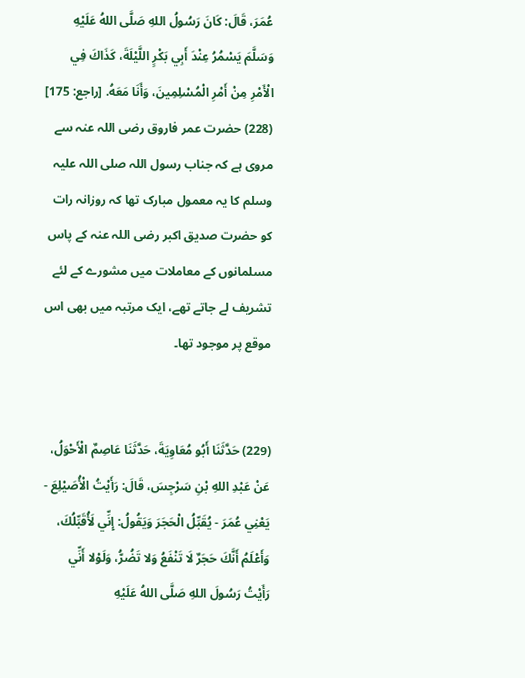عُمَرَ، قَالَ: كَانَ رَسُولُ اللهِ صَلَّى اللهُ عَلَيْهِ وَسَلَّمَ يَسْمُرُ عِنْدَ أَبِي بَكْرٍ اللَّيْلَةَ، كَذَاكَ فِي الْأَمْرِ مِنْ أَمْرِ الْمُسْلِمِينَ، وَأَنَا مَعَهُ. [راجع: 175]
(228) حضرت عمر فاروق رضی اللہ عنہ سے مروی ہے کہ جناب رسول اللہ صلی اللہ علیہ وسلم کا یہ معمول مبارک تھا کہ روزانہ رات کو حضرت صدیق اکبر رضی اللہ عنہ کے پاس مسلمانوں کے معاملات میں مشورے کے لئے تشریف لے جاتے تھے، ایک مرتبہ میں بھی اس موقع پر موجود تھا۔


(229) حَدَّثَنَا أَبُو مُعَاوِيَةَ، حَدَّثَنَا عَاصِمٌ الْأَحْوَلُ، عَنْ عَبْدِ اللهِ بْنِ سَرْجِسَ، قَالَ: رَأَيْتُ الْأُصَيْلِعَ - يَعْنِي عُمَرَ - يُقَبِّلُ الْحَجَرَ وَيَقُولُ: إِنِّي لَأُقَبِّلُكَ، وَأَعْلَمُ أَنَّكَ حَجَرٌ لَا تَنْفَعُ وَلا تَضُرُّ، وَلَوْلا أَنِّي رَأَيْتُ رَسُولَ اللهِ صَلَّى اللهُ عَلَيْهِ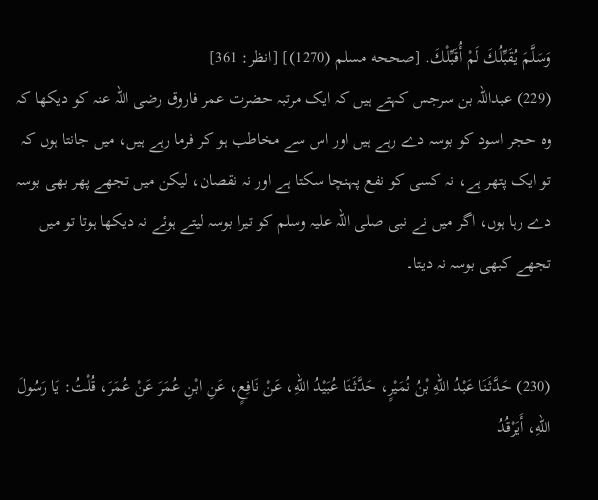وَسَلَّمَ يُقَبِّلُكَ لَمْ أُقَبِّلْكَ. [صححه مسلم (1270)] [انظر: 361]
(229) عبداللہ بن سرجس کہتے ہیں کہ ایک مرتبہ حضرت عمر فاروق رضی اللہ عنہ کو دیکھا کہ وہ حجر اسود کو بوسہ دے رہے ہیں اور اس سے مخاطب ہو کر فرما رہے ہیں، میں جانتا ہوں کہ تو ایک پتھر ہے، نہ کسی کو نفع پہنچا سکتا ہے اور نہ نقصان، لیکن میں تجھے پھر بھی بوسہ دے رہا ہوں، اگر میں نے نبی صلی اللہ علیہ وسلم کو تیرا بوسہ لیتے ہوئے نہ دیکھا ہوتا تو میں تجھے کبھی بوسہ نہ دیتا۔


(230) حَدَّثَنَا عَبْدُ اللهِ بْنُ نُمَيْرٍ، حَدَّثَنَا عُبَيْدُ اللهِ، عَنْ نَافِعٍ، عَنِ ابْنِ عُمَرَ عَنْ عُمَرَ، قُلْتُ: يَا رَسُولَ اللهِ، أَيَرْقُدُ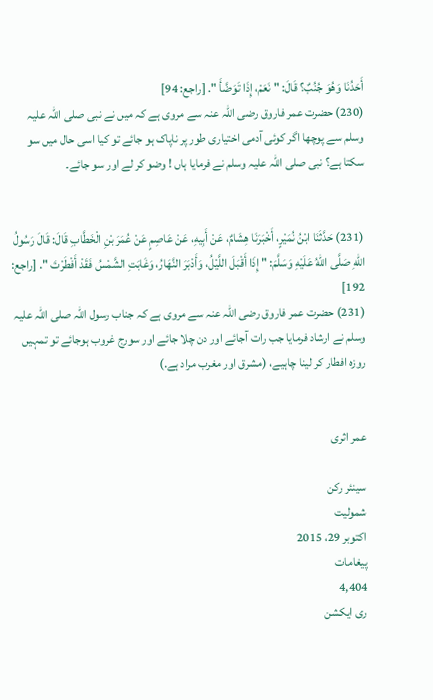أَحَدُنَا وَهُوَ جُنُبٌ؟ قَالَ: " نَعَمْ، إِذَا تَوَضَّأَ ". [راجع: 94]
(230) حضرت عمر فاروق رضی اللہ عنہ سے مروی ہے کہ میں نے نبی صلی اللہ علیہ وسلم سے پوچھا اگر کوئی آدمی اختیاری طور پر ناپاک ہو جائے تو کیا اسی حال میں سو سکتا ہے؟ نبی صلی اللہ علیہ وسلم نے فرمایا ہاں ! وضو کر لے اور سو جائے۔


(231) حَدَّثَنَا ابْنُ نُمَيْرٍ، أَخْبَرَنَا هِشَامٌ، عَنْ أَبِيهِ، عَنْ عَاصِمٍ عَنْ عُمَرَ بْنِ الْخَطَّابِ قَالَ: قَالَ رَسُولُ اللهِ صَلَّى اللهُ عَلَيْهِ وَسَلَّمَ: " إِذَا أَقْبَلَ اللَّيْلُ، وَأَدْبَرَ النَّهَارُ، وَغَابَتِ الشَّمْسُ فَقَدْ أَفْطَرْتَ ". [راجع: 192]
(231) حضرت عمر فاروق رضی اللہ عنہ سے مروی ہے کہ جناب رسول اللہ صلی اللہ علیہ وسلم نے ارشاد فرمایا جب رات آجائے اور دن چلا جائے اور سورج غروب ہوجائے تو تمہیں روزہ افطار کر لینا چاہیے، (مشرق اور مغرب مراد ہے.)


عمر اثری

سینئر رکن
شمولیت
اکتوبر 29، 2015
پیغامات
4,404
ری ایکشن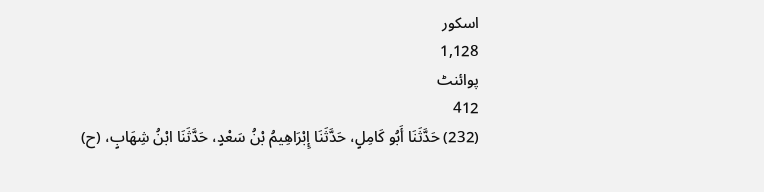اسکور
1,128
پوائنٹ
412
(232) حَدَّثَنَا أَبُو كَامِلٍ، حَدَّثَنَا إِبْرَاهِيمُ بْنُ سَعْدٍ، حَدَّثَنَا ابْنُ شِهَابٍ، (ح)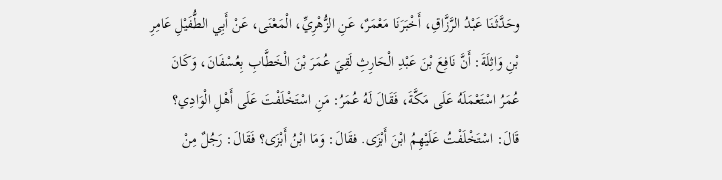وحَدَّثَنَا عَبْدُ الرَّزَّاقِ، أَخْبَرَنَا مَعْمَرٌ، عَنِ الزُّهْرِيِّ، الْمَعْنَى، عَنْ أَبِي الطُّفَيْلِ عَامِرِ بْنِ وَاثِلَةَ: أَنَّ نَافِعَ بْنَ عَبْدِ الْحَارِثِ لَقِيَ عُمَرَ بْنَ الْخَطَّابِ بِعُسْفَانَ، وَكَانَ عُمَرُ اسْتَعْمَلَهُ عَلَى مَكَّةَ، فَقَالَ لَهُ عُمَرُ: مَنِ اسْتَخْلَفْتَ عَلَى أَهْلِ الْوَادِي؟ قَالَ: اسْتَخْلَفْتُ عَلَيْهِمُ ابْنَ أَبْزَى. فقَالَ: وَمَا ابْنُ أَبْزَى؟ فَقَالَ: رَجُلٌ مِنْ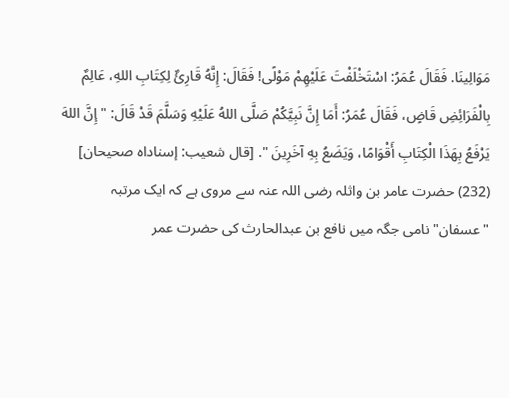مَوَالِينَا. فَقَالَ عُمَرُ: اسْتَخْلَفْتَ عَلَيْهِمْ مَوْلًى! فَقَالَ: إِنَّهُ قَارِئٌ لِكِتَابِ اللهِ، عَالِمٌ بِالْفَرَائِضِ قَاضٍ، فَقَالَ عُمَرُ: أَمَا إِنَّ نَبِيَّكُمْ صَلَّى اللهُ عَلَيْهِ وَسَلَّمَ قَدْ قَالَ: " إِنَّ اللهَ يَرْفَعُ بِهَذَا الْكِتَابِ أَقْوَامًا، وَيَضَعُ بِهِ آخَرِينَ ". [قال شعيب: إسناداه صحيحان]
(232) حضرت عامر بن واثلہ رضی اللہ عنہ سے مروی ہے کہ ایک مرتبہ "عسفان" نامی جگہ میں نافع بن عبدالحارث کی حضرت عمر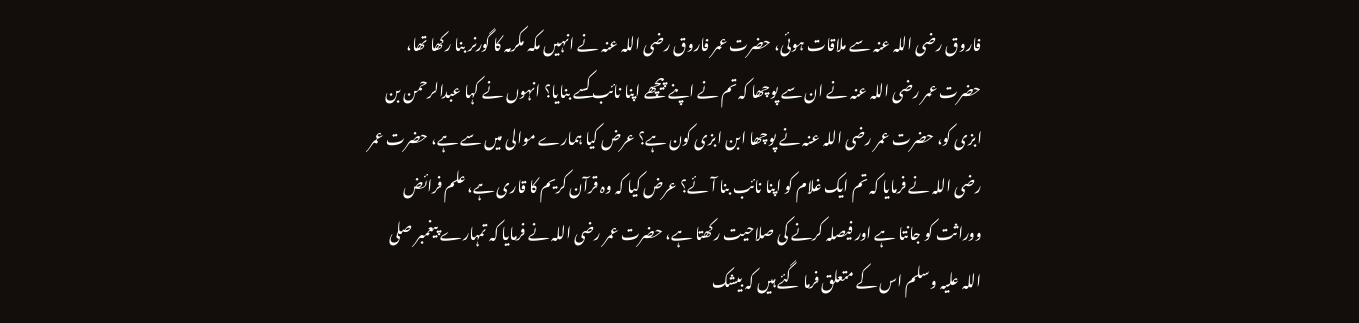فاروق رضی اللہ عنہ سے ملاقات ہوئی، حضرت عمر فاروق رضی اللہ عنہ نے انہیں مکہ مکرمہ کا گورنر بنا رکھا تھا، حضرت عمر رضی اللہ عنہ نے ان سے پوچھا کہ تم نے اپنے پیچھے اپنا نائب کسے بنایا؟ انہوں نے کہا عبدالرحمن بن ابزی کو، حضرت عمر رضی اللہ عنہ نے پوچھا ابن ابزی کون ہے؟ عرض کیا ہمارے موالی میں سے ہے، حضرت عمر رضی اللہ نے فرمایا کہ تم ایک غلام کو اپنا نائب بنا آئے؟ عرض کیا کہ وہ قرآن کریم کا قاری ہے، علم فرائض ووراثت کو جانتا ہے اور فیصلہ کرنے کی صلاحیت رکھتا ہے، حضرت عمر رضی اللہ نے فرمایا کہ تمہارے پیغمبر صلی اللہ علیہ وسلم اس کے متعلق فرما گئے ہیں کہ بیشک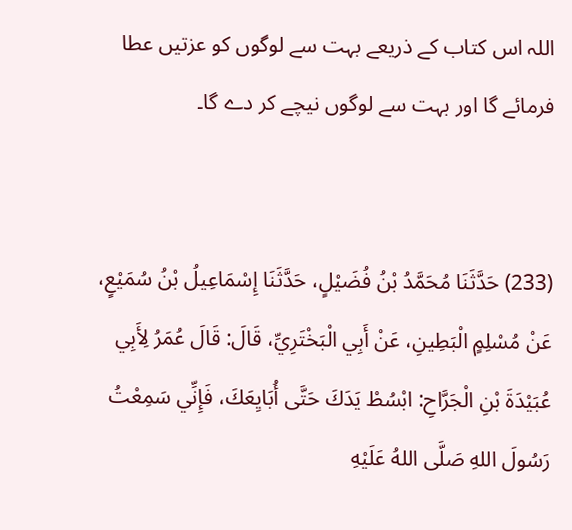اللہ اس کتاب کے ذریعے بہت سے لوگوں کو عزتیں عطا فرمائے گا اور بہت سے لوگوں نیچے کر دے گا۔


(233) حَدَّثَنَا مُحَمَّدُ بْنُ فُضَيْلٍ، حَدَّثَنَا إِسْمَاعِيلُ بْنُ سُمَيْعٍ، عَنْ مُسْلِمٍ الْبَطِينِ، عَنْ أَبِي الْبَخْتَرِيِّ، قَالَ: قَالَ عُمَرُ لِأَبِي عُبَيْدَةَ بْنِ الْجَرَّاحِ: ابْسُطْ يَدَكَ حَتَّى أُبَايِعَكَ، فَإِنِّي سَمِعْتُ رَسُولَ اللهِ صَلَّى اللهُ عَلَيْهِ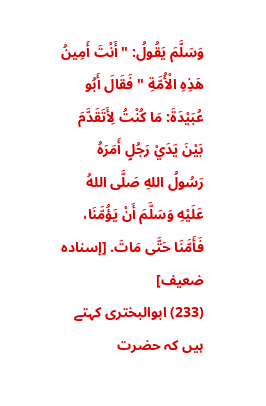وَسَلَّمَ يَقُولُ: " أَنْتَ أَمِينُ هَذِهِ الْأُمَّةِ " فَقَالَ أَبُو عُبَيْدَةَ: مَا كُنْتُ لِأَتَقَدَّمَ بَيْنَ يَدَيْ رَجُلٍ أَمَرَهُ رَسُولُ اللهِ صَلَّى اللهُ عَلَيْهِ وَسَلَّمَ أَنْ يَؤُمَّنَا، فَأَمَّنَا حَتَّى مَاتَ. [إسناده ضعيف]
(233) ابوالبختری کہتے ہیں کہ حضرت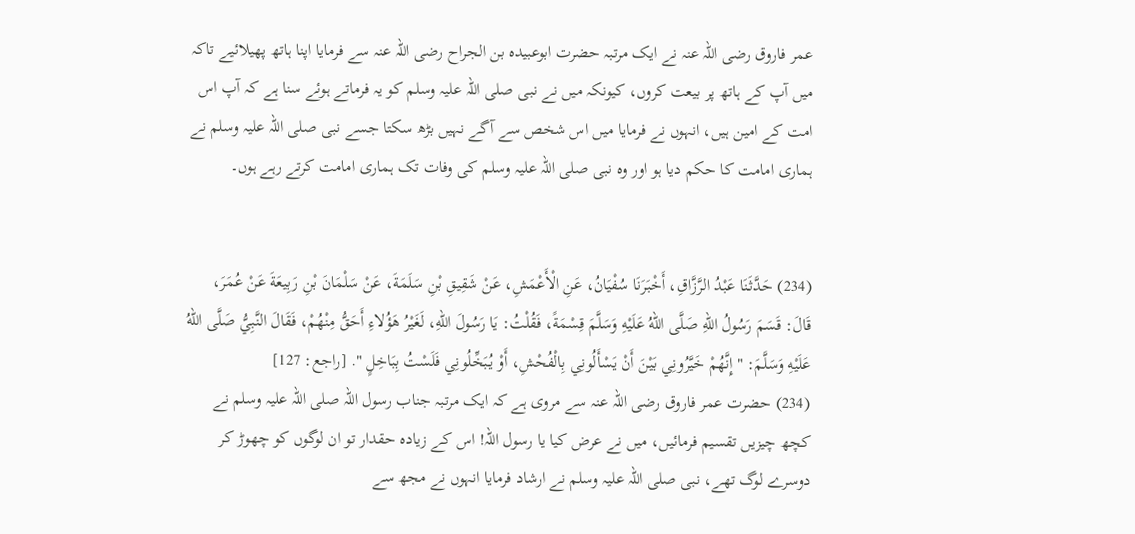عمر فاروق رضی اللہ عنہ نے ایک مرتبہ حضرت ابوعبیدہ بن الجراح رضی اللہ عنہ سے فرمایا اپنا ہاتھ پھیلائیے تاکہ میں آپ کے ہاتھ پر بیعت کروں، کیونکہ میں نے نبی صلی اللہ علیہ وسلم کو یہ فرماتے ہوئے سنا ہے کہ آپ اس امت کے امین ہیں، انہوں نے فرمایا میں اس شخص سے آگے نہیں بڑھ سکتا جسے نبی صلی اللہ علیہ وسلم نے ہماری امامت کا حکم دیا ہو اور وہ نبی صلی اللہ علیہ وسلم کی وفات تک ہماری امامت کرتے رہے ہوں۔


(234) حَدَّثَنَا عَبْدُ الرَّزَّاقِ، أَخْبَرَنَا سُفْيَانُ، عَنِ الْأَعْمَشِ، عَنْ شَقِيقِ بْنِ سَلَمَةَ، عَنْ سَلْمَانَ بْنِ رَبِيعَةَ عَنْ عُمَرَ، قَالَ: قَسَمَ رَسُولُ اللهِ صَلَّى اللهُ عَلَيْهِ وَسَلَّمَ قِسْمَةً، فَقُلْتُ: يَا رَسُولَ اللهِ، لَغَيْرُ هَؤُلاءِ أَحَقُّ مِنْهُمْ، فَقَالَ النَّبِيُّ صَلَّى اللهُ عَلَيْهِ وَسَلَّمَ: " إِنَّهُمْ خَيَّرُونِي بَيْنَ أَنْ يَسْأَلُونِي بِالْفُحْشِ، أَوْ يُبَخِّلُونِي فَلَسْتُ بِبَاخِلٍ ". [راجع: 127]
(234) حضرت عمر فاروق رضی اللہ عنہ سے مروی ہے کہ ایک مرتبہ جناب رسول اللہ صلی اللہ علیہ وسلم نے کچھ چیزیں تقسیم فرمائیں، میں نے عرض کیا یا رسول اللہ! اس کے زیادہ حقدار تو ان لوگوں کو چھوڑ کر دوسرے لوگ تھے، نبی صلی اللہ علیہ وسلم نے ارشاد فرمایا انہوں نے مجھ سے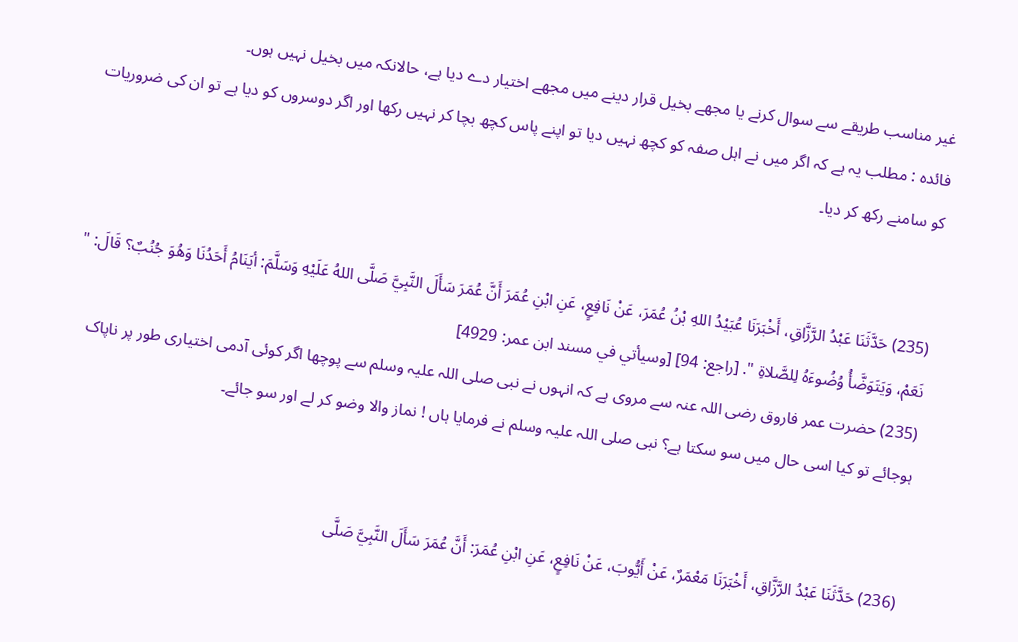غیر مناسب طریقے سے سوال کرنے یا مجھے بخیل قرار دینے میں مجھے اختیار دے دیا ہے، حالانکہ میں بخیل نہیں ہوں۔
فائدہ : مطلب یہ ہے کہ اگر میں نے اہل صفہ کو کچھ نہیں دیا تو اپنے پاس کچھ بچا کر نہیں رکھا اور اگر دوسروں کو دیا ہے تو ان کی ضروریات کو سامنے رکھ کر دیا۔


(235) حَدَّثَنَا عَبْدُ الرَّزَّاقِ، أَخْبَرَنَا عُبَيْدُ اللهِ بْنُ عُمَرَ، عَنْ نَافِعٍ، عَنِ ابْنِ عُمَرَ أَنَّ عُمَرَ سَأَلَ النَّبِيَّ صَلَّى اللهُ عَلَيْهِ وَسَلَّمَ: أيَنَامُ أَحَدُنَا وَهُوَ جُنُبٌ؟ قَالَ: " نَعَمْ، وَيَتَوَضَّأُ وُضُوءَهُ لِلصَّلاةِ ". [راجع: 94] [وسيأتي في مسند ابن عمر: 4929]
(235) حضرت عمر فاروق رضی اللہ عنہ سے مروی ہے کہ انہوں نے نبی صلی اللہ علیہ وسلم سے پوچھا اگر کوئی آدمی اختیاری طور پر ناپاک ہوجائے تو کیا اسی حال میں سو سکتا ہے؟ نبی صلی اللہ علیہ وسلم نے فرمایا ہاں ! نماز والا وضو کر لے اور سو جائے۔


(236) حَدَّثَنَا عَبْدُ الرَّزَّاقِ، أَخْبَرَنَا مَعْمَرٌ، عَنْ أَيُّوبَ، عَنْ نَافِعٍ، عَنِ ابْنِ عُمَرَ: أَنَّ عُمَرَ سَأَلَ النَّبِيَّ صَلَّى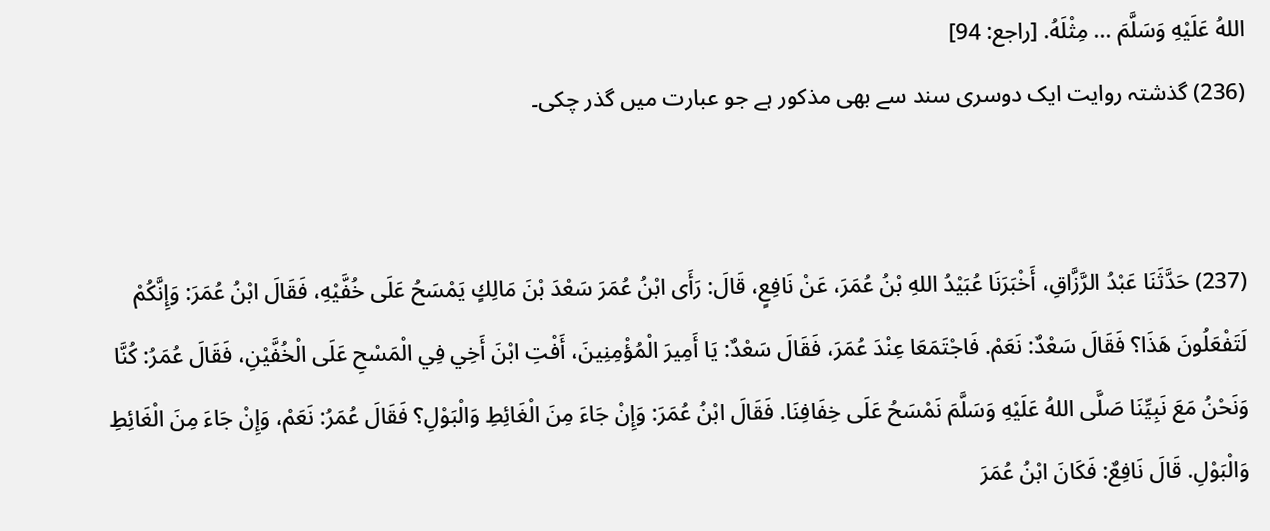اللهُ عَلَيْهِ وَسَلَّمَ ... مِثْلَهُ. [راجع: 94]
(236) گذشتہ روایت ایک دوسری سند سے بھی مذکور ہے جو عبارت میں گذر چکی۔


(237) حَدَّثَنَا عَبْدُ الرَّزَّاقِ، أَخْبَرَنَا عُبَيْدُ اللهِ بْنُ عُمَرَ، عَنْ نَافِعٍ، قَالَ: رَأَى ابْنُ عُمَرَ سَعْدَ بْنَ مَالِكٍ يَمْسَحُ عَلَى خُفَّيْهِ، فَقَالَ ابْنُ عُمَرَ: وَإِنَّكُمْ لَتَفْعَلُونَ هَذَا؟ فَقَالَ سَعْدٌ: نَعَمْ. فَاجْتَمَعَا عِنْدَ عُمَرَ، فَقَالَ سَعْدٌ: يَا أَمِيرَ الْمُؤْمِنِينَ، أَفْتِ ابْنَ أَخِي فِي الْمَسْحِ عَلَى الْخُفَّيْنِ، فَقَالَ عُمَرُ: كُنَّا وَنَحْنُ مَعَ نَبِيِّنَا صَلَّى اللهُ عَلَيْهِ وَسَلَّمَ نَمْسَحُ عَلَى خِفَافِنَا. فَقَالَ ابْنُ عُمَرَ: وَإِنْ جَاءَ مِنَ الْغَائِطِ وَالْبَوْلِ؟ فَقَالَ عُمَرُ: نَعَمْ، وَإِنْ جَاءَ مِنَ الْغَائِطِ وَالْبَوْلِ. قَالَ نَافِعٌ: فَكَانَ ابْنُ عُمَرَ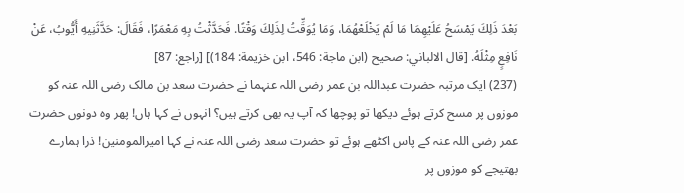بَعْدَ ذَلِكَ يَمْسَحُ عَلَيْهِمَا مَا لَمْ يَخْلَعْهُمَا، وَمَا يُوَقِّتُ لِذَلِكَ وَقْتًا. فَحَدَّثْتُ بِهِ مَعْمَرًا، فَقَالَ: حَدَّثَنِيهِ أَيُّوبُ، عَنْ نَافِعٍ مِثْلَهُ. [قال الالباني: صحيح (ابن ماجة: 546، ابن خزيمة: 184)] [راجع: 87]
(237) ایک مرتبہ حضرت عبداللہ بن عمر رضی اللہ عنہما نے حضرت سعد بن مالک رضی اللہ عنہ کو موزوں پر مسح کرتے ہوئے دیکھا تو پوچھا کہ آپ یہ بھی کرتے ہیں؟ انہوں نے کہا ہاں! پھر وہ دونوں حضرت عمر رضی اللہ عنہ کے پاس اکٹھے ہوئے تو حضرت سعد رضی اللہ عنہ نے کہا امیرالمومنین! ذرا ہمارے بھتیجے کو موزوں پر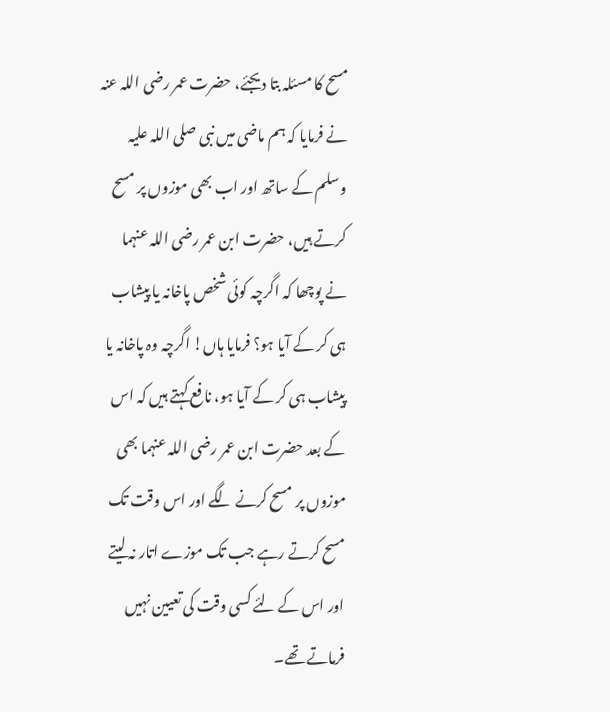مسح کا مسئلہ بتا دیجئے، حضرت عمر رضی اللہ عنہ نے فرمایا کہ ہم ماضی میں نبی صلی اللہ علیہ وسلم کے ساتھ اور اب بھی موزوں پر مسح کرتے ہیں، حضرت ابن عمر رضی اللہ عنہما نے پوچھا کہ اگرچہ کوئی شخص پاخانہ یا پیشاب ہی کر کے آیا ہو؟ فرمایا ہاں! اگرچہ وہ پاخانہ یا پیشاب ہی کر کے آیا ہو، نافع کہتے ہیں کہ اس کے بعد حضرت ابن عمر رضی اللہ عنہما بھی موزوں پر مسح کرنے لگے اور اس وقت تک مسح کرتے رہے جب تک موزے اتار نہ لیتے اور اس کے لئے کسی وقت کی تعیین نہیں فرماتے تھے۔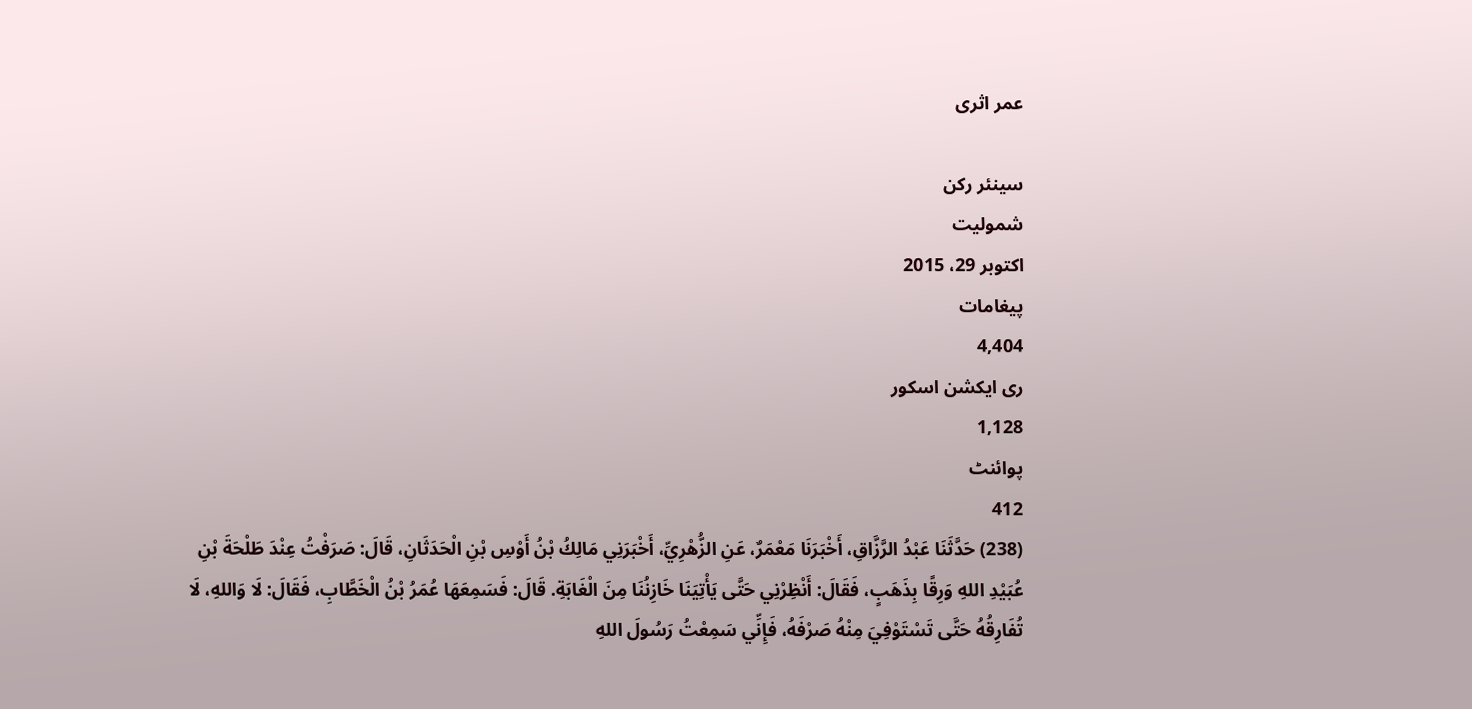عمر اثری

سینئر رکن
شمولیت
اکتوبر 29، 2015
پیغامات
4,404
ری ایکشن اسکور
1,128
پوائنٹ
412
(238) حَدَّثَنَا عَبْدُ الرَّزَّاقِ، أَخْبَرَنَا مَعْمَرٌ، عَنِ الزُّهْرِيِّ، أَخْبَرَنِي مَالِكُ بْنُ أَوْسِ بْنِ الْحَدَثَانِ، قَالَ: صَرَفْتُ عِنْدَ طَلْحَةَ بْنِ عُبَيْدِ اللهِ وَرِقًا بِذَهَبٍ، فَقَالَ: أَنْظِرْنِي حَتَّى يَأْتِيَنَا خَازِنُنَا مِنَ الْغَابَةِ. قَالَ: فَسَمِعَهَا عُمَرُ بْنُ الْخَطَّابِ، فَقَالَ: لَا وَاللهِ، لَا تُفَارِقُهُ حَتَّى تَسْتَوْفِيَ مِنْهُ صَرْفَهُ، فَإِنِّي سَمِعْتُ رَسُولَ اللهِ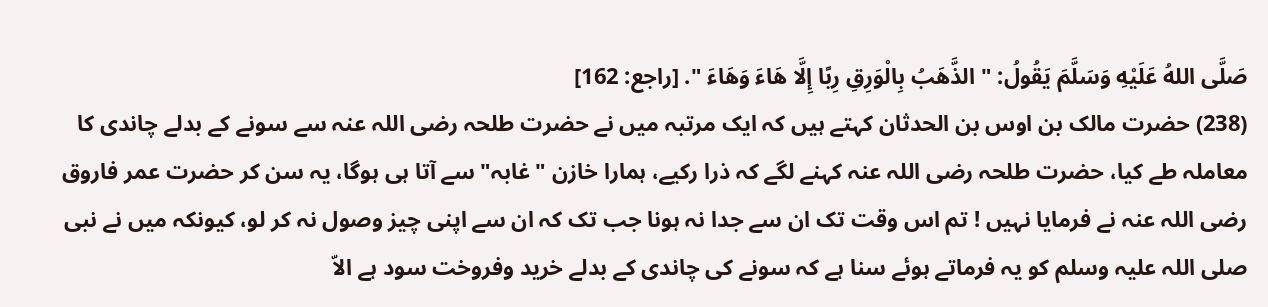صَلَّى اللهُ عَلَيْهِ وَسَلَّمَ يَقُولُ: " الذَّهَبُ بِالْوَرِقِ رِبًا إِلَّا هَاءَ وَهَاءَ ". [راجع: 162]
(238) حضرت مالک بن اوس بن الحدثان کہتے ہیں کہ ایک مرتبہ میں نے حضرت طلحہ رضی اللہ عنہ سے سونے کے بدلے چاندی کا معاملہ طے کیا، حضرت طلحہ رضی اللہ عنہ کہنے لگے کہ ذرا رکیے، ہمارا خازن "غابہ" سے آتا ہی ہوگا، یہ سن کر حضرت عمر فاروق رضی اللہ عنہ نے فرمایا نہیں ! تم اس وقت تک ان سے جدا نہ ہونا جب تک کہ ان سے اپنی چیز وصول نہ کر لو، کیونکہ میں نے نبی صلی اللہ علیہ وسلم کو یہ فرماتے ہوئے سنا ہے کہ سونے کی چاندی کے بدلے خرید وفروخت سود ہے الاّ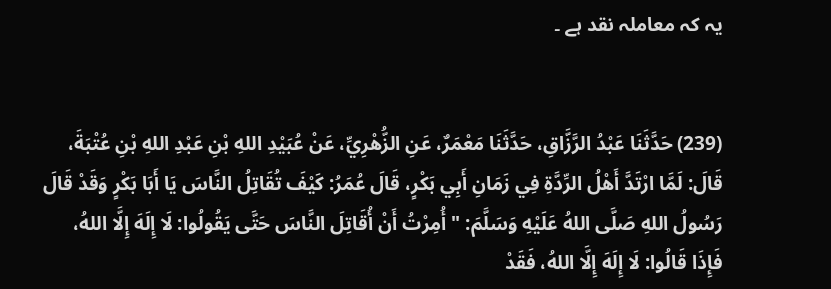یہ کہ معاملہ نقد ہے ۔


(239) حَدَّثَنَا عَبْدُ الرَّزَّاقِ، حَدَّثَنَا مَعْمَرٌ، عَنِ الزُّهْرِيِّ، عَنْ عُبَيْدِ اللهِ بْنِ عَبْدِ اللهِ بْنِ عُتْبَةَ، قَالَ: لَمَّا ارْتَدَّ أَهْلُ الرِّدَّةِ فِي زَمَانِ أَبِي بَكْرٍ، قَالَ عُمَرُ: كَيْفَ تُقَاتِلُ النَّاسَ يَا أَبَا بَكْرٍ وَقَدْ قَالَ رَسُولُ اللهِ صَلَّى اللهُ عَلَيْهِ وَسَلَّمَ: " أُمِرْتُ أَنْ أُقَاتِلَ النَّاسَ حَتَّى يَقُولُوا: لَا إِلَهَ إِلَّا اللهُ، فَإِذَا قَالُوا: لَا إِلَهَ إِلَّا اللهُ، فَقَدْ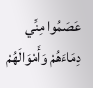عَصَمُوا مِنِّي دِمَاءَهُمْ وَأَمْوَالَهُمْ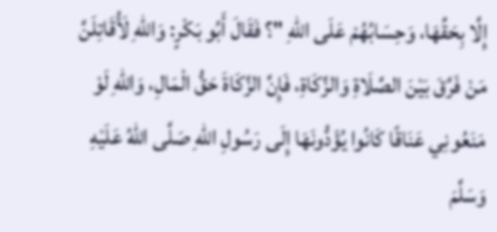إِلَّا بِحَقِّهَا، وَحِسَابُهُمْ عَلَى اللهِ "؟ فَقَالَ أَبُو بَكْرٍ: وَاللهِ لَأُقَاتِلَنَّ مَنْ فَرَّقَ بَيْنَ الصَّلَاةِ وَالزَّكَاةِ، فَإِنَّ الزَّكَاةَ حَقُّ الْمَالِ، وَاللهِ لَوْ مَنَعُونِي عَنَاقًا كَانُوا يُؤَدُّونَهَا إِلَى رَسُولِ اللهِ صَلَّى اللهُ عَلَيْهِ وَسَلَّمَ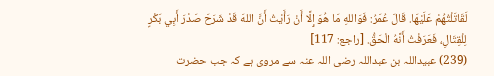لَقَاتَلْتُهُمْ عَلَيْهَا. قَالَ عُمَرُ: فَوَاللهِ مَا هُوَ إِلَّا أَنْ رَأَيْتُ أَنَّ اللهَ قَدْ شَرَحَ صَدْرَ أَبِي بَكْرٍ لِلْقِتَالِ، فَعَرَفْتُ أَنَّهُ الْحَقُّ. [راجع: 117]
(239) عبیداللہ بن عبداللہ رضی اللہ عنہ سے مروی ہے کہ جب حضرت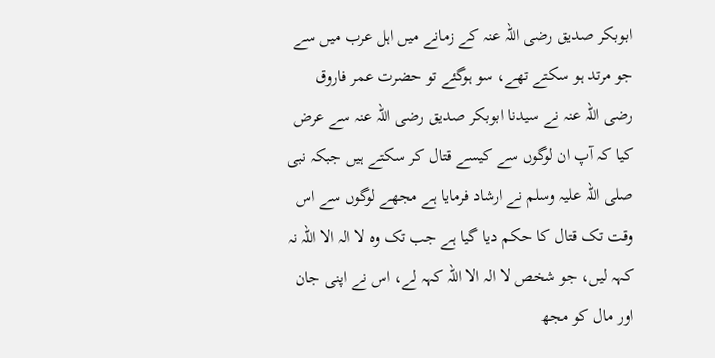ابوبکر صدیق رضی اللہ عنہ کے زمانے میں اہل عرب میں سے جو مرتد ہو سکتے تھے، سو ہوگئے تو حضرت عمر فاروق رضی اللہ عنہ نے سیدنا ابوبکر صدیق رضی اللہ عنہ سے عرض کیا کہ آپ ان لوگوں سے کیسے قتال کر سکتے ہیں جبکہ نبی صلی اللہ علیہ وسلم نے ارشاد فرمایا ہے مجھے لوگوں سے اس وقت تک قتال کا حکم دیا گیا ہے جب تک وہ لا الہ الا اللہ نہ کہہ لیں، جو شخص لا الہ الا اللہ کہہ لے، اس نے اپنی جان اور مال کو مجھ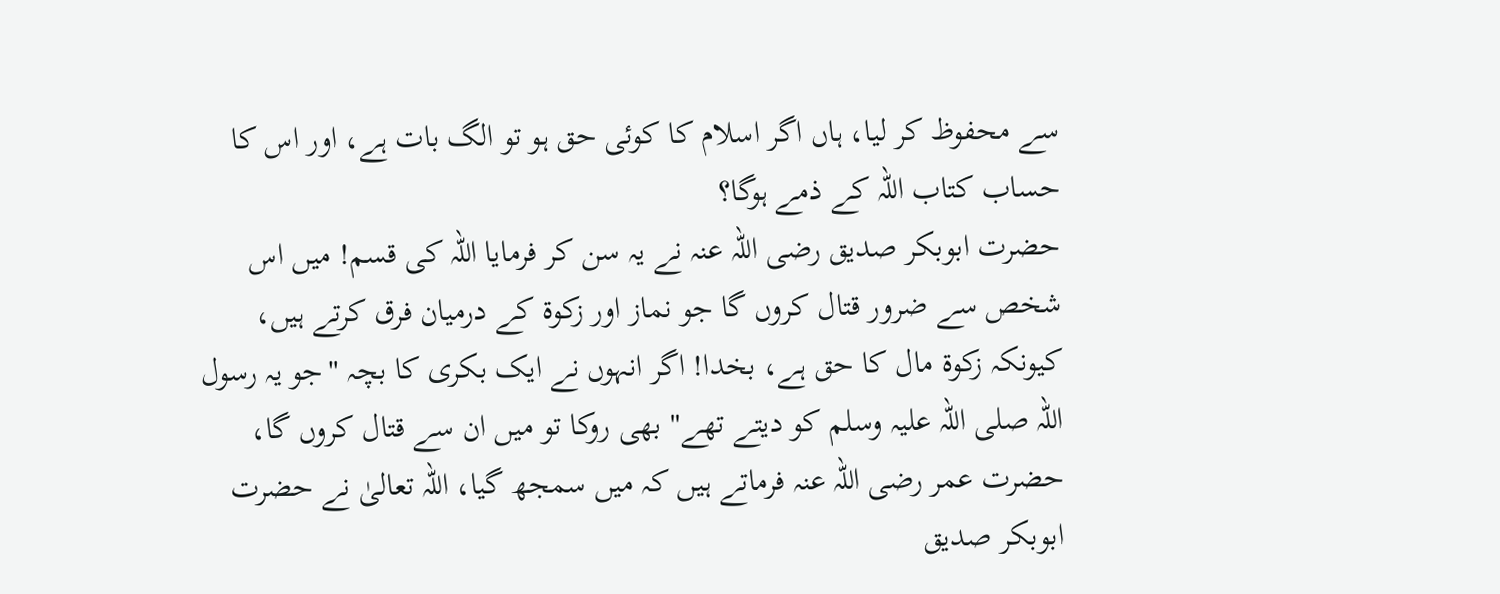سے محفوظ کر لیا، ہاں اگر اسلام کا کوئی حق ہو تو الگ بات ہے، اور اس کا حساب کتاب اللہ کے ذمے ہوگا؟
حضرت ابوبکر صدیق رضی اللہ عنہ نے یہ سن کر فرمایا اللہ کی قسم! میں اس شخص سے ضرور قتال کروں گا جو نماز اور زکوۃ کے درمیان فرق کرتے ہیں، کیونکہ زکوۃ مال کا حق ہے، بخدا! اگر انہوں نے ایک بکری کا بچہ "جو یہ رسول اللہ صلی اللہ علیہ وسلم کو دیتے تھے" بھی روکا تو میں ان سے قتال کروں گا، حضرت عمر رضی اللہ عنہ فرماتے ہیں کہ میں سمجھ گیا، اللہ تعالیٰ نے حضرت ابوبکر صدیق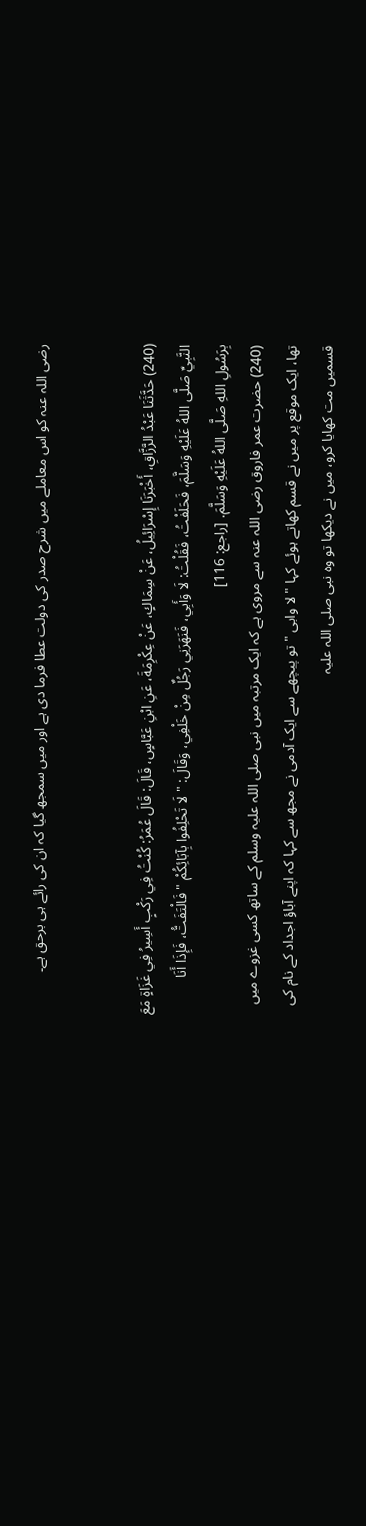رضی اللہ عنہ کو اس معاملے میں شرح صدر کی دولت عطا فرما دی ہے اور میں سمجھ گیا کہ ان کی رائے ہی برحق ہے۔


(240) حَدَّثَنَا عَبْدُ الرَّزَّاقِ، أَخْبَرَنَا إِسْرَائِيلُ، عَنْ سِمَاكٍ، عَنْ عِكْرِمَةَ، عَنِ ابْنِ عَبَّاسٍ، قَالَ: قَالَ عُمَرُ: كُنْتُ فِي رَكْبٍ أَسِيرُ فِي غَزَاةٍ مَعَ النَّبِيِّ صَلَّى اللهُ عَلَيْهِ وَسَلَّمَ، فَحَلَفْتُ، فَقُلْتُ: لَا وَأَبِي، فَنَهَرَنِي رَجُلٌ مِنْ خَلْفِي، وَقَالَ: " لَا تَحْلِفُوا بِآبَائِكُمْ " فَالْتَفَتُّ، فَإِذَا أَنَا بِرَسُولِ اللهِ صَلَّى اللهُ عَلَيْهِ وَسَلَّمَ. [راجع: 116]
(240) حضرت عمر فاروق رضی اللہ عنہ سے مروی ہے کہ ایک مرتبہ میں نبی صلی اللہ علیہ وسلم کے ساتھ کسی غزوے میں تھا، ایک موقع پر میں نے قسم کھاتے ہوئے کہا " لا وابی " تو پیچھے سے ایک آدمی نے مجھ سے کہا کہ اپنے آباؤ اجداد کے نام کی قسمیں مت کھایا کرو، میں نے دیکھا تو وہ نبی صلی اللہ علیہ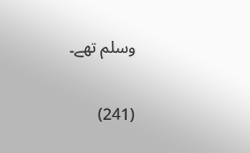وسلم تھے۔


(241)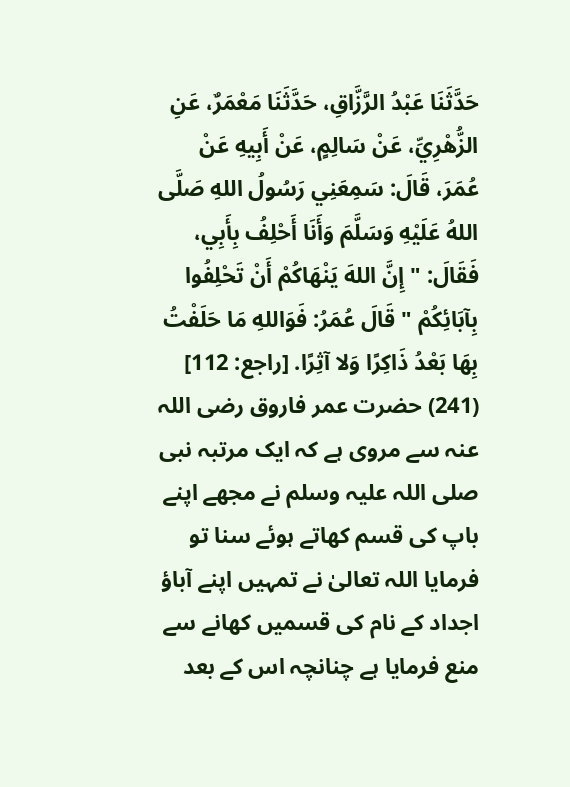حَدَّثَنَا عَبْدُ الرَّزَّاقِ، حَدَّثَنَا مَعْمَرٌ، عَنِ الزُّهْرِيِّ، عَنْ سَالِمٍ، عَنْ أَبِيهِ عَنْ عُمَرَ، قَالَ: سَمِعَنِي رَسُولُ اللهِ صَلَّى اللهُ عَلَيْهِ وَسَلَّمَ وَأَنَا أَحْلِفُ بِأَبِي، فَقَالَ: " إِنَّ اللهَ يَنْهَاكُمْ أَنْ تَحْلِفُوا بِآبَائِكُمْ " قَالَ عُمَرُ: فَوَاللهِ مَا حَلَفْتُ بِهَا بَعْدُ ذَاكِرًا وَلا آثِرًا. [راجع: 112]
(241) حضرت عمر فاروق رضی اللہ عنہ سے مروی ہے کہ ایک مرتبہ نبی صلی اللہ علیہ وسلم نے مجھے اپنے باپ کی قسم کھاتے ہوئے سنا تو فرمایا اللہ تعالیٰ نے تمہیں اپنے آباؤ اجداد کے نام کی قسمیں کھانے سے منع فرمایا ہے چنانچہ اس کے بعد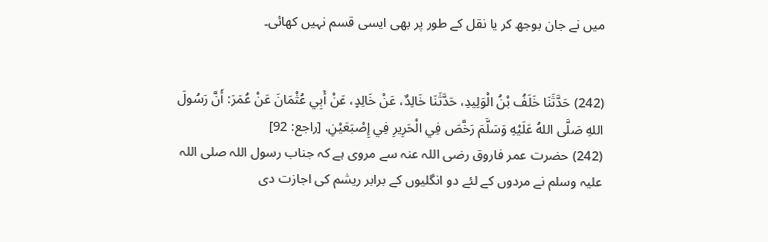میں نے جان بوجھ کر یا نقل کے طور پر بھی ایسی قسم نہیں کھائی۔


(242) حَدَّثَنَا خَلَفُ بْنُ الْوَلِيدِ، حَدَّثَنَا خَالِدٌ، عَنْ خَالِدٍ، عَنْ أَبِي عُثْمَانَ عَنْ عُمَرَ: أَنَّ رَسُولَ اللهِ صَلَّى اللهُ عَلَيْهِ وَسَلَّمَ رَخَّصَ فِي الْحَرِيرِ فِي إِصْبَعَيْنِ. [راجع: 92]
(242) حضرت عمر فاروق رضی اللہ عنہ سے مروی ہے کہ جناب رسول اللہ صلی اللہ علیہ وسلم نے مردوں کے لئے دو انگلیوں کے برابر ریشم کی اجازت دی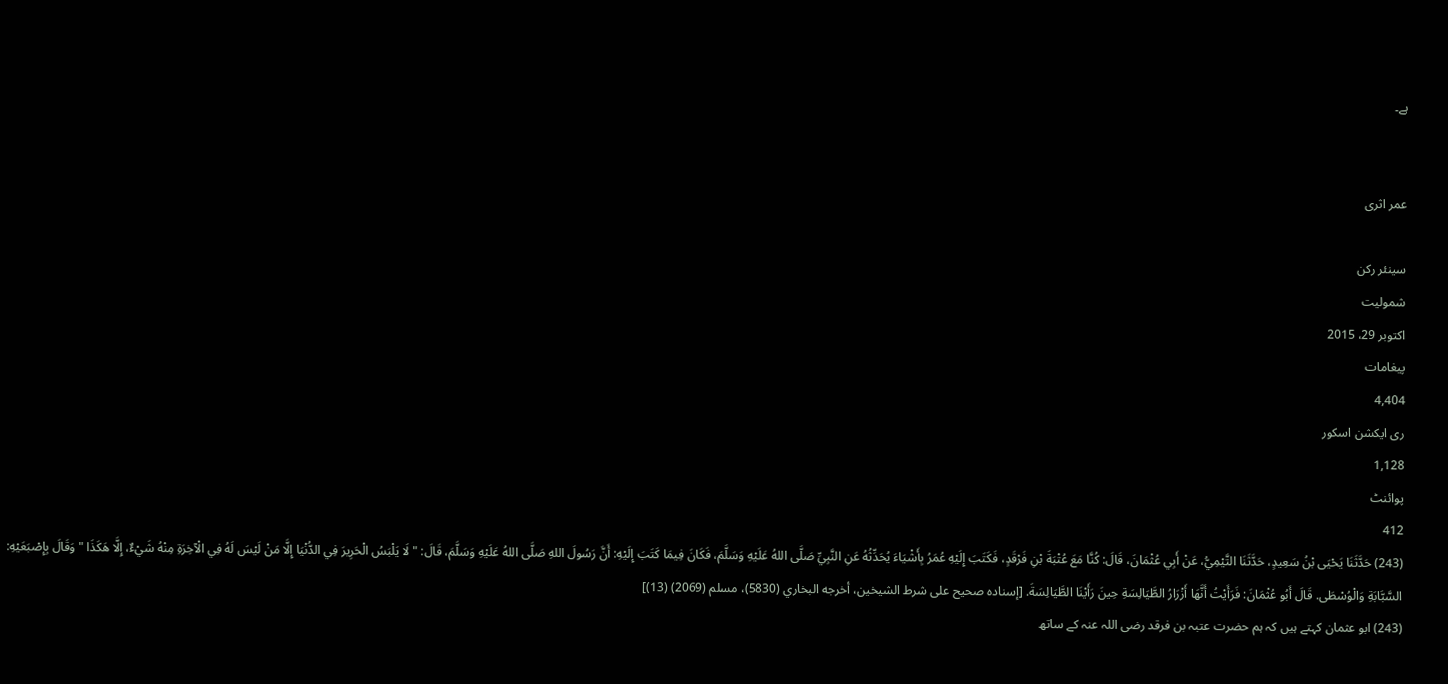ہے۔


عمر اثری

سینئر رکن
شمولیت
اکتوبر 29، 2015
پیغامات
4,404
ری ایکشن اسکور
1,128
پوائنٹ
412
(243) حَدَّثَنَا يَحْيَى بْنُ سَعِيدٍ، حَدَّثَنَا التَّيْمِيُّ، عَنْ أَبِي عُثْمَانَ، قَالَ: كُنَّا مَعَ عُتْبَةَ بْنِ فَرْقَدٍ، فَكَتَبَ إِلَيْهِ عُمَرُ بِأَشْيَاءَ يُحَدِّثُهُ عَنِ النَّبِيِّ صَلَّى اللهُ عَلَيْهِ وَسَلَّمَ، فَكَانَ فِيمَا كَتَبَ إِلَيْهِ: أَنَّ رَسُولَ اللهِ صَلَّى اللهُ عَلَيْهِ وَسَلَّمَ، قَالَ: " لَا يَلْبَسُ الْحَرِيرَ فِي الدُّنْيَا إِلَّا مَنْ لَيْسَ لَهُ فِي الْآخِرَةِ مِنْهُ شَيْءٌ، إِلَّا هَكَذَا " وَقَالَ بِإِصْبَعَيْهِ: السَّبَّابَةِ وَالْوُسْطَى. قَالَ أَبُو عُثْمَانَ: فَرَأَيْتُ أَنَّهَا أَزْرَارُ الطَّيَالِسَةِ حِينَ رَأَيْنَا الطَّيَالِسَةَ. [إسناده صحيح على شرط الشيخين، أخرجه البخاري (5830)، مسلم (2069) (13)]
(243) ابو عثمان کہتے ہیں کہ ہم حضرت عتبہ بن فرقد رضی اللہ عنہ کے ساتھ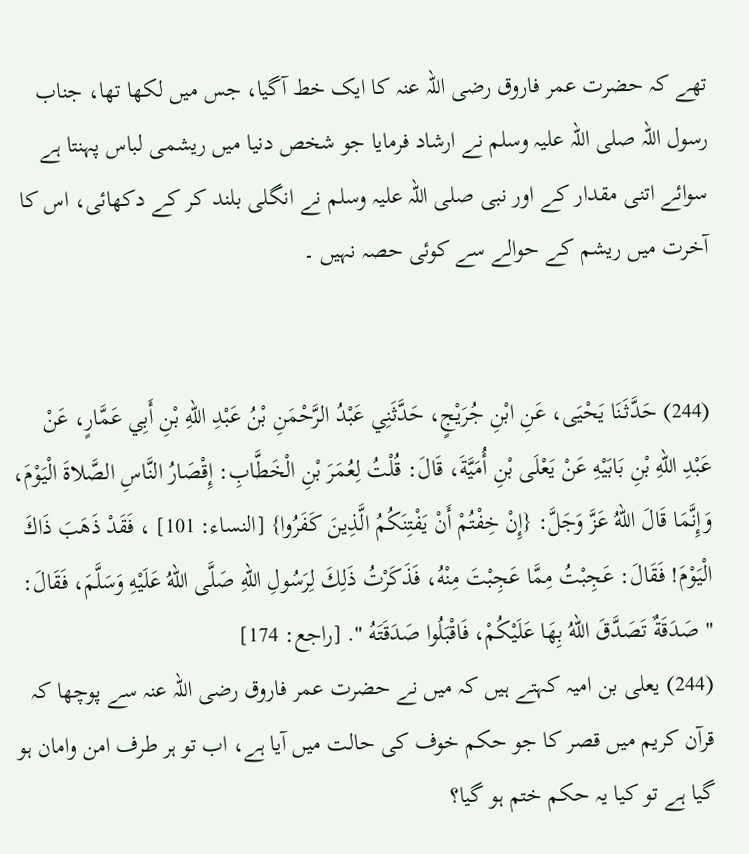تھے کہ حضرت عمر فاروق رضی اللہ عنہ کا ایک خط آگیا، جس میں لکھا تھا، جناب رسول اللہ صلی اللہ علیہ وسلم نے ارشاد فرمایا جو شخص دنیا میں ریشمی لباس پہنتا ہے سوائے اتنی مقدار کے اور نبی صلی اللہ علیہ وسلم نے انگلی بلند کر کے دکھائی، اس کا آخرت میں ریشم کے حوالے سے کوئی حصہ نہیں ۔


(244) حَدَّثَنَا يَحْيَى، عَنِ ابْنِ جُرَيْجٍ، حَدَّثَنِي عَبْدُ الرَّحْمَنِ بْنُ عَبْدِ اللهِ بْنِ أَبِي عَمَّارٍ، عَنْ عَبْدِ اللهِ بْنِ بَابَيْهِ عَنْ يَعْلَى بْنِ أُمَيَّةَ، قَالَ: قُلْتُ لِعُمَرَ بْنِ الْخَطَّابِ: إِقْصَارُ النَّاسِ الصَّلاةَ الْيَوْمَ، وَإِنَّمَا قَالَ اللهُ عَزَّ وَجَلَّ: {إِنْ خِفْتُمْ أَنْ يَفْتِنَكُمُ الَّذِينَ كَفَرُوا} [النساء: 101] ، فَقَدْ ذَهَبَ ذَاكَ الْيَوْمَ! فَقَالَ: عَجِبْتُ مِمَّا عَجِبْتَ مِنْهُ، فَذَكَرْتُ ذَلِكَ لِرَسُولِ اللهِ صَلَّى اللهُ عَلَيْهِ وَسَلَّمَ، فَقَالَ: " صَدَقَةٌ تَصَدَّقَ اللهُ بِهَا عَلَيْكُمْ، فَاقْبَلُوا صَدَقَتَهُ ". [راجع: 174]
(244) یعلی بن امیہ کہتے ہیں کہ میں نے حضرت عمر فاروق رضی اللہ عنہ سے پوچھا کہ قرآن کریم میں قصر کا جو حکم خوف کی حالت میں آیا ہے، اب تو ہر طرف امن وامان ہو گیا ہے تو کیا یہ حکم ختم ہو گیا؟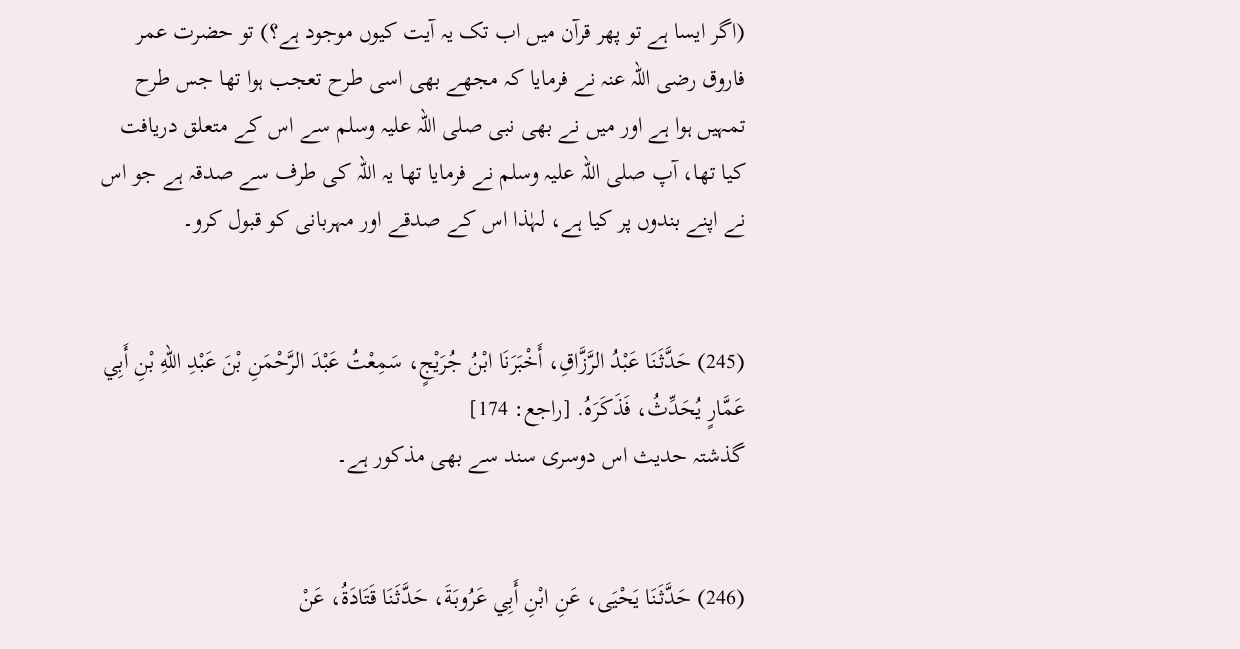(اگر ایسا ہے تو پھر قرآن میں اب تک یہ آیت کیوں موجود ہے؟) تو حضرت عمر فاروق رضی اللہ عنہ نے فرمایا کہ مجھے بھی اسی طرح تعجب ہوا تھا جس طرح تمہیں ہوا ہے اور میں نے بھی نبی صلی اللہ علیہ وسلم سے اس کے متعلق دریافت کیا تھا، آپ صلی اللہ علیہ وسلم نے فرمایا تھا یہ اللہ کی طرف سے صدقہ ہے جو اس نے اپنے بندوں پر کیا ہے، لہٰذا اس کے صدقے اور مہربانی کو قبول کرو۔


(245) حَدَّثَنَا عَبْدُ الرَّزَّاقِ، أَخْبَرَنَا ابْنُ جُرَيْجٍ، سَمِعْتُ عَبْدَ الرَّحْمَنِ بْنَ عَبْدِ اللهِ بْنِ أَبِي عَمَّارٍ يُحَدِّثُ، فَذَكَرَهُ. [راجع: 174]
گذشتہ حدیث اس دوسری سند سے بھی مذکور ہے۔


(246) حَدَّثَنَا يَحْيَى، عَنِ ابْنِ أَبِي عَرُوبَةَ، حَدَّثَنَا قَتَادَةُ، عَنْ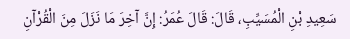سَعِيدِ بْنِ الْمُسَيِّبِ، قَالَ: قَالَ عُمَرُ: إِنَّ آخِرَ مَا نَزَلَ مِنَ الْقُرْآنِ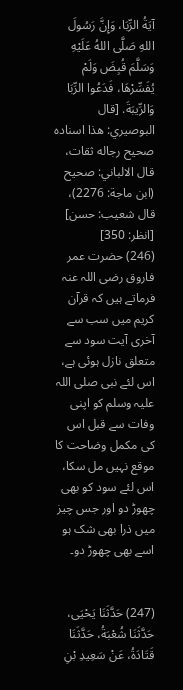آيَةُ الرِّبَا، وَإِنَّ رَسُولَ اللهِ صَلَّى اللهُ عَلَيْهِ وَسَلَّمَ قُبِضَ وَلَمْ يُفَسِّرْهَا، فَدَعُوا الرِّبَا وَالرِّيبَةَ. [قال البوصيري: هذا اسناده صحيح رجاله ثقات، قال الالباني: صحيح (ابن ماجة: 2276)، قال شعيب: حسن] [انظر: 350]
(246) حضرت عمر فاروق رضی اللہ عنہ فرماتے ہیں کہ قرآن کریم میں سب سے آخری آیت سود سے متعلق نازل ہوئی ہے، اس لئے نبی صلی اللہ علیہ وسلم کو اپنی وفات سے قبل اس کی مکمل وضاحت کا موقع نہیں مل سکا، اس لئے سود کو بھی چھوڑ دو اور جس چیز میں ذرا بھی شک ہو اسے بھی چھوڑ دو۔


(247) حَدَّثَنَا يَحْيَى، حَدَّثَنَا شُعْبَةُ، حَدَّثَنَا قَتَادَةُ، عَنْ سَعِيدِ بْنِ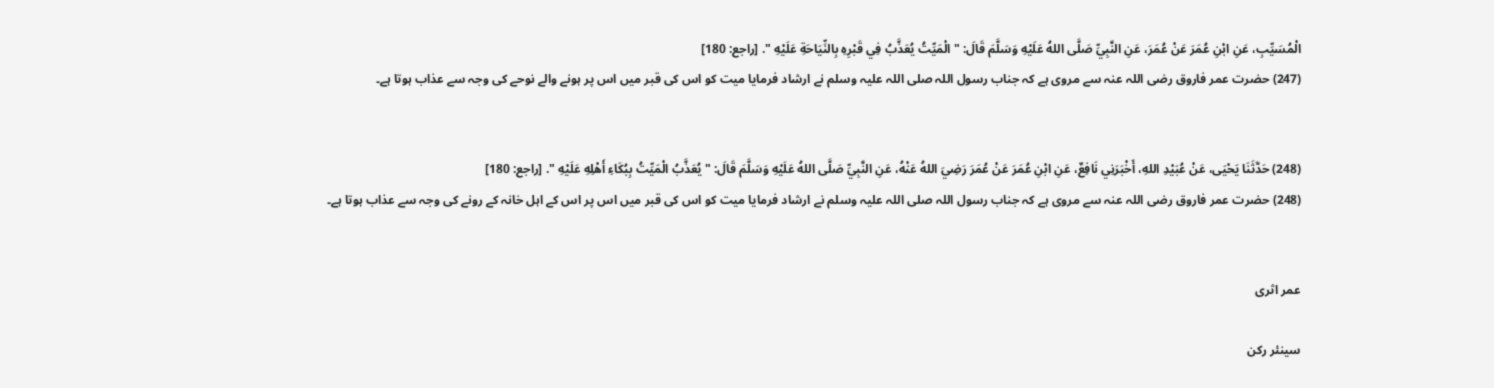الْمُسَيِّبِ، عَنِ ابْنِ عُمَرَ عَنْ عُمَرَ، عَنِ النَّبِيِّ صَلَّى اللهُ عَلَيْهِ وَسَلَّمَ قَالَ: " الْمَيِّتُ يُعَذَّبُ فِي قَبْرِهِ بِالنِّيَاحَةِ عَلَيْهِ ". [راجع: 180]
(247) حضرت عمر فاروق رضی اللہ عنہ سے مروی ہے کہ جناب رسول اللہ صلی اللہ علیہ وسلم نے ارشاد فرمایا میت کو اس کی قبر میں اس پر ہونے والے نوحے کی وجہ سے عذاب ہوتا ہے۔


(248) حَدَّثَنَا يَحْيَى، عَنْ عُبَيْدِ اللهِ، أَخْبَرَنِي نَافِعٌ، عَنِ ابْنِ عُمَرَ عَنْ عُمَرَ رَضِيَ اللهُ عَنْهُ، عَنِ النَّبِيِّ صَلَّى اللهُ عَلَيْهِ وَسَلَّمَ قَالَ: " يُعَذَّبُ الْمَيِّتُ بِبُكَاءِ أَهْلِهِ عَلَيْهِ ". [راجع: 180]
(248) حضرت عمر فاروق رضی اللہ عنہ سے مروی ہے کہ جناب رسول اللہ صلی اللہ علیہ وسلم نے ارشاد فرمایا میت کو اس کی قبر میں اس پر اس کے اہل خانہ کے رونے کی وجہ سے عذاب ہوتا ہے۔


عمر اثری

سینئر رکن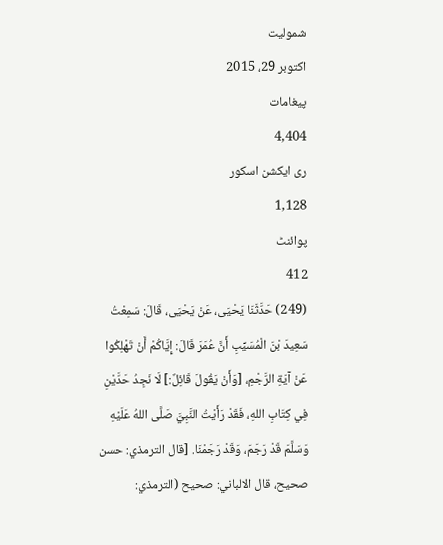شمولیت
اکتوبر 29، 2015
پیغامات
4,404
ری ایکشن اسکور
1,128
پوائنٹ
412
(249) حَدَّثَنَا يَحْيَى، عَنْ يَحْيَى، قَالَ: سَمِعْتُ سَعِيدَ بْنَ الْمُسَيِّبِ أَنَّ عُمَرَ قَالَ: إِيَّاكُمْ أَنْ تَهْلِكُوا عَنْ آيَةِ الرَّجْمِ، [وَأَنْ يَقُولَ قَائِلٌ:] لَا نَجِدُ حَدَّيْنِ فِي كِتَابِ اللهِ، فَقَدْ رَأَيْتُ النَّبِيَّ صَلَّى اللهُ عَلَيْهِ وَسَلَّمَ قَدْ رَجَمَ، وَقَدْ رَجَمْنَا. [قال الترمذي: حسن صحيح، قال الالباني: صحيح (الترمذي: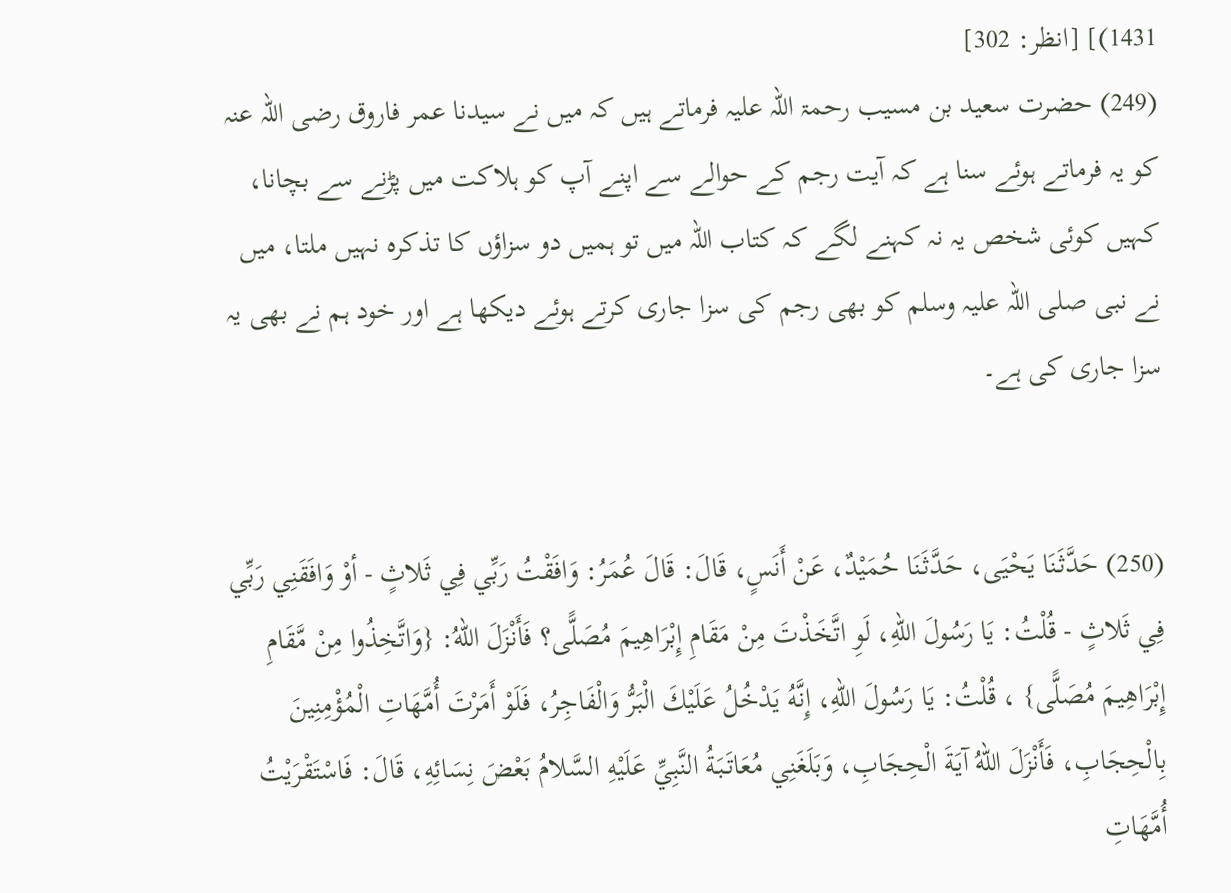1431)] [انظر: 302]
(249) حضرت سعید بن مسیب رحمۃ اللہ علیہ فرماتے ہیں کہ میں نے سیدنا عمر فاروق رضی اللہ عنہ کو یہ فرماتے ہوئے سنا ہے کہ آیت رجم کے حوالے سے اپنے آپ کو ہلاکت میں پڑنے سے بچانا، کہیں کوئی شخص یہ نہ کہنے لگے کہ کتاب اللہ میں تو ہمیں دو سزاؤں کا تذکرہ نہیں ملتا، میں نے نبی صلی اللہ علیہ وسلم کو بھی رجم کی سزا جاری کرتے ہوئے دیکھا ہے اور خود ہم نے بھی یہ سزا جاری کی ہے۔


(250) حَدَّثَنَا يَحْيَى، حَدَّثَنَا حُمَيْدٌ، عَنْ أَنَسٍ، قَالَ: قَالَ عُمَرُ: وَافَقْتُ رَبِّي فِي ثَلاثٍ - أوْ وَافَقَنِي رَبِّي فِي ثَلاثٍ - قُلْتُ: يَا رَسُولَ اللهِ، لَوِ اتَّخَذْتَ مِنْ مَقَامِ إِبْرَاهِيمَ مُصَلًّى؟ فَأَنْزَلَ اللهُ: {وَاتَّخِذُوا مِنْ مَّقَامِ إِبْرَاهِيمَ مُصَلًّى} ، قُلْتُ: يَا رَسُولَ اللهِ، إِنَّهُ يَدْخُلُ عَلَيْكَ الْبَرُّ وَالْفَاجِرُ، فَلَوْ أَمَرْتَ أُمَّهَاتِ الْمُؤْمِنِينَ بِالْحِجَابِ، فَأَنْزَلَ اللهُ آيَةَ الْحِجَابِ، وَبَلَغَنِي مُعَاتَبَةُ النَّبِيِّ عَلَيْهِ السَّلامُ بَعْضَ نِسَائِهِ، قَالَ: فَاسْتَقْرَيْتُ أُمَّهَاتِ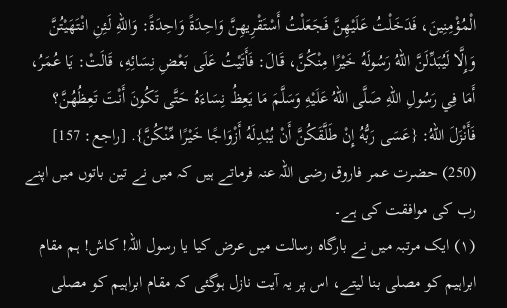الْمُؤْمِنِينَ، فَدَخَلْتُ عَلَيْهِنَّ فَجَعَلْتُ أَسْتَقْرِيهِنَّ وَاحِدَةً وَاحِدَةً: وَاللهِ لَئِنِ انْتَهَيْتُنَّ وَإِلَّا لَيُبَدِّلَنَّ اللهُ رَسُولَهُ خَيْرًا مِنْكُنَّ، قَالَ: فَأَتَيْتُ عَلَى بَعْضِ نِسَائِهِ، قَالَتْ: يَا عُمَرُ، أَمَا فِي رَسُولِ اللهِ صَلَّى اللهُ عَلَيْهِ وَسَلَّمَ مَا يَعِظُ نِسَاءَهُ حَتَّى تَكُونَ أَنْتَ تَعِظُهُنَّ؟ فَأَنْزَلَ اللهُ: {عَسَى رَبُّهُ إِنْ طَلَّقَكُنَّ أَنْ يُبْدِلَهُ أَزْوَاجًا خَيْرًا مِّنْكُنَّ}. [راجع: 157]
(250) حضرت عمر فاروق رضی اللہ عنہ فرماتے ہیں کہ میں نے تین باتوں میں اپنے رب کی موافقت کی ہے۔
(١) ایک مرتبہ میں نے بارگاہ رسالت میں عرض کیا یا رسول اللہ! کاش! ہم مقام ابراہیم کو مصلی بنا لیتے، اس پر یہ آیت نازل ہوگئی کہ مقام ابراہیم کو مصلی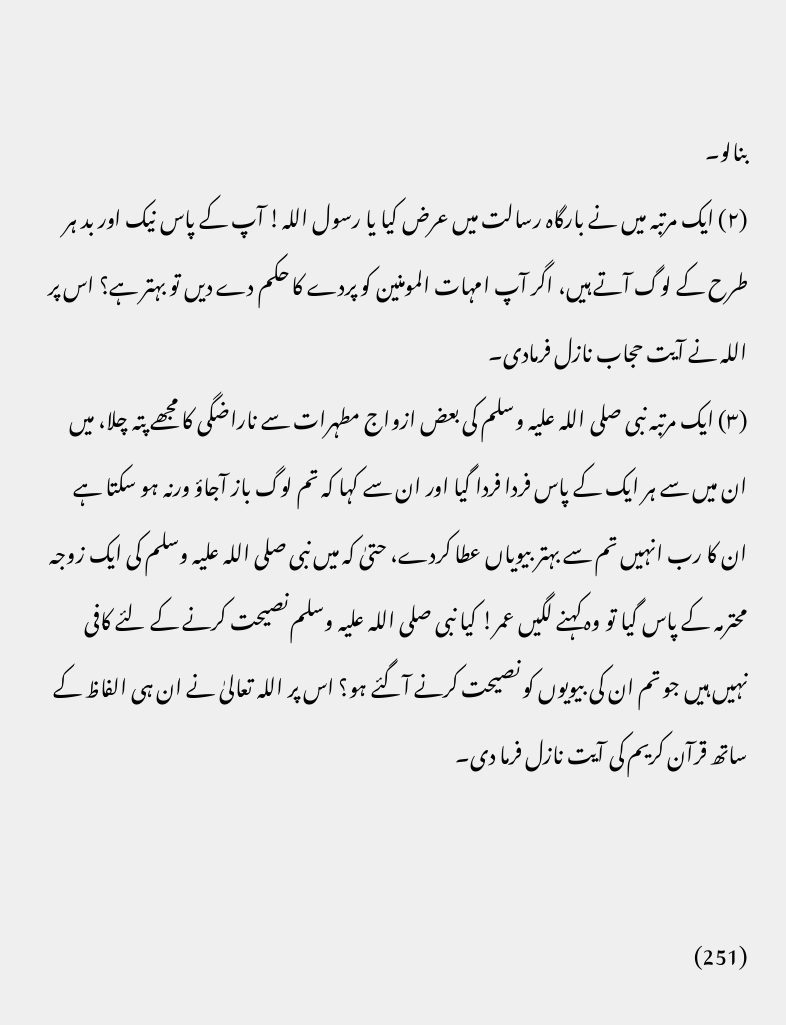بنالو۔
(٢) ایک مرتبہ میں نے بارگاہ رسالت میں عرض کیا یا رسول اللہ! آپ کے پاس نیک اور بد ہر طرح کے لوگ آتے ہیں، اگر آپ امہات المومنین کو پردے کا حکم دے دیں تو بہتر ہے؟ اس پر اللہ نے آیت حجاب نازل فرمادی۔
(٣) ایک مرتبہ نبی صلی اللہ علیہ وسلم کی بعض ازواج مطہرات سے ناراضگی کا مجھے پتہ چلا، میں ان میں سے ہر ایک کے پاس فردا فردا گیا اور ان سے کہا کہ تم لوگ باز آجاؤ ورنہ ہو سکتا ہے ان کا رب انہیں تم سے بہتر بیویاں عطا کردے، حتیٰ کہ میں نبی صلی اللہ علیہ وسلم کی ایک زوجہ محترمہ کے پاس گیا تو وہ کہنے لگیں عمر! کیا نبی صلی اللہ علیہ وسلم نصیحت کرنے کے لئے کافی نہیں ہیں جو تم ان کی بیویوں کو نصیحت کرنے آگئے ہو؟ اس پر اللہ تعالیٰ نے ان ہی الفاظ کے ساتھ قرآن کریم کی آیت نازل فرما دی۔


(251)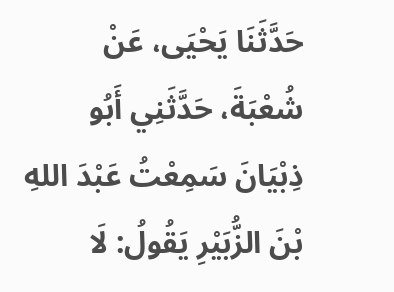حَدَّثَنَا يَحْيَى، عَنْ شُعْبَةَ، حَدَّثَنِي أَبُو ذِبْيَانَ سَمِعْتُ عَبْدَ اللهِ بْنَ الزُّبَيْرِ يَقُولُ: لَا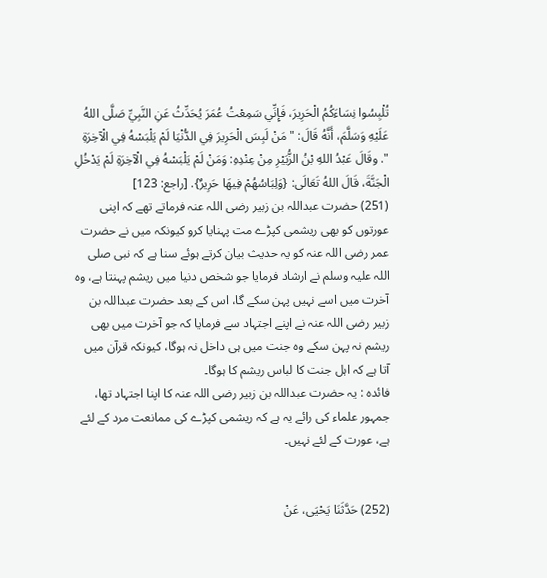تُلْبِسُوا نِسَاءَكُمُ الْحَرِيرَ، فَإِنِّي سَمِعْتُ عُمَرَ يُحَدِّثُ عَنِ النَّبِيِّ صَلَّى اللهُ عَلَيْهِ وَسَلَّمَ، أَنَّهُ قَالَ: " مَنْ لَبِسَ الْحَرِيرَ فِي الدُّنْيَا لَمْ يَلْبَسْهُ فِي الْآخِرَةِ ". وقَالَ عَبْدُ اللهِ بْنُ الزُّبَيْرِ مِنْ عِنْدِهِ: وَمَنْ لَمْ يَلْبَسْهُ فِي الْآخِرَةِ لَمْ يَدْخُلِ الْجَنَّةَ، قَالَ اللهُ تَعَالَى: {وَلِبَاسُهُمْ فِيهَا حَرِيرٌ}. [راجع: 123]
(251) حضرت عبداللہ بن زبیر رضی اللہ عنہ فرماتے تھے کہ اپنی عورتوں کو بھی ریشمی کپڑے مت پہنایا کرو کیونکہ میں نے حضرت عمر رضی اللہ عنہ کو یہ حدیث بیان کرتے ہوئے سنا ہے کہ نبی صلی اللہ علیہ وسلم نے ارشاد فرمایا جو شخص دنیا میں ریشم پہنتا ہے، وہ آخرت میں اسے نہیں پہن سکے گا، اس کے بعد حضرت عبداللہ بن زبیر رضی اللہ عنہ نے اپنے اجتہاد سے فرمایا کہ جو آخرت میں بھی ریشم نہ پہن سکے وہ جنت میں ہی داخل نہ ہوگا، کیونکہ قرآن میں آتا ہے کہ اہل جنت کا لباس ریشم کا ہوگا۔
فائدہ : یہ حضرت عبداللہ بن زبیر رضی اللہ عنہ کا اپنا اجتہاد تھا، جمہور علماء کی رائے یہ ہے کہ ریشمی کپڑے کی ممانعت مرد کے لئے ہے، عورت کے لئے نہیں۔


(252) حَدَّثَنَا يَحْيَى، عَنْ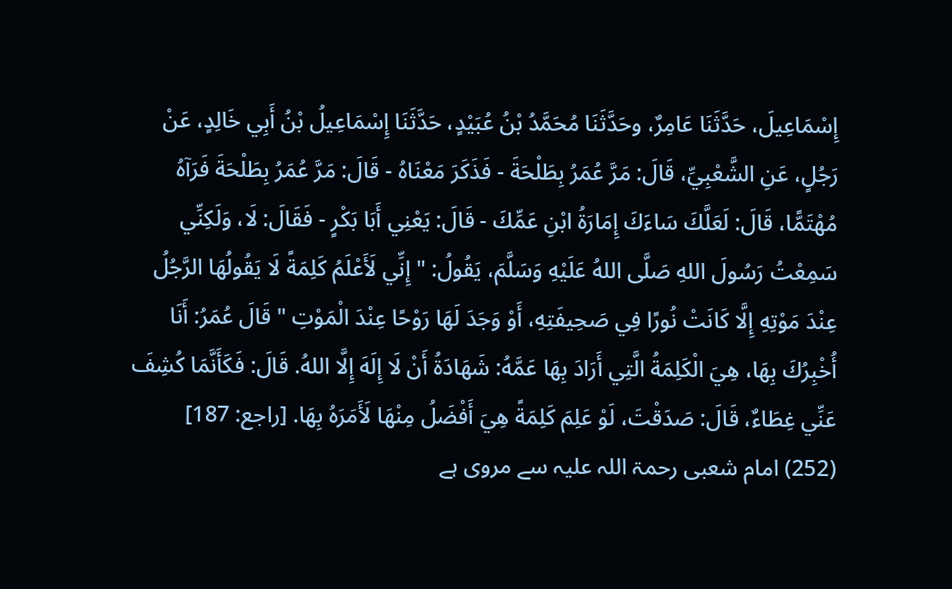إِسْمَاعِيلَ، حَدَّثَنَا عَامِرٌ، وحَدَّثَنَا مُحَمَّدُ بْنُ عُبَيْدٍ، حَدَّثَنَا إِسْمَاعِيلُ بْنُ أَبِي خَالِدٍ، عَنْ رَجُلٍ، عَنِ الشَّعْبِيِّ، قَالَ: مَرَّ عُمَرُ بِطَلْحَةَ - فَذَكَرَ مَعْنَاهُ - قَالَ: مَرَّ عُمَرُ بِطَلْحَةَ فَرَآهُ مُهْتَمًّا، قَالَ: لَعَلَّكَ سَاءَكَ إِمَارَةُ ابْنِ عَمِّكَ - قَالَ: يَعْنِي أَبَا بَكْرٍ - فَقَالَ: لَا، وَلَكِنِّي سَمِعْتُ رَسُولَ اللهِ صَلَّى اللهُ عَلَيْهِ وَسَلَّمَ، يَقُولُ: " إِنِّي لَأَعْلَمُ كَلِمَةً لَا يَقُولُهَا الرَّجُلُ عِنْدَ مَوْتِهِ إِلَّا كَانَتْ نُورًا فِي صَحِيفَتِهِ، أَوْ وَجَدَ لَهَا رَوْحًا عِنْدَ الْمَوْتِ " قَالَ عُمَرُ: أَنَا أُخْبِرُكَ بِهَا، هِيَ الْكَلِمَةُ الَّتِي أَرَادَ بِهَا عَمَّهُ: شَهَادَةُ أَنْ لَا إِلَهَ إِلَّا اللهُ. قَالَ: فَكَأَنَّمَا كُشِفَ عَنِّي غِطَاءٌ، قَالَ: صَدَقْتَ، لَوْ عَلِمَ كَلِمَةً هِيَ أَفْضَلُ مِنْهَا لَأَمَرَهُ بِهَا. [راجع: 187]
(252) امام شعبی رحمۃ اللہ علیہ سے مروی ہے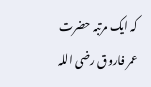کہ ایک مرتبہ حضرت عمر فاروق رضی اللہ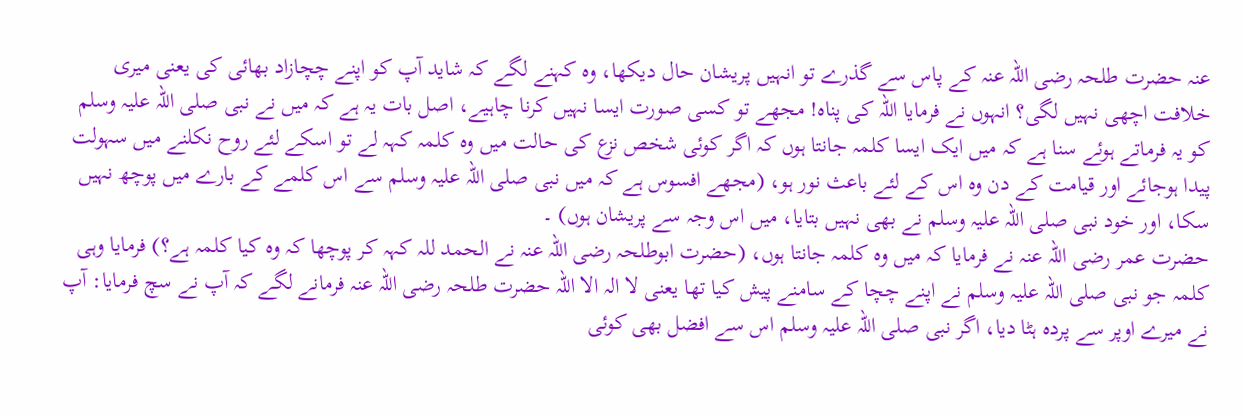عنہ حضرت طلحہ رضی اللہ عنہ کے پاس سے گذرے تو انہیں پریشان حال دیکھا، وہ کہنے لگے کہ شاید آپ کو اپنے چچازاد بھائی کی یعنی میری خلافت اچھی نہیں لگی؟ انہوں نے فرمایا اللہ کی پناہ! مجھے تو کسی صورت ایسا نہیں کرنا چاہیے، اصل بات یہ ہے کہ میں نے نبی صلی اللہ علیہ وسلم کو یہ فرماتے ہوئے سنا ہے کہ میں ایک ایسا کلمہ جانتا ہوں کہ اگر کوئی شخص نزع کی حالت میں وہ کلمہ کہہ لے تو اسکے لئے روح نکلنے میں سہولت پیدا ہوجائے اور قیامت کے دن وہ اس کے لئے باعث نور ہو، (مجھے افسوس ہے کہ میں نبی صلی اللہ علیہ وسلم سے اس کلمے کے بارے میں پوچھ نہیں سکا، اور خود نبی صلی اللہ علیہ وسلم نے بھی نہیں بتایا، میں اس وجہ سے پریشان ہوں) ۔
حضرت عمر رضی اللہ عنہ نے فرمایا کہ میں وہ کلمہ جانتا ہوں، (حضرت ابوطلحہ رضی اللہ عنہ نے الحمد للہ کہہ کر پوچھا کہ وہ کیا کلمہ ہے؟) فرمایا وہی کلمہ جو نبی صلی اللہ علیہ وسلم نے اپنے چچا کے سامنے پیش کیا تھا یعنی لا الہ الا اللہ حضرت طلحہ رضی اللہ عنہ فرمانے لگے کہ آپ نے سچ فرمایا: آپ نے میرے اوپر سے پردہ ہٹا دیا، اگر نبی صلی اللہ علیہ وسلم اس سے افضل بھی کوئی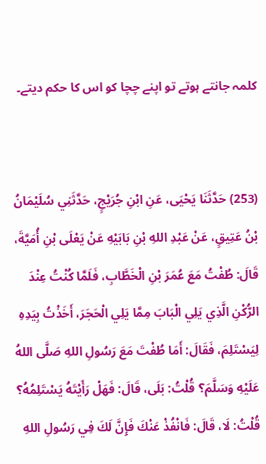کلمہ جانتے ہوتے تو اپنے چچا کو اس کا حکم دیتے۔


(253) حَدَّثَنَا يَحْيَى، عَنِ ابْنِ جُرَيْجٍ، حَدَّثَنِي سُلَيْمَانُ بْنُ عَتِيقٍ، عَنْ عَبْدِ اللهِ بْنِ بَابَيْهِ عَنْ يَعْلَى بْنِ أُمَيَّةَ، قَالَ: طُفْتُ مَعَ عُمَرَ بْنِ الْخَطَّابِ، فَلَمَّا كُنْتُ عِنْدَ الرُّكْنِ الَّذِي يَلِي الْبَابَ مِمَّا يَلِي الْحَجَرَ، أَخَذْتُ بِيَدِهِ لِيَسْتَلِمَ، فَقَالَ: أَمَا طُفْتَ مَعَ رَسُولِ اللهِ صَلَّى اللهُ عَلَيْهِ وَسَلَّمَ؟ قُلْتُ: بَلَى، قَالَ: فَهَلْ رَأَيْتَهُ يَسْتَلِمُهُ؟ قُلْتُ: لَا، قَالَ: فَانْفُذْ عَنْكَ فَإِنَّ لَكَ فِي رَسُولِ اللهِ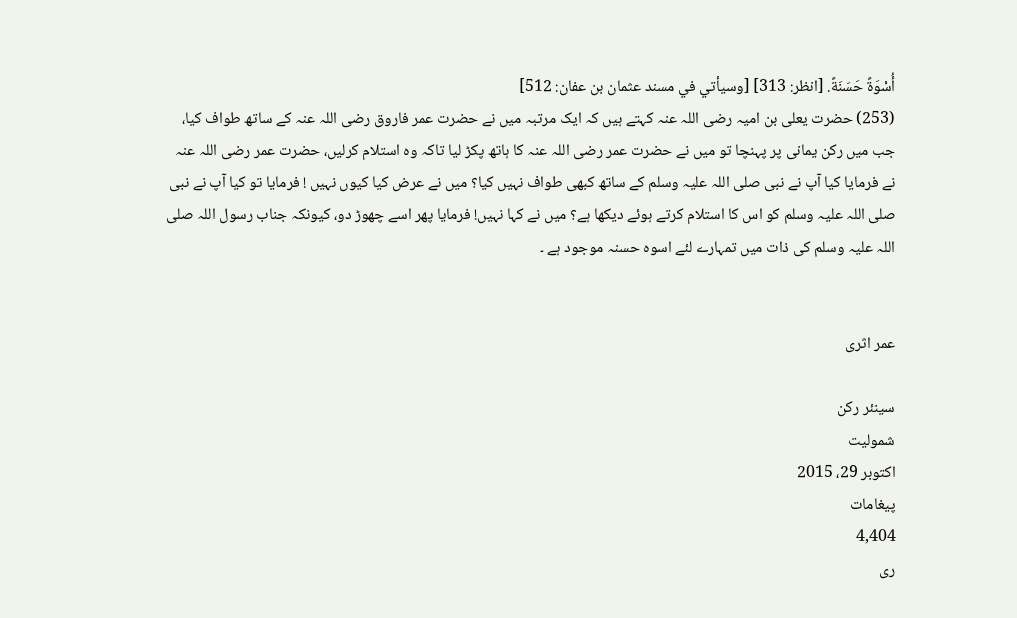أُسْوَةً حَسَنَةً. [انظر: 313] [وسيأتي في مسند عثمان بن عفان: 512]
(253) حضرت یعلی بن امیہ رضی اللہ عنہ کہتے ہیں کہ ایک مرتبہ میں نے حضرت عمر فاروق رضی اللہ عنہ کے ساتھ طواف کیا، جب میں رکن یمانی پر پہنچا تو میں نے حضرت عمر رضی اللہ عنہ کا ہاتھ پکڑ لیا تاکہ وہ استلام کرلیں، حضرت عمر رضی اللہ عنہ نے فرمایا کیا آپ نے نبی صلی اللہ علیہ وسلم کے ساتھ کبھی طواف نہیں کیا؟ میں نے عرض کیا کیوں نہیں ! فرمایا تو کیا آپ نے نبی صلی اللہ علیہ وسلم کو اس کا استلام کرتے ہوئے دیکھا ہے؟ میں نے کہا نہیں! فرمایا پھر اسے چھوڑ دو، کیونکہ جناب رسول اللہ صلی اللہ علیہ وسلم کی ذات میں تمہارے لئے اسوہ حسنہ موجود ہے ۔


عمر اثری

سینئر رکن
شمولیت
اکتوبر 29، 2015
پیغامات
4,404
ری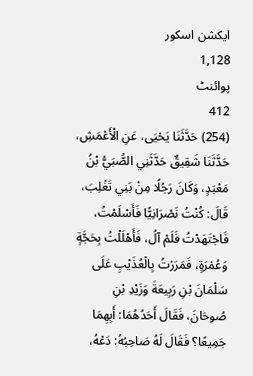ایکشن اسکور
1,128
پوائنٹ
412
(254) حَدَّثَنَا يَحْيَى، عَنِ الْأَعْمَشِ، حَدَّثَنَا شَقِيقٌ حَدَّثَنِي الصُّبَيُّ بْنُ مَعْبَدٍ، وَكَانَ رَجُلًا مِنْ بَنِي تَغْلِبَ، قَالَ: كُنْتُ نَصْرَانِيًّا فَأَسْلَمْتُ، فَاجْتَهَدْتُ فَلَمْ آلُ، فَأَهْلَلْتُ بِحَجَّةٍ وَعُمْرَةٍ، فَمَرَرْتُ بِالْعُذَيْبِ عَلَى سَلْمَانَ بْنِ رَبِيعَةَ وَزَيْدِ بْنِ صُوحَانَ، فَقَالَ أَحَدُهُمَا: أَبِهِمَا جَمِيعًا؟ فَقَالَ لَهُ صَاحِبُهُ: دَعْهُ،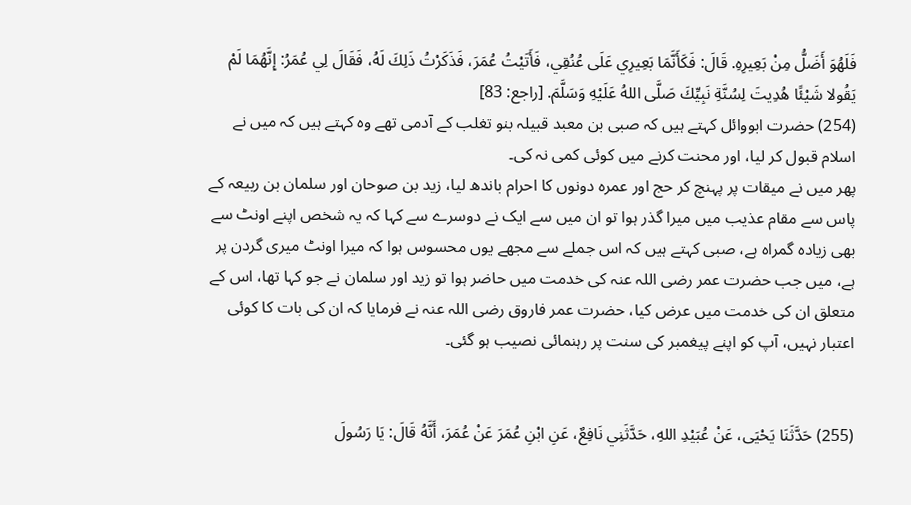فَلَهُوَ أَضَلُّ مِنْ بَعِيرِهِ. قَالَ: فَكَأَنَّمَا بَعِيرِي عَلَى عُنُقِي، فَأَتَيْتُ عُمَرَ، فَذَكَرْتُ ذَلِكَ لَهُ، فَقَالَ لِي عُمَرُ: إِنَّهُمَا لَمْ يَقُولا شَيْئًا هُدِيتَ لِسُنَّةِ نَبِيِّكَ صَلَّى اللهُ عَلَيْهِ وَسَلَّمَ. [راجع: 83]
(254) حضرت ابووائل کہتے ہیں کہ صبی بن معبد قبیلہ بنو تغلب کے آدمی تھے وہ کہتے ہیں کہ میں نے اسلام قبول کر لیا، اور محنت کرنے میں کوئی کمی نہ کی۔
پھر میں نے میقات پر پہنچ کر حج اور عمرہ دونوں کا احرام باندھ لیا، زید بن صوحان اور سلمان بن ربیعہ کے پاس سے مقام عذیب میں میرا گذر ہوا تو ان میں سے ایک نے دوسرے سے کہا کہ یہ شخص اپنے اونٹ سے بھی زیادہ گمراہ ہے، صبی کہتے ہیں کہ اس جملے سے مجھے یوں محسوس ہوا کہ میرا اونٹ میری گردن پر ہے، میں جب حضرت عمر رضی اللہ عنہ کی خدمت میں حاضر ہوا تو زید اور سلمان نے جو کہا تھا، اس کے متعلق ان کی خدمت میں عرض کیا، حضرت عمر فاروق رضی اللہ عنہ نے فرمایا کہ ان کی بات کا کوئی اعتبار نہیں، آپ کو اپنے پیغمبر کی سنت پر رہنمائی نصیب ہو گئی۔


(255) حَدَّثَنَا يَحْيَى، عَنْ عُبَيْدِ اللهِ، حَدَّثَنِي نَافِعٌ، عَنِ ابْنِ عُمَرَ عَنْ عُمَرَ، أَنَّهُ قَالَ: يَا رَسُولَ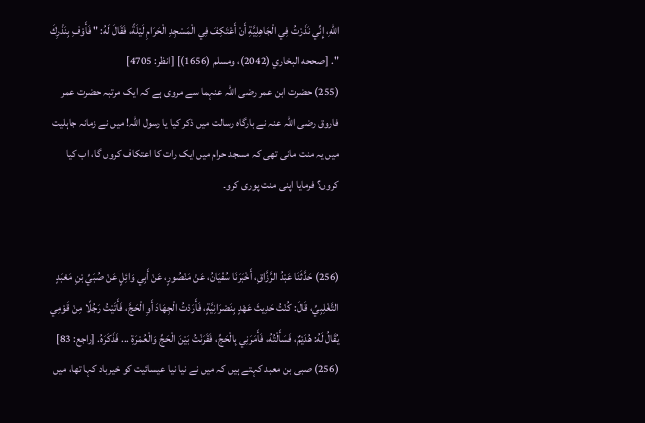اللهِ، إِنِّي نَذَرْتُ فِي الْجَاهِلِيَّةِ أَنْ أَعْتَكِفَ فِي الْمَسْجِدِ الْحَرَامِ لَيْلَةً، فَقَالَ لَهُ: " فَأَوْفِ بِنَذْرِكَ ". [صححه البخاري (2042)، ومسلم (1656)] [انظر: 4705]
(255) حضرت ابن عمر رضی اللہ عنہما سے مروی ہے کہ ایک مرتبہ حضرت عمر فاروق رضی اللہ عنہ نے بارگاہ رسالت میں ذکر کیا یا رسول اللہ! میں نے زمانہ جاہلیت میں یہ منت مانی تھی کہ مسجد حرام میں ایک رات کا اعتکاف کروں گا، اب کیا کروں؟ فرمایا اپنی منت پوری کرو۔


(256) حَدَّثَنَا عَبْدُ الرَّزَّاقِ، أَخْبَرَنَا سُفْيَانُ، عَنْ مَنْصُورٍ، عَنْ أَبِي وَائِلٍ عَنْ صُبَيِّ بْنِ مَعْبَدٍ التَّغْلِبِيِّ، قَالَ: كُنْتُ حَدِيثَ عَهْدٍ بِنَصْرَانِيَّةٍ، فَأَرَدْتُ الْجِهَادَ أَوِ الْحَجَّ، فَأَتَيْتُ رَجُلًا مِنْ قَوْمِي يُقَالُ لَهُ: هُدَيْمٌ، فَسَأَلْتُهُ، فَأَمَرَنِي بِالْحَجِّ، فَقَرَنْتُ بَيْنَ الْحَجِّ وَالْعُمْرَةِ ... فَذَكَرَهُ. [راجع: 83]
(256) صبی بن معبد کہتے ہیں کہ میں نے نیا نیا عیسائیت کو خیرباد کہا تھا، میں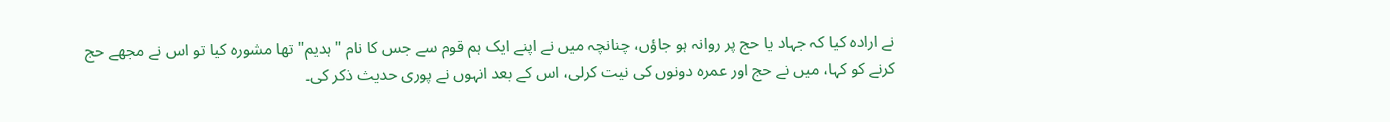نے ارادہ کیا کہ جہاد یا حج پر روانہ ہو جاؤں، چنانچہ میں نے اپنے ایک ہم قوم سے جس کا نام "ہدیم" تھا مشورہ کیا تو اس نے مجھے حج کرنے کو کہا، میں نے حج اور عمرہ دونوں کی نیت کرلی، اس کے بعد انہوں نے پوری حدیث ذکر کی۔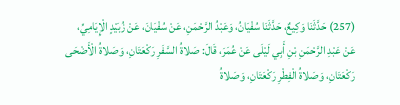(257) حَدَّثَنَا وَكِيعٌ، حَدَّثَنَا سُفْيَانُ، وَعَبْدُ الرَّحْمَنِ، عَنْ سُفْيَانَ، عَنْ زُبَيْدٍ الْإِيَامِيِّ، عَنْ عَبْدِ الرَّحْمَنِ بْنِ أَبِي لَيْلَى عَنْ عُمَرَ، قَالَ: صَلاةُ السَّفَرِ رَكْعَتَانِ، وَصَلاةُ الْأَضْحَى رَكْعَتَانِ، وَصَلاةُ الْفِطْرِ رَكْعَتَانِ، وَصَلاةُ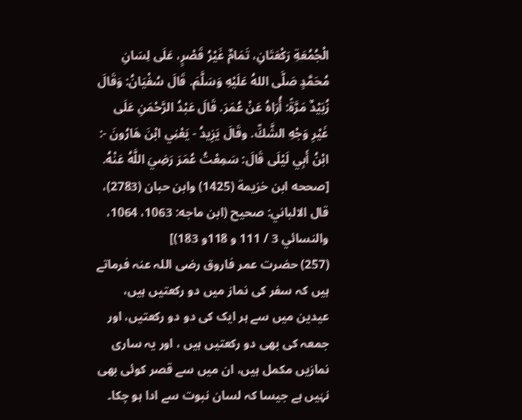الْجُمُعَةِ رَكْعَتَانِ، تَمَامٌ غَيْرُ قَصْرٍ، عَلَى لِسَانِ مُحَمَّدٍ صَلَّى اللهُ عَلَيْهِ وَسَلَّمَ. قَالَ سُفْيَانُ: وَقَالَ زُبَيْدٌ مَرَّةً: أُرَاهُ عَنْ عُمَرَ. قَالَ عَبْدُ الرَّحْمَنِ عَلَى غَيْرِ وَجْهِ الشَّكِّ. وقَالَ يَزِيدُ - يَعْنِي ابْنَ هَارُونَ -: ابْنُ أَبِي لَيْلَى قَالَ: سَمِعْتُ عُمَرَ رَضِيَ اللَّهُ عَنْهُ. [صححه ابن خزيمة (1425) وابن حبان (2783)، قال الالباني: صحيح (ابن ماجه: 1063، 1064، والنسائي 3 / 111 و 118و 183)]
(257) حضرت عمر فاروق رضی اللہ عنہ فرماتے ہیں کہ سفر کی نماز میں دو رکعتیں ہیں، عیدین میں سے ہر ایک کی دو دو رکعتیں، اور جمعہ کی بھی دو رکعتیں ہیں ، اور یہ ساری نمازیں مکمل ہیں، ان میں سے قصر کوئی بھی نہٰیں ہے جیسا کہ لسان نبوت سے ادا ہو چکا۔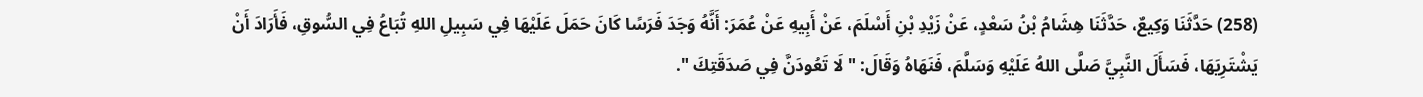(258) حَدَّثَنَا وَكِيعٌ، حَدَّثَنَا هِشَامُ بْنُ سَعْدٍ، عَنْ زَيْدِ بْنِ أَسْلَمَ، عَنْ أَبِيهِ عَنْ عُمَرَ: أَنَّهُ وَجَدَ فَرَسًا كَانَ حَمَلَ عَلَيْهَا فِي سَبِيلِ اللهِ تُبَاعُ فِي السُّوقِ، فَأَرَادَ أَنْ يَشْتَرِيَهَا، فَسَأَلَ النَّبِيَّ صَلَّى اللهُ عَلَيْهِ وَسَلَّمَ، فَنَهَاهُ وَقَالَ: " لَا تَعُودَنَّ فِي صَدَقَتِكَ ".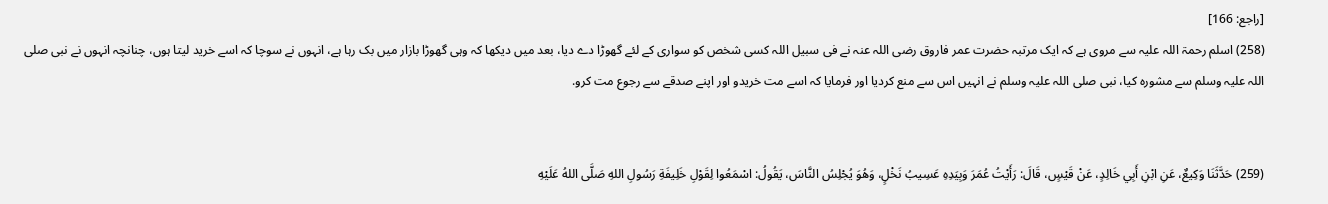[راجع: 166]
(258) اسلم رحمۃ اللہ علیہ سے مروی ہے کہ ایک مرتبہ حضرت عمر فاروق رضی اللہ عنہ نے فی سبیل اللہ کسی شخص کو سواری کے لئے گھوڑا دے دیا، بعد میں دیکھا کہ وہی گھوڑا بازار میں بک رہا ہے، انہوں نے سوچا کہ اسے خرید لیتا ہوں، چنانچہ انہوں نے نبی صلی اللہ علیہ وسلم سے مشورہ کیا، نبی صلی اللہ علیہ وسلم نے انہیں اس سے منع کردیا اور فرمایا کہ اسے مت خریدو اور اپنے صدقے سے رجوع مت کرو.


(259) حَدَّثَنَا وَكِيعٌ، عَنِ ابْنِ أَبِي خَالِدٍ، عَنْ قَيْسٍ، قَالَ: رَأَيْتُ عُمَرَ وَبِيَدِهِ عَسِيبُ نَخْلٍ، وَهُوَ يُجْلِسُ النَّاسَ، يَقُولُ: اسْمَعُوا لِقَوْلِ خَلِيفَةِ رَسُولِ اللهِ صَلَّى اللهُ عَلَيْهِ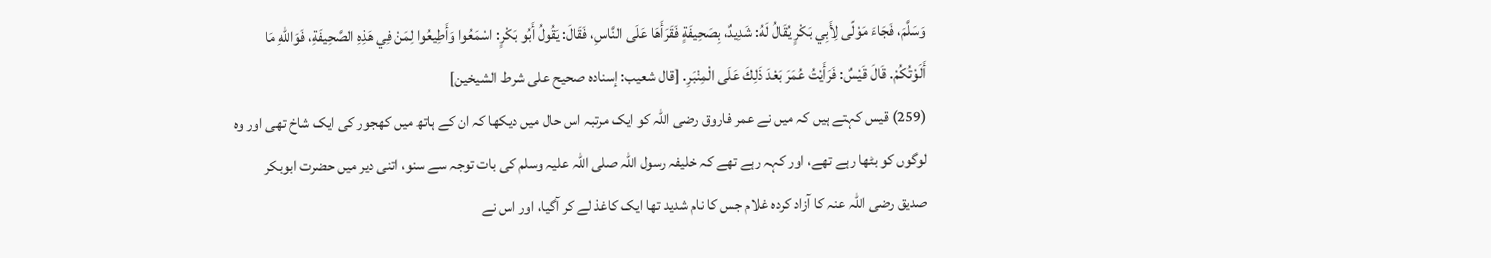وَسَلَّمَ، فَجَاءَ مَوْلًى لِأَبِي بَكْرٍ يُقَالُ لَهُ: شَدِيدٌ، بِصَحِيفَةٍ فَقَرَأَهَا عَلَى النَّاسِ، فَقَالَ: يَقُولُ أَبُو بَكْرٍ: اسْمَعُوا وَأَطِيعُوا لِمَنْ فِي هَذِهِ الصَّحِيفَةِ، فَوَاللهِ مَا أَلَوْتُكُمْ. قَالَ قَيْسٌ: فَرَأَيْتُ عُمَرَ بَعْدَ ذَلِكَ عَلَى الْمِنْبَرِ. [قال شعيب: إسناده صحيح على شرط الشيخين]
(259) قیس کہتے ہیں کہ میں نے عمر فاروق رضی اللہ کو ایک مرتبہ اس حال میں دیکھا کہ ان کے ہاتھ میں کھجور کی ایک شاخ تھی اور وہ لوگوں کو بٹھا رہے تھے، اور کہہ رہے تھے کہ خلیفہ رسول اللہ صلی اللہ علیہ وسلم کی بات توجہ سے سنو، اتنی دیر میں حضرت ابوبکر صدیق رضی اللہ عنہ کا آزاد کردہ غلام جس کا نام شدید تھا ایک کاغذ لے کر آگیا، اور اس نے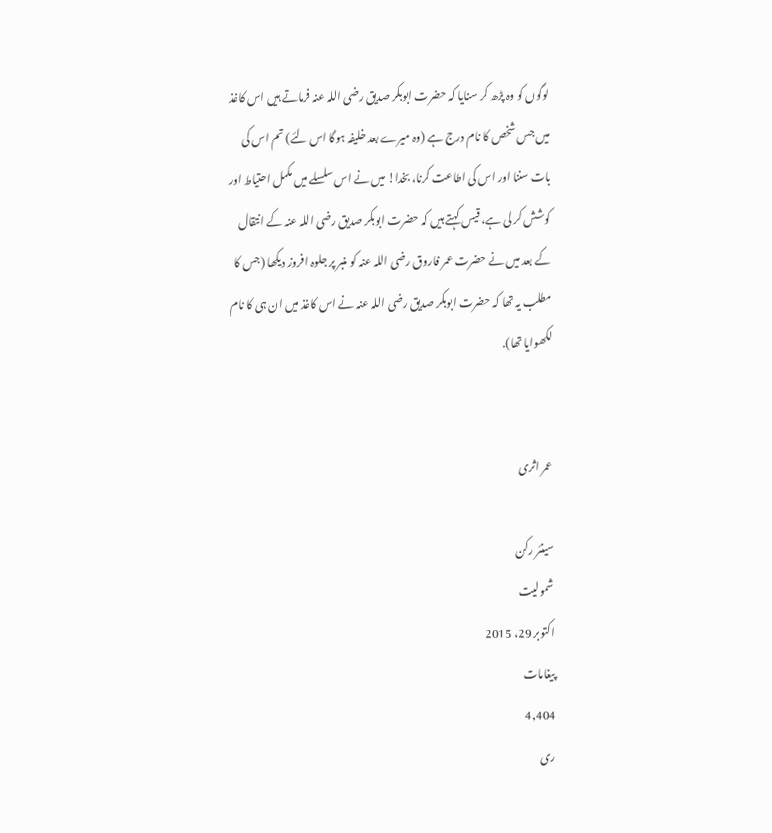لوگوں کو وہ پڑھ کر سنایا کہ حضرت ابوبکر صدیق رضی اللہ عنہ فرماتے ہیں اس کاغذ میں جس شخص کا نام درج ہے (وہ میرے بعد خلیفہ ہوگا اس لئے) تم اس کی بات سننا اور اس کی اطاعت کرنا، بخدا! میں نے اس سلسلے میں مکمل احتیاط اور کوشش کر لی ہے، قیس کہتے ہیں کہ حضرت ابوبکر صدیق رضی اللہ عنہ کے انتقال کے بعد میں نے حضرت عمر فاروق رضی اللہ عنہ کو منبر پر جلوہ افروز دیکھا (جس کا مطلب یہ تھا کہ حضرت ابوبکر صدیق رضی اللہ عنہ نے اس کاغذ میں ان ہی کا نام لکھوایا تھا).


عمر اثری

سینئر رکن
شمولیت
اکتوبر 29، 2015
پیغامات
4,404
ری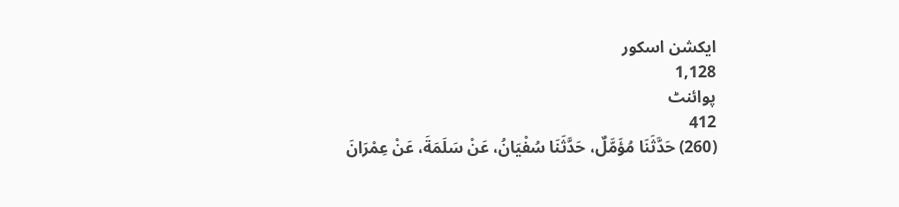ایکشن اسکور
1,128
پوائنٹ
412
(260) حَدَّثَنَا مُؤَمَّلٌ، حَدَّثَنَا سُفْيَانُ، عَنْ سَلَمَةَ، عَنْ عِمْرَانَ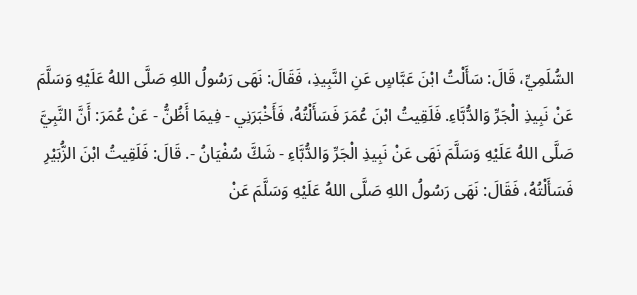السُّلَمِيِّ، قَالَ: سَأَلْتُ ابْنَ عَبَّاسٍ عَنِ النَّبِيذِ، فَقَالَ: نَهَى رَسُولُ اللهِ صَلَّى اللهُ عَلَيْهِ وَسَلَّمَ عَنْ نَبِيذِ الْجَرِّ وَالدُّبَّاءِ. فَلَقِيتُ ابْنَ عُمَرَ فَسَأَلْتُهُ، فَأَخْبَرَنِي - فِيمَا أَظُنُّ - عَنْ عُمَرَ: أَنَّ النَّبِيَّ صَلَّى اللهُ عَلَيْهِ وَسَلَّمَ نَهَى عَنْ نَبِيذِ الْجَرِّ وَالدُّبَّاءِ - شَكَّ سُفْيَانُ -. قَالَ: فَلَقِيتُ ابْنَ الزُّبَيْرِ فَسَأَلْتُهُ، فَقَالَ: نَهَى رَسُولُ اللهِ صَلَّى اللهُ عَلَيْهِ وَسَلَّمَ عَنْ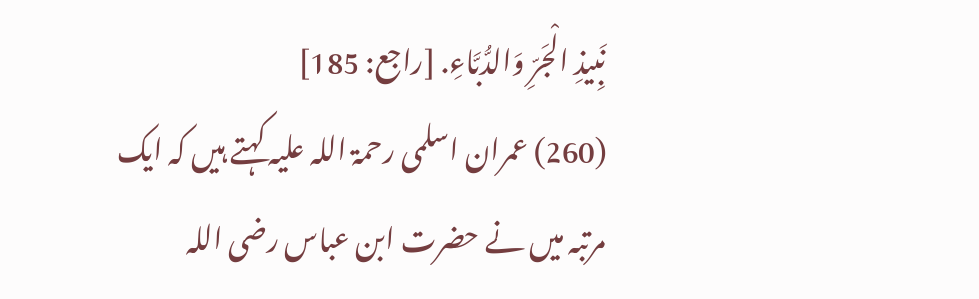نَبِيذِ الْجَرِّ وَالدُّبَّاءِ. [راجع: 185]
(260) عمران اسلمی رحمۃ اللہ علیہ کہتے ہیں کہ ایک مرتبہ میں نے حضرت ابن عباس رضی اللہ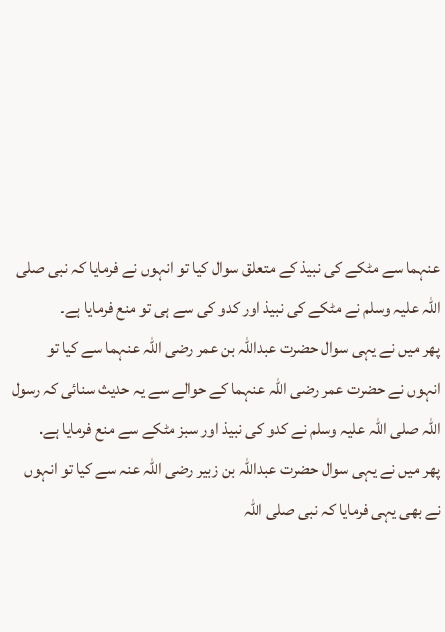عنہما سے مٹکے کی نبیذ کے متعلق سوال کیا تو انہوں نے فرمایا کہ نبی صلی اللہ علیہ وسلم نے مٹکے کی نبیذ اور کدو کی سے ہی تو منع فرمایا ہے۔
پھر میں نے یہی سوال حضرت عبداللہ بن عمر رضی اللہ عنہما سے کیا تو انہوں نے حضرت عمر رضی اللہ عنہما کے حوالے سے یہ حدیث سنائی کہ رسول اللہ صلی اللہ علیہ وسلم نے کدو کی نبیذ اور سبز مٹکے سے منع فرمایا ہے.
پھر میں نے یہی سوال حضرت عبداللہ بن زبیر رضی اللہ عنہ سے کیا تو انہوں نے بھی یہی فرمایا کہ نبی صلی اللہ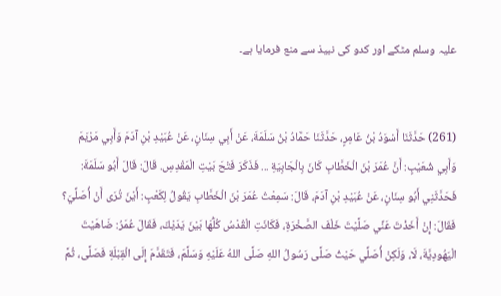علیہ وسلم مٹکے اور کدو کی نبیذ سے منع فرمایا ہے۔


(261) حَدَّثَنَا أَسْوَدُ بْنُ عَامِرٍ، حَدَّثَنَا حَمَّادُ بْنُ سَلَمَةَ، عَنْ أَبِي سِنَانٍ، عَنْ عُبَيْدِ بْنِ آدَمَ وَأَبِي مَرْيَمَ وَأَبِي شُعَيْبٍ: أَنَّ عُمَرَ بْنَ الْخَطَّابِ كَانَ بِالْجَابِيَةِ ... فَذَكَرَ فَتْحَ بَيْتِ الْمَقْدِسِ. قَالَ: قَالَ أَبُو سَلَمَةَ: فَحَدَّثَنِي أَبُو سِنَانٍ، عَنْ عُبَيْدِ بْنِ آدَمَ، قَالَ: سَمِعْتُ عُمَرَ بْنَ الْخَطَّابِ يَقُولُ لِكَعْبٍ: أَيْنَ تُرَى أَنْ أُصَلِّيَ؟ فَقَالَ: إِنْ أَخَذْتَ عَنِّي صَلَّيْتَ خَلْفَ الصَّخْرَةِ، فَكَانَتِ الْقُدْسُ كُلُّهَا بَيْنَ يَدَيْكَ، فَقَالَ عُمَرُ: ضَاهَيْتَ الْيَهُودِيَّةَ، لَا، وَلَكِنْ أُصَلِّي حَيْثُ صَلَّى رَسُولُ اللهِ صَلَّى اللهُ عَلَيْهِ وَسَلَّمَ، فَتَقَدَّمَ إِلَى الْقِبْلَةِ فَصَلَّى، ثُمَّ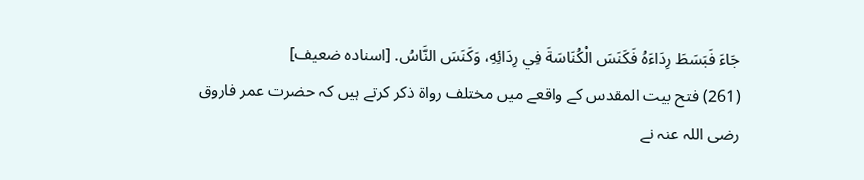جَاءَ فَبَسَطَ رِدَاءَهُ فَكَنَسَ الْكُنَاسَةَ فِي رِدَائِهِ، وَكَنَسَ النَّاسُ. [اسناده ضعيف]
(261) فتح بیت المقدس کے واقعے میں مختلف رواۃ ذکر کرتے ہیں کہ حضرت عمر فاروق رضی اللہ عنہ نے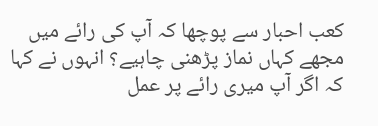کعب احبار سے پوچھا کہ آپ کی رائے میں مجھے کہاں نماز پڑھنی چاہیے؟ انہوں نے کہا کہ اگر آپ میری رائے پر عمل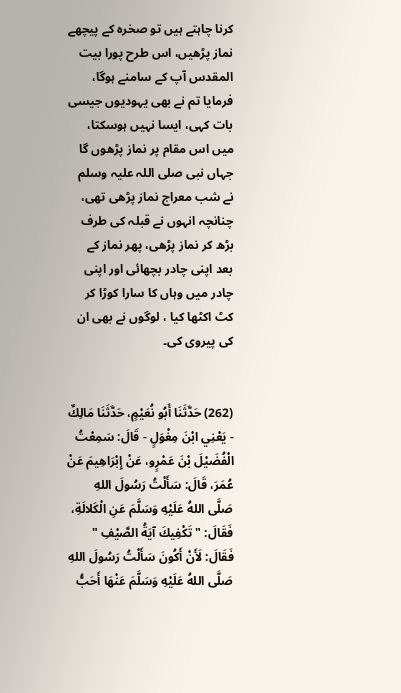کرنا چاہتے ہیں تو صخرہ کے پیچھے نماز پڑھیں، اس طرح پورا بیت المقدس آپ کے سامنے ہوگا، فرمایا تم نے بھی یہودیوں جیسی بات کہی، ایسا نہیں ہوسکتا، میں اس مقام پر نماز پڑھوں گا جہاں نبی صلی اللہ علیہ وسلم نے شب معراج نماز پڑھی تھی، چنانچہ انہوں نے قبلہ کی طرف بڑھ کر نماز پڑھی، پھر نماز کے بعد اپنی چادر بچھائی اور اپنی چادر میں وہاں کا سارا کوڑا کر کٹ اکٹھا کیا ، لوگوں نے بھی ان کی پیروی کی۔


(262) حَدَّثَنَا أَبُو نُعَيْمٍ، حَدَّثَنَا مَالِكٌ - يَعْنِي ابْنَ مِغْوَلٍ - قَالَ: سَمِعْتُ الْفُضَيْلَ بْنَ عَمْرٍو، عَنْ إِبْرَاهِيمَ عَنْ عُمَرَ، قَالَ: سَأَلْتُ رَسُولَ اللهِ صَلَّى اللهُ عَلَيْهِ وَسَلَّمَ عَنِ الْكَلالَةِ، فَقَالَ: " تَكْفِيكَ آيَةُ الصَّيْفِ " فَقَالَ: لَأَنْ أَكُونَ سَأَلْتُ رَسُولَ اللهِ صَلَّى اللهُ عَلَيْهِ وَسَلَّمَ عَنْهَا أَحَبُّ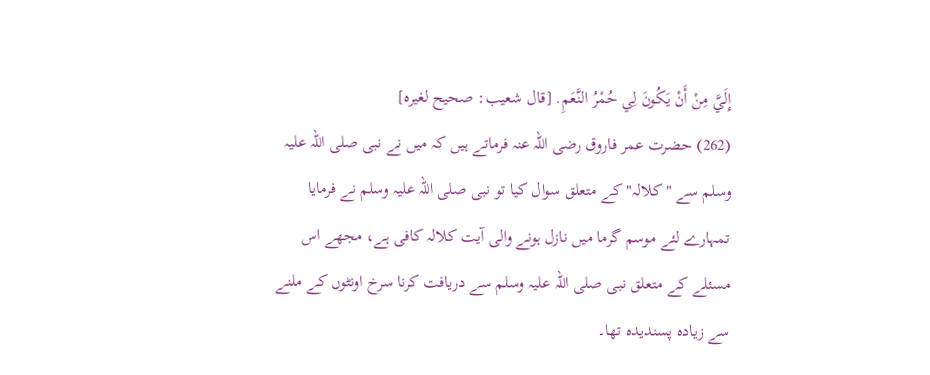إِلَيَّ مِنْ أَنْ يَكُونَ لِي حُمْرُ النَّعَمِ. [قال شعيب: صحيح لغيره]
(262) حضرت عمر فاروق رضی اللہ عنہ فرماتے ہیں کہ میں نے نبی صلی اللہ علیہ وسلم سے "کلالہ" کے متعلق سوال کیا تو نبی صلی اللہ علیہ وسلم نے فرمایا تمہارے لئے موسم گرما میں نازل ہونے والی آیت کلالہ کافی ہے، مجھے اس مسئلے کے متعلق نبی صلی اللہ علیہ وسلم سے دریافت کرنا سرخ اونٹوں کے ملنے سے زیادہ پسندیدہ تھا۔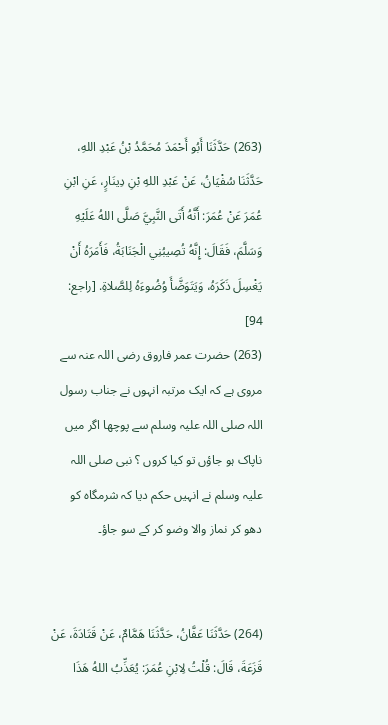(263) حَدَّثَنَا أَبُو أَحْمَدَ مُحَمَّدُ بْنُ عَبْدِ اللهِ، حَدَّثَنَا سُفْيَانُ، عَنْ عَبْدِ اللهِ بْنِ دِينَارٍ، عَنِ ابْنِ عُمَرَ عَنْ عُمَرَ: أَنَّهُ أَتَى النَّبِيَّ صَلَّى اللهُ عَلَيْهِ وَسَلَّمَ، فَقَالَ: إِنَّهُ تُصِيبُنِي الْجَنَابَةُ، فَأَمَرَهُ أَنْ يَغْسِلَ ذَكَرَهُ، وَيَتَوَضَّأَ وُضُوءَهُ لِلصَّلاةِ. [راجع: 94]
(263) حضرت عمر فاروق رضی اللہ عنہ سے مروی ہے کہ ایک مرتبہ انہوں نے جناب رسول اللہ صلی اللہ علیہ وسلم سے پوچھا اگر میں ناپاک ہو جاؤں تو کیا کروں ؟ نبی صلی اللہ علیہ وسلم نے انہیں حکم دیا کہ شرمگاہ کو دھو کر نماز والا وضو کر کے سو جاؤ۔


(264) حَدَّثَنَا عَفَّانُ، حَدَّثَنَا هَمَّامٌ، عَنْ قَتَادَةَ، عَنْ قَزَعَةَ، قَالَ: قُلْتُ لِابْنِ عُمَرَ: يُعَذِّبُ اللهُ هَذَا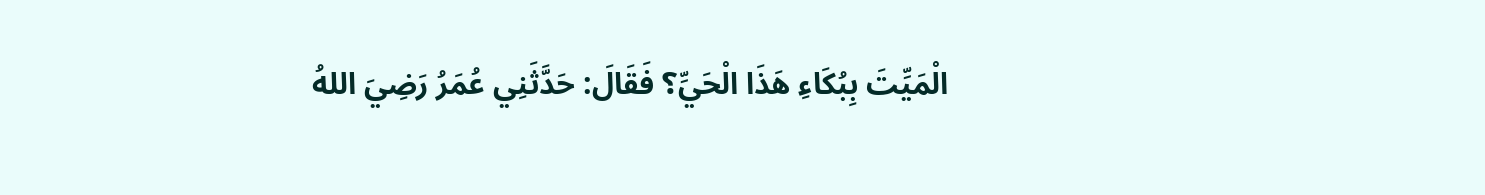الْمَيِّتَ بِبُكَاءِ هَذَا الْحَيِّ؟ فَقَالَ: حَدَّثَنِي عُمَرُ رَضِيَ اللهُ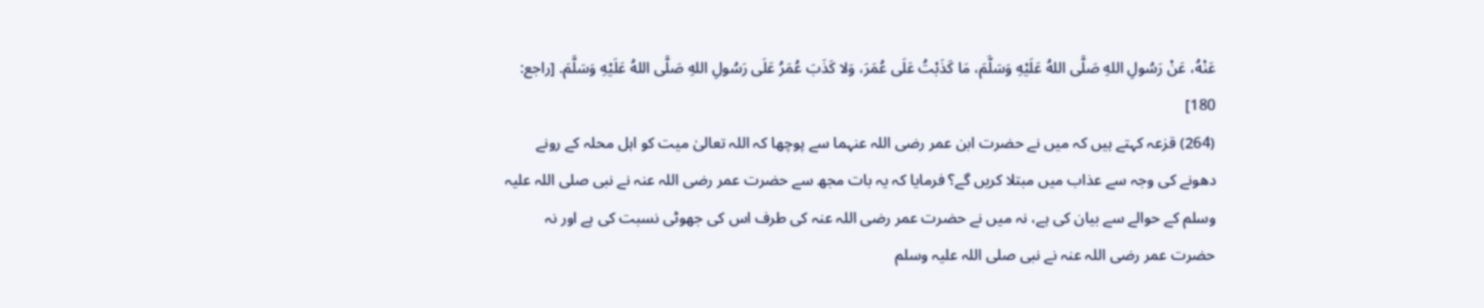عَنْهُ، عَنْ رَسُولِ اللهِ صَلَّى اللهُ عَلَيْهِ وَسَلَّمَ، مَا كَذَبْتُ عَلَى عُمَرَ، وَلا كَذَبَ عُمَرُ عَلَى رَسُولِ اللهِ صَلَّى اللهُ عَلَيْهِ وَسَلَّمَ. [راجع: 180]
(264) قزعہ کہتے ہیں کہ میں نے حضرت ابن عمر رضی اللہ عنہما سے پوچھا کہ اللہ تعالیٰ میت کو اہل محلہ کے رونے دھونے کی وجہ سے عذاب میں مبتلا کریں گے؟ فرمایا کہ یہ بات مجھ سے حضرت عمر رضی اللہ عنہ نے نبی صلی اللہ علیہ وسلم کے حوالے سے بیان کی ہے، نہ میں نے حضرت عمر رضی اللہ عنہ کی طرف اس کی جھوٹی نسبت کی ہے اور نہ حضرت عمر رضی اللہ عنہ نے نبی صلی اللہ علیہ وسلم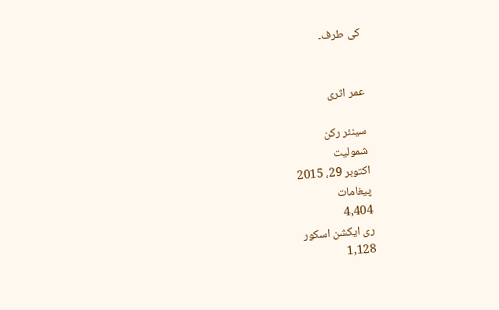کی طرف۔


عمر اثری

سینئر رکن
شمولیت
اکتوبر 29، 2015
پیغامات
4,404
ری ایکشن اسکور
1,128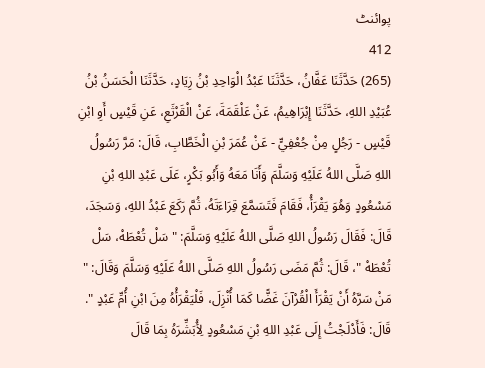پوائنٹ
412
(265) حَدَّثَنَا عَفَّانُ، حَدَّثَنَا عَبْدُ الْوَاحِدِ بْنُ زِيَادٍ، حَدَّثَنَا الْحَسَنُ بْنُ عُبَيْدِ اللهِ، حَدَّثَنَا إِبْرَاهِيمُ، عَنْ عَلْقَمَةَ، عَنْ الْقَرْثَعِ، عَنِ قَيْسٍ أَوِ ابْنِ قَيْسٍ - رَجُلٍ مِنْ جُعْفِيٍّ - عَنْ عُمَرَ بْنِ الْخَطَّابِ، قَالَ: مَرَّ رَسُولُ اللهِ صَلَّى اللهُ عَلَيْهِ وَسَلَّمَ وَأَنَا مَعَهُ وَأَبُو بَكْرٍ، عَلَى عَبْدِ اللهِ بْنِ مَسْعُودٍ وَهُوَ يَقْرَأُ، فَقَامَ فَتَسَمَّعَ قِرَاءَتَهُ، ثُمَّ رَكَعَ عَبْدُ اللهِ، وَسَجَدَ، قَالَ: فَقَالَ رَسُولُ اللهِ صَلَّى اللهُ عَلَيْهِ وَسَلَّمَ: " سَلْ تُعْطَهْ، سَلْ تُعْطَهْ "، قَالَ: ثُمَّ مَضَى رَسُولُ اللهِ صَلَّى اللهُ عَلَيْهِ وَسَلَّمَ وَقَالَ: " مَنْ سَرَّهُ أَنْ يَقْرَأَ الْقُرْآنَ غَضًّا كَمَا أُنْزِلَ، فَلْيَقْرَأْهُ مِنَ ابْنِ أُمِّ عَبْدٍ ". قَالَ: فَأَدْلَجْتُ إِلَى عَبْدِ اللهِ بْنِ مَسْعُودٍ لِأُبَشِّرَهُ بِمَا قَالَ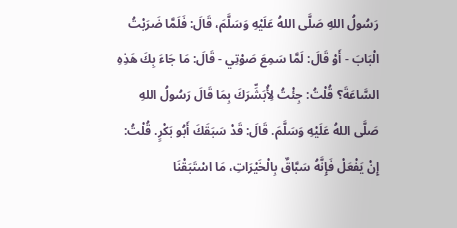رَسُولُ اللهِ صَلَّى اللهُ عَلَيْهِ وَسَلَّمَ، قَالَ: فَلَمَّا ضَرَبْتُ الْبَابَ - أَوْ قَالَ: لَمَّا سَمِعَ صَوْتِي - قَالَ: مَا جَاءَ بِكَ هَذِهِ السَّاعَةَ؟ قُلْتُ: جِئْتُ لِأُبَشِّرَكَ بِمَا قَالَ رَسُولُ اللهِ صَلَّى اللهُ عَلَيْهِ وَسَلَّمَ. قَالَ: قَدْ سَبَقَكَ أَبُو بَكْرٍ. قُلْتُ: إِنْ يَفْعَلْ فَإِنَّهُ سَبَّاقٌ بِالْخَيْرَاتِ، مَا اسْتَبَقْنَا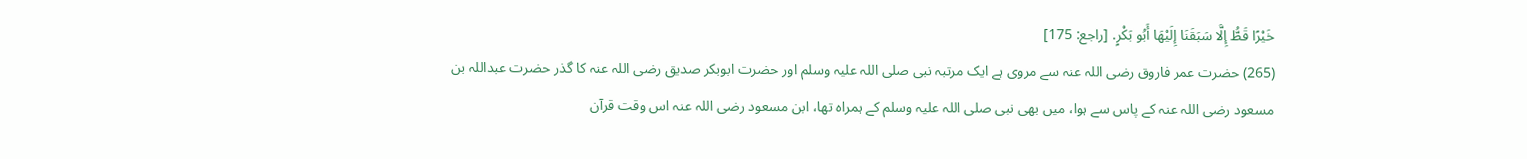خَيْرًا قَطُّ إِلَّا سَبَقَنَا إِلَيْهَا أَبُو بَكْرٍ. [راجع: 175]
(265) حضرت عمر فاروق رضی اللہ عنہ سے مروی ہے ایک مرتبہ نبی صلی اللہ علیہ وسلم اور حضرت ابوبکر صدیق رضی اللہ عنہ کا گذر حضرت عبداللہ بن مسعود رضی اللہ عنہ کے پاس سے ہوا، میں بھی نبی صلی اللہ علیہ وسلم کے ہمراہ تھا، ابن مسعود رضی اللہ عنہ اس وقت قرآن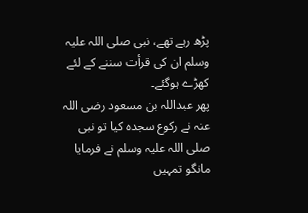پڑھ رہے تھے، نبی صلی اللہ علیہ وسلم ان کی قرأت سننے کے لئے کھڑے ہوگئے۔
پھر عبداللہ بن مسعود رضی اللہ عنہ نے رکوع سجدہ کیا تو نبی صلی اللہ علیہ وسلم نے فرمایا مانگو تمہیں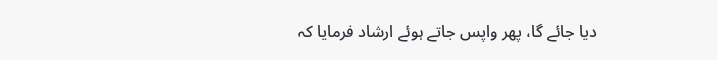دیا جائے گا، پھر واپس جاتے ہوئے ارشاد فرمایا کہ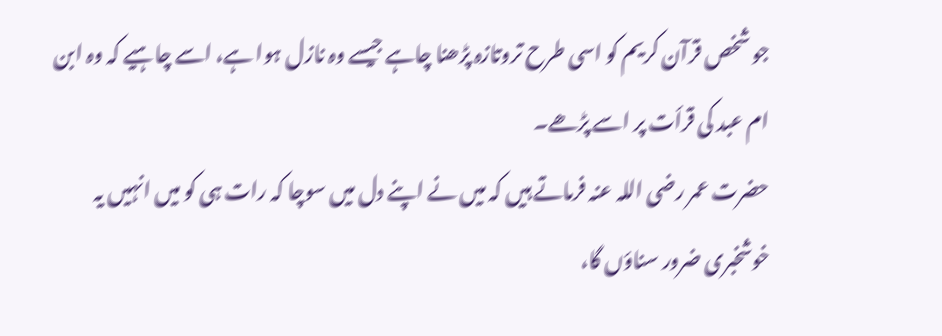جو شخص قرآن کریم کو اسی طرح تروتازہ پڑھنا چاہے جیسے وہ نازل ہوا ہے، اسے چاہیے کہ وہ ابن ام عبد کی قرأت پر اسے پڑھے۔
حضرت عمر رضی اللہ عنہ فرماتے ہیں کہ میں نے اپنے دل میں سوچا کہ رات ہی کو میں انہیں یہ خوشخبری ضرور سناؤں گا،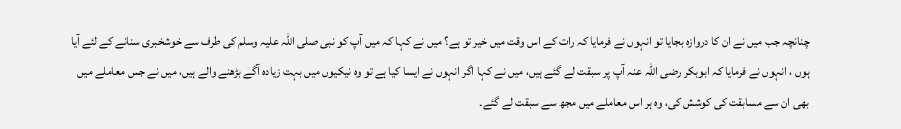چنانچہ جب میں نے ان کا دروازہ بجایا تو انہوں نے فرمایا کہ رات کے اس وقت میں خیر تو ہے؟ میں نے کہا کہ میں آپ کو نبی صلی اللہ علیہ وسلم کی طرف سے خوشخبری سنانے کے لئے آیا ہوں ، انہوں نے فرمایا کہ ابوبکر رضی اللہ عنہ آپ پر سبقت لے گئے ہیں، میں نے کہا اگر انہوں نے ایسا کیا ہے تو وہ نیکیوں میں بہت زیادہ آگے بڑھنے والے ہیں، میں نے جس معاملے میں بھی ان سے مسابقت کی کوشش کی، وہ ہر اس معاملے میں مجھ سے سبقت لے گئے۔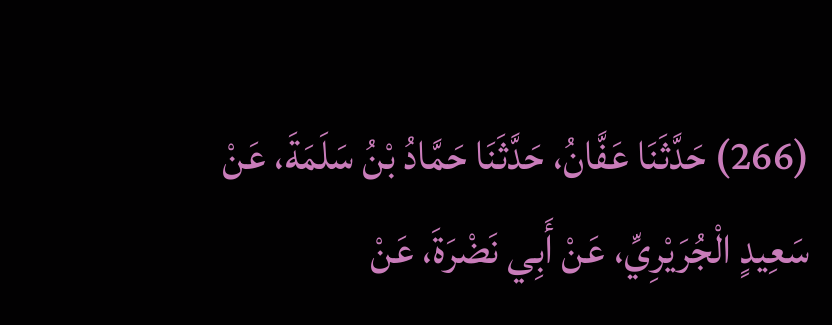(266) حَدَّثَنَا عَفَّانُ، حَدَّثَنَا حَمَّادُ بْنُ سَلَمَةَ، عَنْ سَعِيدٍ الْجُرَيْرِيِّ، عَنْ أَبِي نَضْرَةَ، عَنْ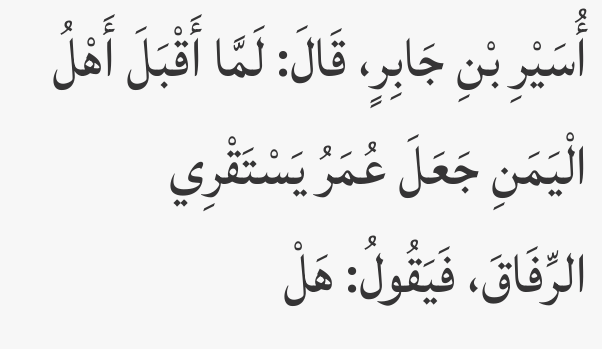أُسَيْرِ بْنِ جَابِرٍ، قَالَ: لَمَّا أَقْبَلَ أَهْلُ الْيَمَنِ جَعَلَ عُمَرُ يَسْتَقْرِي الرِّفَاقَ، فَيَقُولُ: هَلْ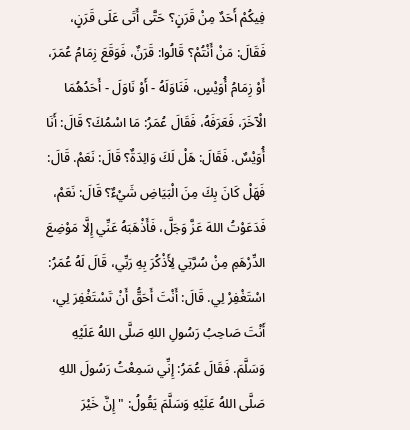فِيكُمْ أَحَدٌ مِنْ قَرَنٍ؟ حَتَّى أَتَى عَلَى قَرَنٍ، فَقَالَ: مَنْ أَنْتُمْ؟ قَالُوا: قَرَنٌ، فَوَقَعَ زِمَامُ عُمَرَ، أَوْ زِمَامُ أُوَيْسٍ، فَنَاوَلَهُ - أَوْ نَاوَلَ - أَحَدُهُمَا الْآخَرَ، فَعَرَفَهُ، فَقَالَ عُمَرُ: مَا اسْمُكَ؟ قَالَ: أَنَا أُوَيْسٌ. فَقَالَ: هَلْ لَكَ وَالِدَةٌ؟ قَالَ: نَعَمْ. قَالَ: فَهَلْ كَانَ بِكَ مِنَ الْبَيَاضِ شَيْءٌ؟ قَالَ: نَعَمْ، فَدَعَوْتُ اللهَ عَزَّ وَجَلَّ، فَأَذْهَبَهُ عَنِّي إِلَّا مَوْضِعَ الدِّرْهَمِ مِنْ سُرَّتِي لِأَذْكُرَ بِهِ رَبِّي، قَالَ لَهُ عُمَرُ: اسْتَغْفِرْ لِي. قَالَ: أَنْتَ أَحَقُّ أَنْ تَسْتَغْفِرَ لِي، أَنْتَ صَاحِبُ رَسُولِ اللهِ صَلَّى اللهُ عَلَيْهِ وَسَلَّمَ. فَقَالَ عُمَرُ: إِنِّي سَمِعْتُ رَسُولَ اللهِ صَلَّى اللهُ عَلَيْهِ وَسَلَّمَ يَقُولُ: " إِنَّ خَيْرَ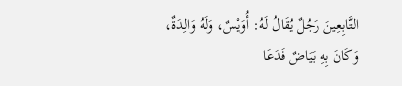التَّابِعِينَ رَجُلٌ يُقَالُ لَهُ: أُوَيْسٌ، وَلَهُ وَالِدَةٌ، وَكَانَ بِهِ بَيَاضٌ فَدَعَا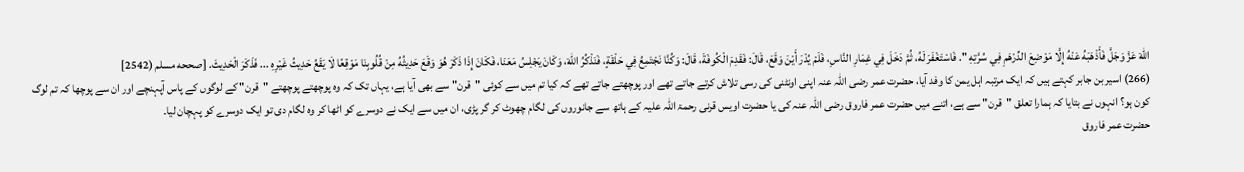اللهَ عَزَّ وَجَلَّ فَأَذْهَبَهُ عَنْهُ إِلَّا مَوْضِعَ الدِّرْهَمِ فِي سُرَّتِهِ ". فَاسْتَغْفَرَ لَهُ، ثُمَّ دَخَلَ فِي غِمَارِ النَّاسِ، فَلَمْ يُدْرَ أَيْنَ وَقَعَ، قَالَ: فَقَدِمَ الْكُوفَةَ، قَالَ: وَكُنَّا نَجْتَمِعُ فِي حَلْقَةٍ، فَنَذْكُرُ اللهَ، وَكَانَ يَجْلِسُ مَعَنَا، فَكَانَ إِذَا ذَكَرَ هُوَ وَقَعَ حَدِيثُهُ مِنْ قُلُوبِنَا مَوْقِعًا لَا يَقَعُ حَدِيثُ غَيْرِهِ ... فَذَكَرَ الْحَدِيثَ. [صححه مسلم (2542]
(266) اسیر بن جابر کہتے ہیں کہ ایک مرتبہ اہل یمن کا وفد آیا، حضرت عمر رضی اللہ عنہ اپنی اونٹنی کی رسی تلاش کرتے جاتے تھے اور پوچھتے جاتے تھے کہ کیا تم میں سے کوئی "قرن" سے بھی آیا ہے، یہاں تک کہ وہ پوچھتے پوچھتے "قرن" کے لوگوں کے پاس آپہنچے اور ان سے پوچھا کہ تم لوگ کون ہو؟ انہوں نے بتایا کہ ہمارا تعلق "قرن" سے ہے، اتنے میں حضرت عمر فاروق رضی اللہ عنہ کی یا حضرت اویس قرنی رحمۃ اللہ علیہ کے ہاتھ سے جانوروں کی لگام چھوٹ کر گر پڑی، ان میں سے ایک نے دوسرے کو اٹھا کر وہ لگام دی تو ایک دوسرے کو پہچان لیا۔
حضرت عمر فاروق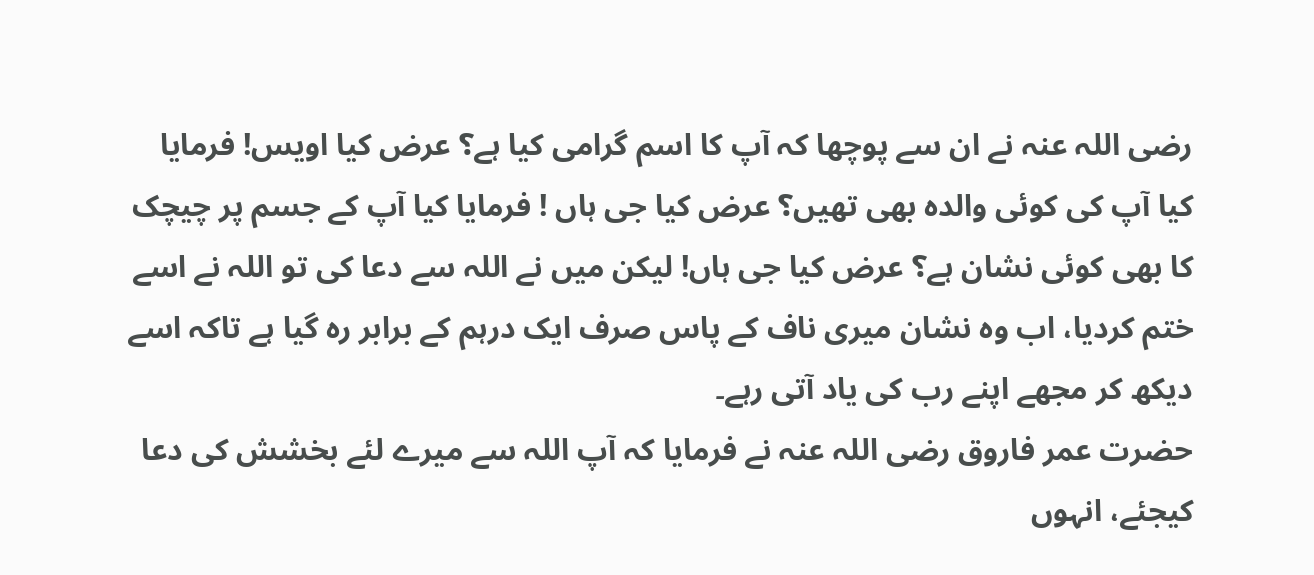رضی اللہ عنہ نے ان سے پوچھا کہ آپ کا اسم گرامی کیا ہے؟ عرض کیا اویس! فرمایا کیا آپ کی کوئی والدہ بھی تھیں؟ عرض کیا جی ہاں ! فرمایا کیا آپ کے جسم پر چیچک کا بھی کوئی نشان ہے؟ عرض کیا جی ہاں! لیکن میں نے اللہ سے دعا کی تو اللہ نے اسے ختم کردیا، اب وہ نشان میری ناف کے پاس صرف ایک درہم کے برابر رہ گیا ہے تاکہ اسے دیکھ کر مجھے اپنے رب کی یاد آتی رہے۔
حضرت عمر فاروق رضی اللہ عنہ نے فرمایا کہ آپ اللہ سے میرے لئے بخشش کی دعا کیجئے، انہوں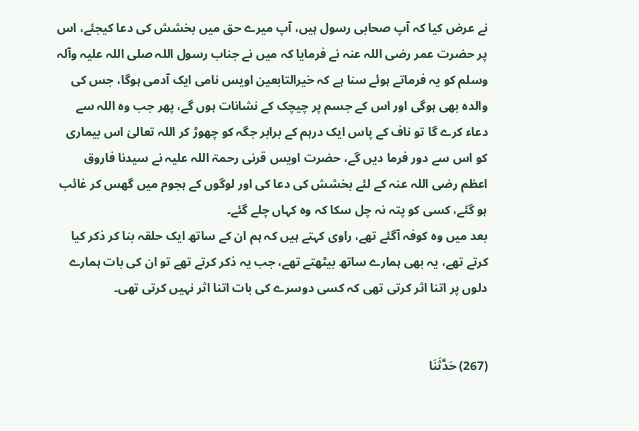نے عرض کیا کہ آپ صحابی رسول ہیں، آپ میرے حق میں بخشش کی دعا کیجئے، اس پر حضرت عمر رضی اللہ عنہ نے فرمایا کہ میں نے جناب رسول اللہ صلی اللہ علیہ وآلہ وسلم کو یہ فرماتے ہوئے سنا ہے کہ خیرالتابعین اویس نامی ایک آدمی ہوگا، جس کی والدہ بھی ہوگی اور اس کے جسم پر چیچک کے نشانات ہوں گے، پھر جب وہ اللہ سے دعاء کرے گا تو ناف کے پاس ایک درہم کے برابر جگہ کو چھوڑ کر اللہ تعالیٰ اس بیماری کو اس سے دور فرما دیں گے، حضرت اویس قرنی رحمۃ اللہ علیہ نے سیدنا فاروق اعظم رضی اللہ عنہ کے لئے بخشش کی دعا کی اور لوگوں کے ہجوم میں گھس کر غائب ہو گئے، کسی کو پتہ نہ چل سکا کہ وہ کہاں چلے گئے۔
بعد میں وہ کوفہ آگئے تھے، راوی کہتے ہیں کہ ہم ان کے ساتھ ایک حلقہ بنا کر ذکر کیا کرتے تھے، یہ بھی ہمارے ساتھ بیٹھتے تھے، جب یہ ذکر کرتے تھے تو ان کی بات ہمارے دلوں پر اتنا اثر کرتی تھی کہ کسی دوسرے کی بات اتنا اثر نہیں کرتی تھی۔


(267) حَدَّثَنَا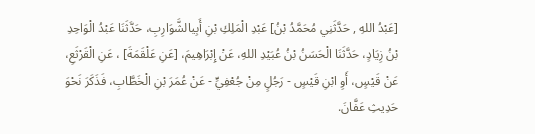[عَبْدُ اللهِ , حَدَّثَنِي مُحَمَّدُ بْنُ] عَبْدِ الْمَلِكِ بْنِ أَبِيالشَّوَارِبِ، حَدَّثَنَا عَبْدُ الْوَاحِدِ بْنُ زِيَادٍ، حَدَّثَنَا الْحَسَنُ بْنُ عُبَيْدِ اللهِ، عَنْ إِبْرَاهِيمَ، [عَنِ عَلْقَمَةَ] ، عَنِ الْقَرْثَعِ، عَنْ قَيْسٍ، أَوِ ابْنِ قَيْسٍ - رَجُلٍ مِنْ جُعْفِيٍّ - عَنْ عُمَرَ بْنِ الْخَطَّابِ، فَذَكَرَ نَحْوَ حَدِيثِ عَفَّانَ.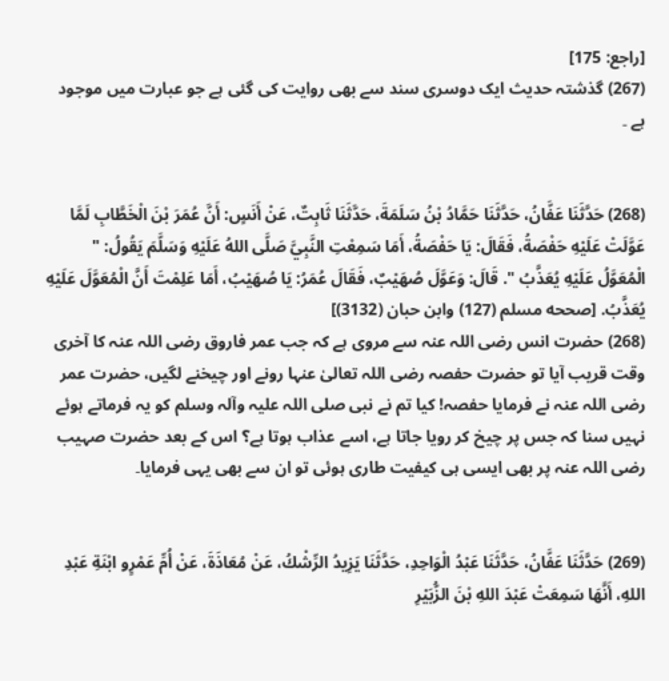[راجع: 175]
(267) گذشتہ حدیث ایک دوسری سند سے بھی روایت کی گئی ہے جو عبارت میں موجود ہے ۔


(268) حَدَّثَنَا عَفَّانُ، حَدَّثَنَا حَمَّادُ بْنُ سَلَمَةَ، حَدَّثَنَا ثَابِتٌ، عَنْ أَنَسٍ: أَنَّ عُمَرَ بْنَ الْخَطَّابِ لَمَّا عَوَّلَتْ عَلَيْهِ حَفْصَةُ، فَقَالَ: يَا حَفْصَةُ، أَمَا سَمِعْتِ النَّبِيَّ صَلَّى اللهُ عَلَيْهِ وَسَلَّمَ يَقُولُ: " الْمُعَوَّلُ عَلَيْهِ يُعَذَّبُ ". قَالَ: وَعَوَّلَ صُهَيْبٌ، فَقَالَ عُمَرُ: يَا صُهَيْبُ، أَمَا عَلِمْتَ أَنَّ الْمُعَوَّلَ عَلَيْهِ يُعَذَّبُ. [صححه مسلم (127) وابن حبان (3132)]
(268) حضرت انس رضی اللہ عنہ سے مروی ہے کہ جب عمر فاروق رضی اللہ عنہ کا آخری وقت قریب آیا تو حضرت حفصہ رضی اللہ تعالیٰ عنہا رونے اور چیخنے لگیں، حضرت عمر رضی اللہ عنہ نے فرمایا حفصہ! کیا تم نے نبی صلی اللہ علیہ وآلہ وسلم کو یہ فرماتے ہوئے نہیں سنا کہ جس پر چیخ کر رویا جاتا ہے، اسے عذاب ہوتا ہے؟ اس کے بعد حضرت صہیب رضی اللہ عنہ پر بھی ایسی ہی کیفیت طاری ہوئی تو ان سے بھی یہی فرمایا۔


(269) حَدَّثَنَا عَفَّانُ، حَدَّثَنَا عَبْدُ الْوَاحِدِ، حَدَّثَنَا يَزِيدُ الرِّشْكُ، عَنْ مُعَاذَةَ، عَنْ أُمِّ عَمْرٍو ابْنَةِ عَبْدِ اللهِ، أَنَّهَا سَمِعَتْ عَبْدَ اللهِ بْنَ الزُّبَيْرِ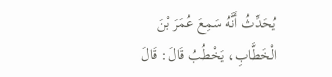يُحَدِّثُ أَنَّهُ سَمِعَ عُمَرَ بْنَ الْخَطَّابِ، يَخْطُبُ قَالَ: قَالَ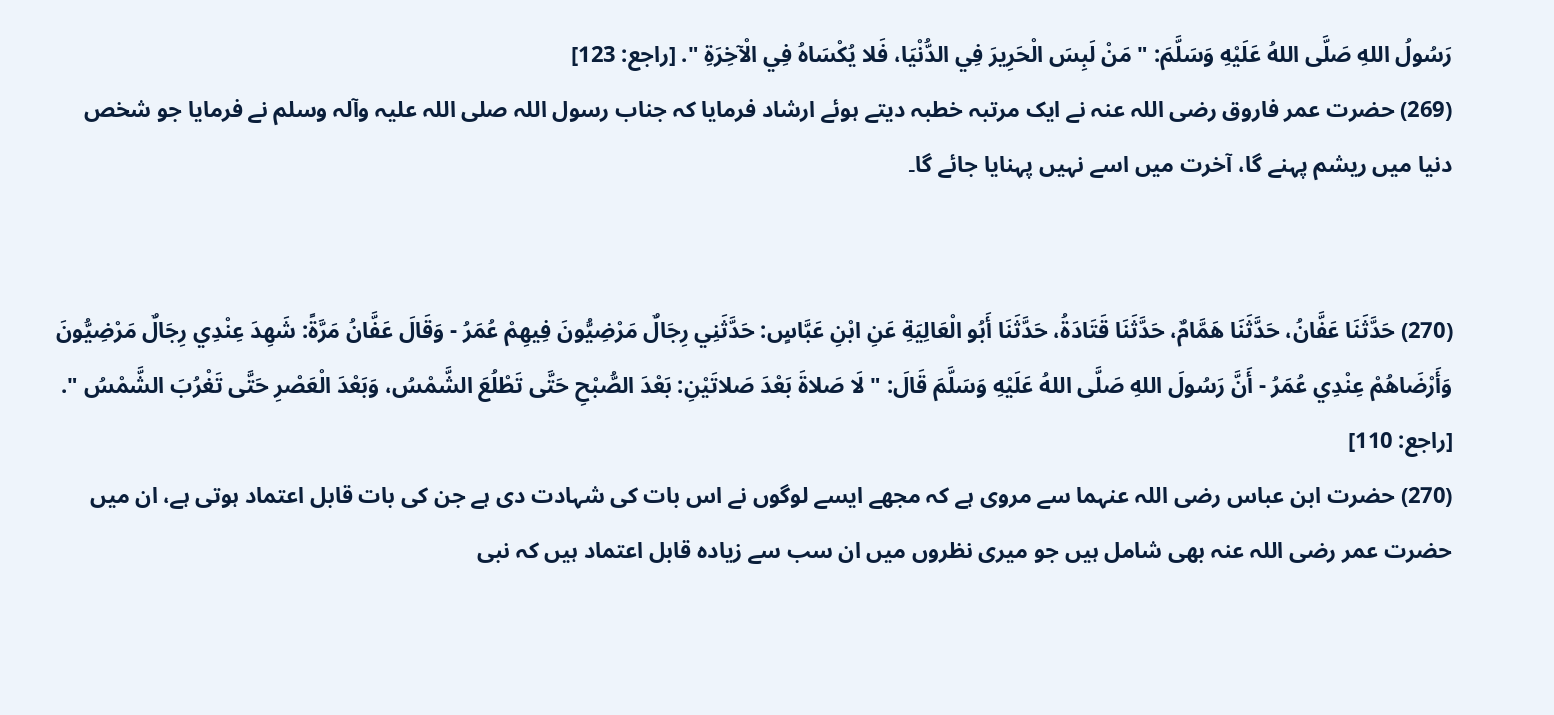رَسُولُ اللهِ صَلَّى اللهُ عَلَيْهِ وَسَلَّمَ: " مَنْ لَبِسَ الْحَرِيرَ فِي الدُّنْيَا، فَلا يُكْسَاهُ فِي الْآخِرَةِ ". [راجع: 123]
(269) حضرت عمر فاروق رضی اللہ عنہ نے ایک مرتبہ خطبہ دیتے ہوئے ارشاد فرمایا کہ جناب رسول اللہ صلی اللہ علیہ وآلہ وسلم نے فرمایا جو شخص دنیا میں ریشم پہنے گا، آخرت میں اسے نہیں پہنایا جائے گا۔


(270) حَدَّثَنَا عَفَّانُ، حَدَّثَنَا هَمَّامٌ، حَدَّثَنَا قَتَادَةُ، حَدَّثَنَا أَبُو الْعَالِيَةِ عَنِ ابْنِ عَبَّاسٍ: حَدَّثَنِي رِجَالٌ مَرْضِيُّونَ فِيهِمْ عُمَرُ - وَقَالَ عَفَّانُ مَرَّةً: شَهِدَ عِنْدِي رِجَالٌ مَرْضِيُّونَ وَأَرْضَاهُمْ عِنْدِي عُمَرُ - أَنَّ رَسُولَ اللهِ صَلَّى اللهُ عَلَيْهِ وَسَلَّمَ قَالَ: " لَا صَلاةَ بَعْدَ صَلاتَيْنِ: بَعْدَ الصُّبْحِ حَتَّى تَطْلُعَ الشَّمْسُ، وَبَعْدَ الْعَصْرِ حَتَّى تَغْرُبَ الشَّمْسُ ". [راجع: 110]
(270) حضرت ابن عباس رضی اللہ عنہما سے مروی ہے کہ مجھے ایسے لوگوں نے اس بات کی شہادت دی ہے جن کی بات قابل اعتماد ہوتی ہے، ان میں حضرت عمر رضی اللہ عنہ بھی شامل ہیں جو میری نظروں میں ان سب سے زیادہ قابل اعتماد ہیں کہ نبی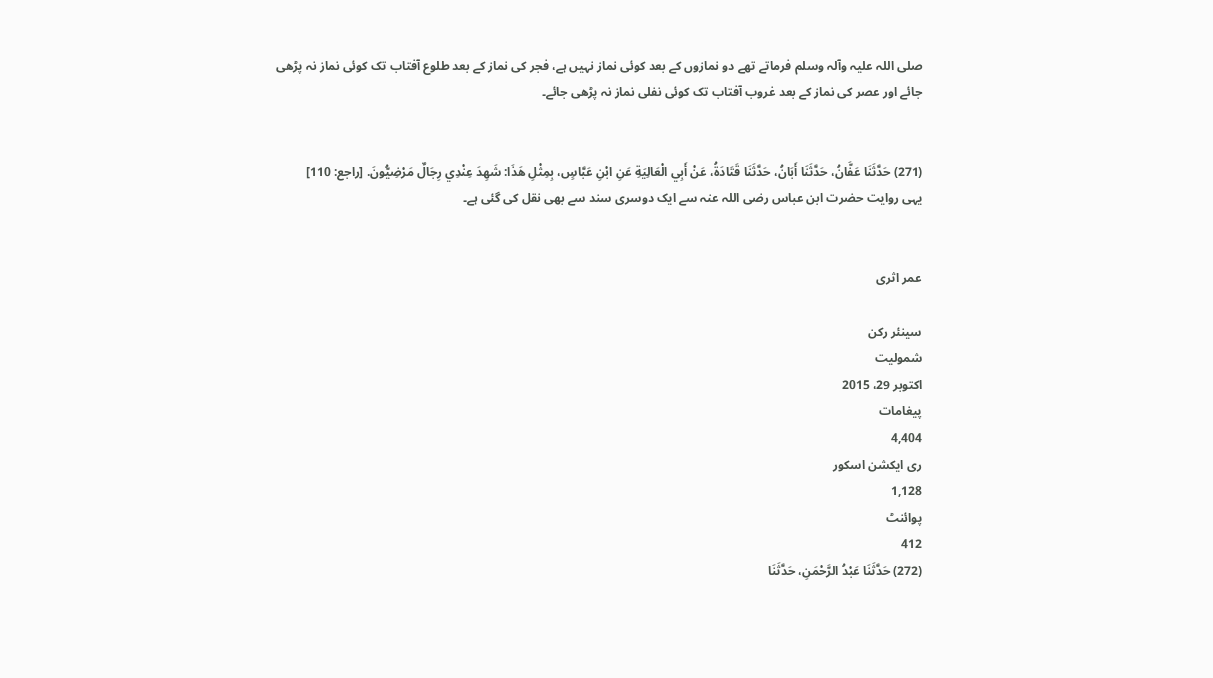صلی اللہ علیہ وآلہ وسلم فرماتے تھے دو نمازوں کے بعد کوئی نماز نہیں ہے، فجر کی نماز کے بعد طلوع آفتاب تک کوئی نماز نہ پڑھی جائے اور عصر کی نماز کے بعد غروب آفتاب تک کوئی نفلی نماز نہ پڑھی جائے۔


(271) حَدَّثَنَا عَفَّانُ، حَدَّثَنَا أَبَانُ، حَدَّثَنَا قَتَادَةُ، عَنْ أَبِي الْعَالِيَةِ عَنِ ابْنِ عَبَّاسٍ، بِمِثْلِ هَذَا: شَهِدَ عِنْدِي رِجَالٌ مَرْضِيُّونَ. [راجع: 110]
یہی روایت حضرت ابن عباس رضی اللہ عنہ سے ایک دوسری سند سے بھی نقل کی گئی ہے۔


عمر اثری

سینئر رکن
شمولیت
اکتوبر 29، 2015
پیغامات
4,404
ری ایکشن اسکور
1,128
پوائنٹ
412
(272) حَدَّثَنَا عَبْدُ الرَّحْمَنِ، حَدَّثَنَا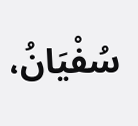سُفْيَانُ،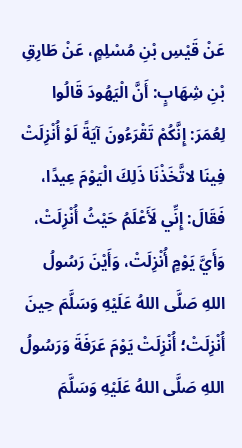عَنْ قَيْسِ بْنِ مُسْلِمٍ، عَنْ طَارِقِ بْنِ شِهَابٍ: أَنَّ الْيَهُودَ قَالُوا لِعُمَرَ: إِنَّكُمْ تَقْرَءُونَ آيَةً لَوْ أُنْزِلَتْ فِينَا لاتَّخَذْنَا ذَلِكَ الْيَوْمَ عِيدًا، فَقَالَ: إِنِّي لَأَعْلَمُ حَيْثُ أُنْزِلَتْ، وَأَيَّ يَوْمٍ أُنْزِلَتْ، وَأَيْنَ رَسُولُ اللهِ صَلَّى اللهُ عَلَيْهِ وَسَلَّمَ حِينَ أُنْزِلَتْ؛ أُنْزِلَتْ يَوْمَ عَرَفَةَ وَرَسُولُ اللهِ صَلَّى اللهُ عَلَيْهِ وَسَلَّمَ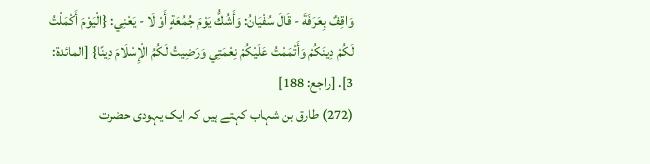وَاقِفٌ بِعَرَفَةَ - قَالَ سُفْيَانُ: وَأَشُكُّ يَوْمَ جُمُعَةٍ أَوْ لَا - يَعْنِي: {الْيَوْمَ أَكْمَلْتُ لَكُمْ دِينَكُمْ وَأَتْمَمْتُ عَلَيْكُمْ نِعْمَتِي وَرَضِيتُ لَكُمُ الْإِسْلَامَ دِينًا} [المائدة: 3]. [راجع: 188]
(272) طارق بن شہاب کہتے ہیں کہ ایک یہودی حضرت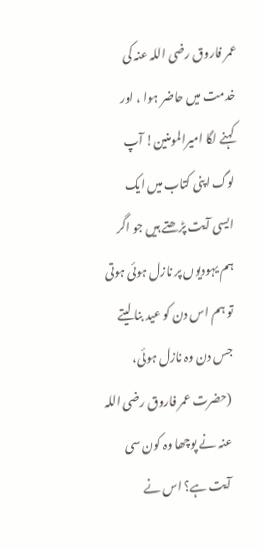عمر فاروق رضی اللہ عنہ کی خدمت میں حاضر ہوا ، اور کہنے لگا امیرالمومنین! آپ لوگ اپنی کتاب میں ایک ایسی آیت پڑھتے ہیں جو اگر ہم یہودیوں پر نازل ہوئی ہوتی تو ہم اس دن کو عید بنا لیتے جس دن وہ نازل ہوئی، (حضرت عمر فاروق رضی اللہ عنہ نے پوچھا وہ کون سی آیت ہے؟ اس نے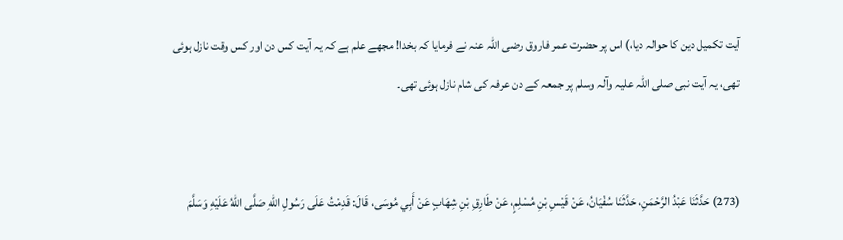آیت تکمیل دین کا حوالہ دیا،) اس پر حضرت عمر فاروق رضی اللہ عنہ نے فرمایا کہ بخدا! مجھے علم ہے کہ یہ آیت کس دن اور کس وقت نازل ہوئی تھی، یہ آیت نبی صلی اللہ علیہ وآلہ وسلم پر جمعہ کے دن عرفہ کی شام نازل ہوئی تھی۔


(273) حَدَّثَنَا عَبْدُ الرَّحْمَنِ، حَدَّثَنَا سُفْيَانُ، عَنْ قَيْسِ بْنِ مُسْلِمٍ، عَنْ طَارِقِ بْنِ شِهَابٍ عَنْ أَبِي مُوسَى، قَالَ: قَدِمْتُ عَلَى رَسُولِ اللهِ صَلَّى اللهُ عَلَيْهِ وَسَلَّمَ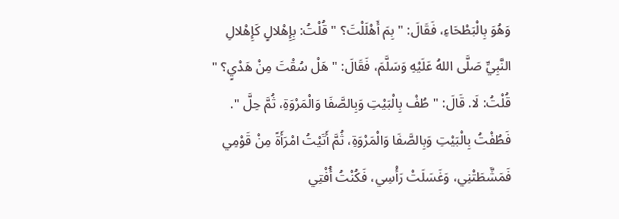وَهُوَ بِالْبَطْحَاءِ، فَقَالَ: " بِمَ أَهْلَلْتَ؟ " قُلْتُ: بِإِهْلالٍ كَإِهْلالِ النَّبِيِّ صَلَّى اللهُ عَلَيْهِ وَسَلَّمَ، فَقَالَ: " هَلْ سُقْتَ مِنْ هَدْيٍ؟ " قُلْتُ: لَا. قَالَ: " طُفْ بِالْبَيْتِ وَبِالصَّفَا وَالْمَرْوَةِ، ثُمَّ حِلَّ ". فَطُفْتُ بِالْبَيْتِ وَبِالصَّفَا وَالْمَرْوَةِ، ثُمَّ أَتَيْتُ امْرَأَةً مِنْ قَوْمِي فَمَشَّطَتْنِي، وَغَسَلَتْ رَأْسِي، فَكُنْتُ أُفْتِي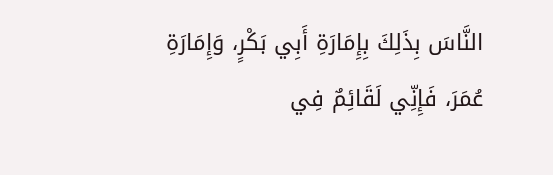النَّاسَ بِذَلِكَ بِإِمَارَةِ أَبِي بَكْرٍ، وَإِمَارَةِ عُمَرَ، فَإِنِّي لَقَائِمٌ فِي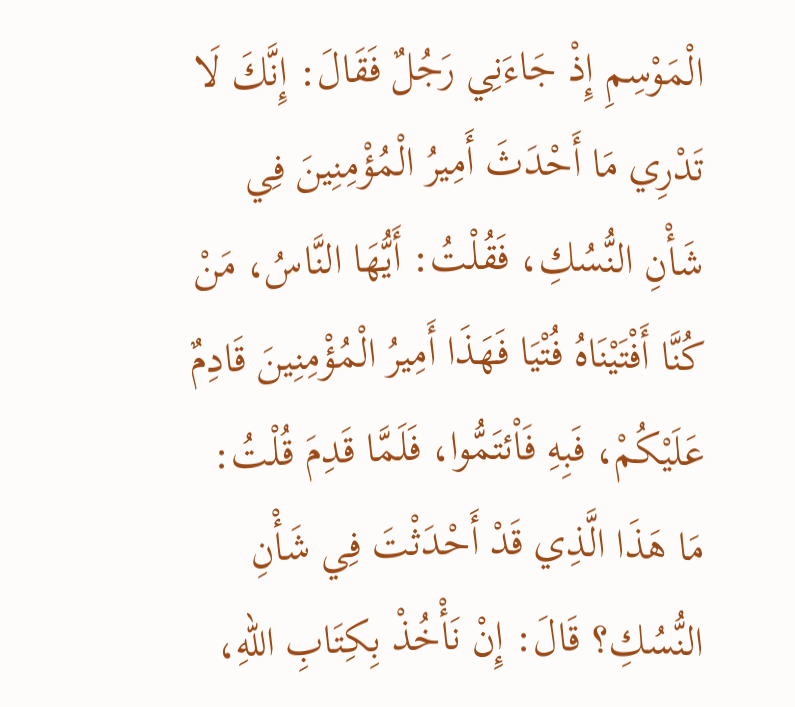الْمَوْسِمِ إِذْ جَاءَنِي رَجُلٌ فَقَالَ: إِنَّكَ لَا تَدْرِي مَا أَحْدَثَ أَمِيرُ الْمُؤْمِنِينَ فِي شَأْنِ النُّسُكِ، فَقُلْتُ: أَيُّهَا النَّاسُ، مَنْ كُنَّا أَفْتَيْنَاهُ فُتْيَا فَهَذَا أَمِيرُ الْمُؤْمِنِينَ قَادِمٌ عَلَيْكُمْ، فَبِهِ فَاْئتَمُّوا، فَلَمَّا قَدِمَ قُلْتُ: مَا هَذَا الَّذِي قَدْ أَحْدَثْتَ فِي شَأْنِ النُّسُكِ؟ قَالَ: إِنْ نَأْخُذْ بِكِتَابِ اللهِ،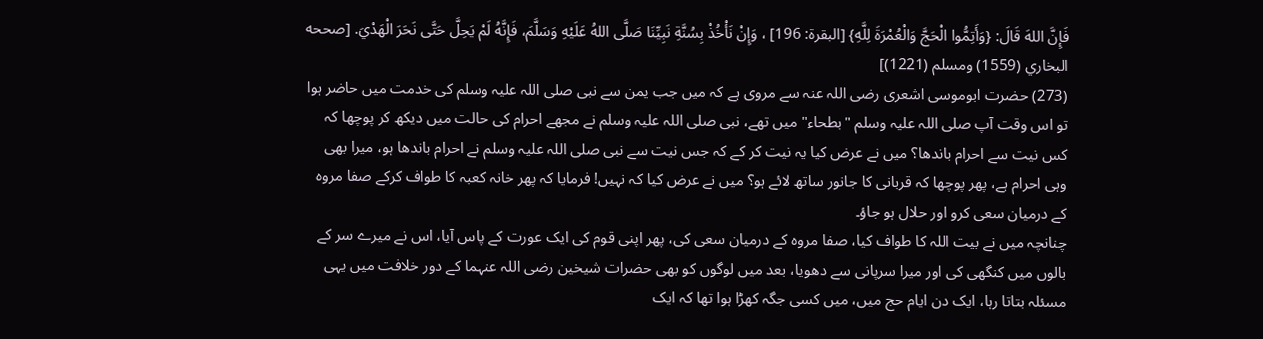فَإِنَّ اللهَ قَالَ: {وَأَتِمُّوا الْحَجَّ وَالْعُمْرَةَ لِلَّهِ} [البقرة: 196] ، وَإِنْ نَأْخُذْ بِسُنَّةِ نَبِيِّنَا صَلَّى اللهُ عَلَيْهِ وَسَلَّمَ، فَإِنَّهُ لَمْ يَحِلَّ حَتَّى نَحَرَ الْهَدْيَ. [صححه البخاري (1559) ومسلم (1221)]
(273) حضرت ابوموسی اشعری رضی اللہ عنہ سے مروی ہے کہ میں جب یمن سے نبی صلی اللہ علیہ وسلم کی خدمت میں حاضر ہوا تو اس وقت آپ صلی اللہ علیہ وسلم "بطحاء" میں تھے، نبی صلی اللہ علیہ وسلم نے مجھے احرام کی حالت میں دیکھ کر پوچھا کہ کس نیت سے احرام باندھا؟ میں نے عرض کیا یہ نیت کر کے کہ جس نیت سے نبی صلی اللہ علیہ وسلم نے احرام باندھا ہو، میرا بھی وہی احرام ہے، پھر پوچھا کہ قربانی کا جانور ساتھ لائے ہو؟ میں نے عرض کیا کہ نہیں! فرمایا کہ پھر خانہ کعبہ کا طواف کرکے صفا مروہ کے درمیان سعی کرو اور حلال ہو جاؤ۔
چنانچہ میں نے بیت اللہ کا طواف کیا، صفا مروہ کے درمیان سعی کی، پھر اپنی قوم کی ایک عورت کے پاس آیا، اس نے میرے سر کے بالوں میں کنگھی کی اور میرا سرپانی سے دھویا، بعد میں لوگوں کو بھی حضرات شیخین رضی اللہ عنہما کے دور خلافت میں یہی مسئلہ بتاتا رہا، ایک دن ایام حج میں، میں کسی جگہ کھڑا ہوا تھا کہ ایک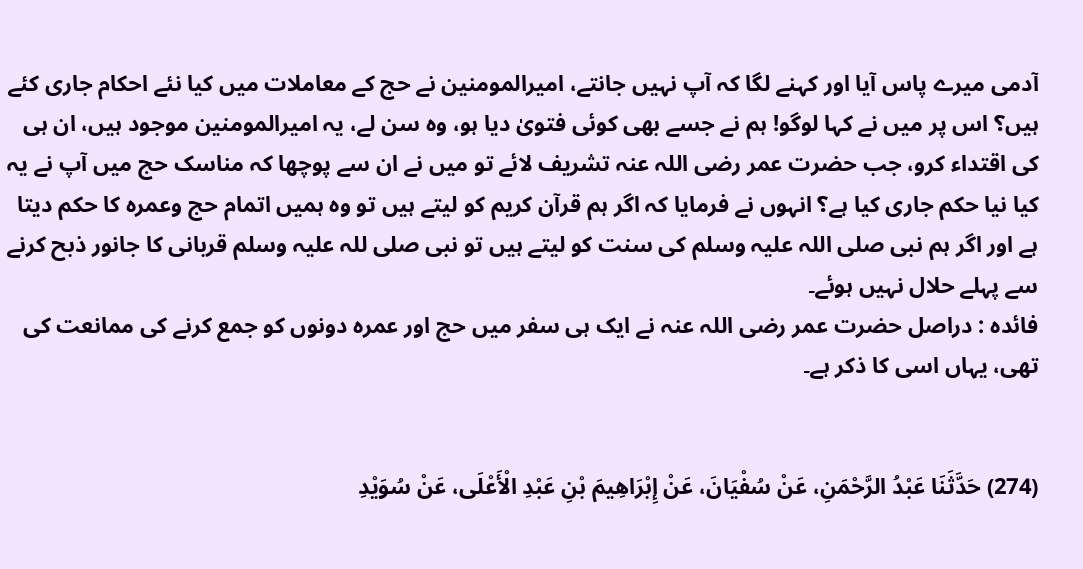آدمی میرے پاس آیا اور کہنے لگا کہ آپ نہیں جانتے، امیرالمومنین نے حج کے معاملات میں کیا نئے احکام جاری کئے ہیں؟ اس پر میں نے کہا لوگو! ہم نے جسے بھی کوئی فتویٰ دیا ہو، وہ سن لے، یہ امیرالمومنین موجود ہیں، ان ہی کی اقتداء کرو، جب حضرت عمر رضی اللہ عنہ تشریف لائے تو میں نے ان سے پوچھا کہ مناسک حج میں آپ نے یہ کیا نیا حکم جاری کیا ہے؟ انہوں نے فرمایا کہ اگر ہم قرآن کریم کو لیتے ہیں تو وہ ہمیں اتمام حج وعمرہ کا حکم دیتا ہے اور اگر ہم نبی صلی اللہ علیہ وسلم کی سنت کو لیتے ہیں تو نبی صلی للہ علیہ وسلم قربانی کا جانور ذبح کرنے سے پہلے حلال نہیں ہوئے۔
فائدہ : دراصل حضرت عمر رضی اللہ عنہ نے ایک ہی سفر میں حج اور عمرہ دونوں کو جمع کرنے کی ممانعت کی تھی، یہاں اسی کا ذکر ہے۔


(274) حَدَّثَنَا عَبْدُ الرَّحْمَنِ، عَنْ سُفْيَانَ، عَنْ إِبْرَاهِيمَ بْنِ عَبْدِ الْأَعْلَى، عَنْ سُوَيْدِ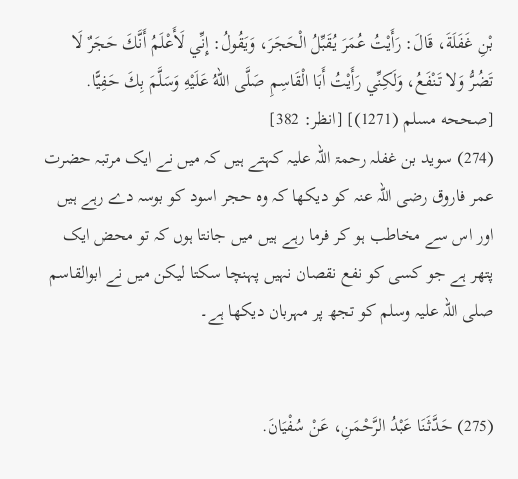بْنِ غَفَلَةَ، قَالَ: رَأَيْتُ عُمَرَ يُقَبِّلُ الْحَجَرَ، وَيَقُولُ: إِنِّي لَأَعْلَمُ أَنَّكَ حَجَرٌ لَا تَضُرُّ وَلا تَنْفَعُ، وَلَكِنِّي رَأَيْتُ أَبَا الْقَاسِمِ صَلَّى اللهُ عَلَيْهِ وَسَلَّمَ بِكَ حَفِيًّا. [صححه مسلم (1271)] [انظر: 382]
(274) سوید بن غفلہ رحمۃ اللہ علیہ کہتے ہیں کہ میں نے ایک مرتبہ حضرت عمر فاروق رضی اللہ عنہ کو دیکھا کہ وہ حجر اسود کو بوسہ دے رہے ہیں اور اس سے مخاطب ہو کر فرما رہے ہیں میں جانتا ہوں کہ تو محض ایک پتھر ہے جو کسی کو نفع نقصان نہیں پہنچا سکتا لیکن میں نے ابوالقاسم صلی اللہ علیہ وسلم کو تجھ پر مہربان دیکھا ہے۔


(275) حَدَّثَنَا عَبْدُ الرَّحْمَنِ، عَنْ سُفْيَانَ.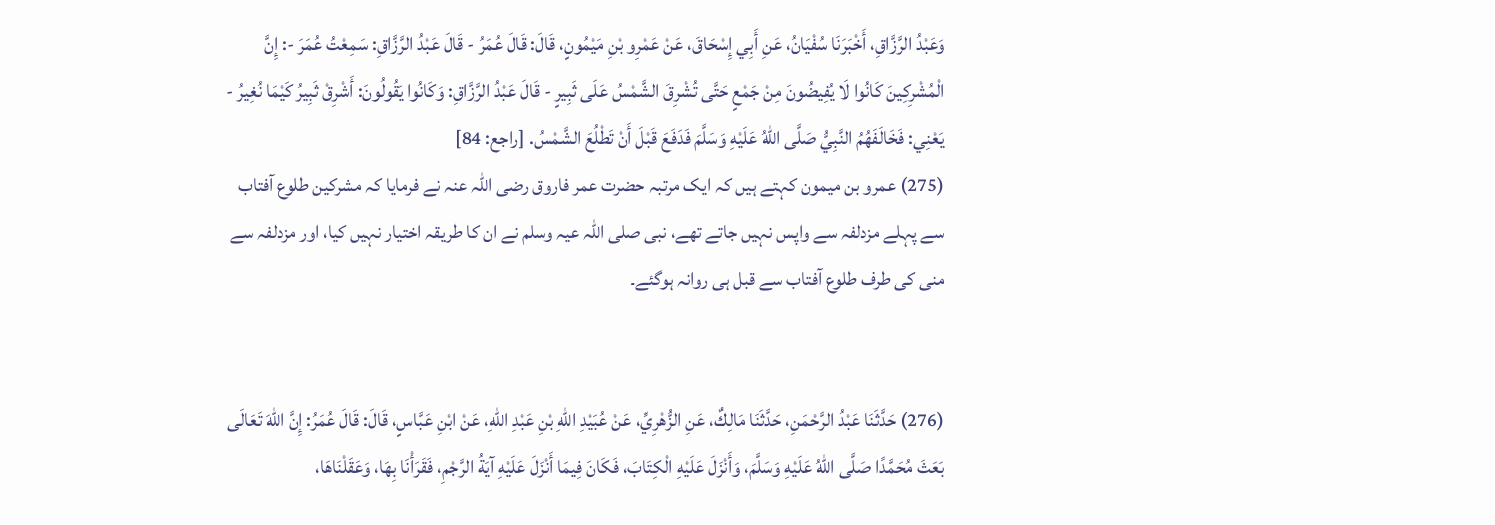وَعَبْدُ الرَّزَّاقِ، أَخْبَرَنَا سُفْيَانُ، عَنِ أَبِي إِسْحَاقَ، عَنْ عَمْرِو بْنِ مَيْمُونٍ، قَالَ: قَالَ عُمَرُ - قَالَ عَبْدُ الرَّزَّاقِ: سَمِعْتُ عُمَرَ -: إِنَّ الْمُشْرِكِينَ كَانُوا لَا يُفِيضُونَ مِنْ جَمْعٍ حَتَّى تُشْرِقَ الشَّمْسُ عَلَى ثَبِيرٍ - قَالَ عَبْدُ الرَّزَّاقِ: وَكَانُوا يَقُولُونَ: أَشْرِقْ ثَبِيرُ كَيْمَا نُغِيرُ - يَعْنِي: فَخَالَفَهُمُ النَّبِيُّ صَلَّى اللهُ عَلَيْهِ وَسَلَّمَ فَدَفَعَ قَبْلَ أَنْ تَطْلُعَ الشَّمْسُ. [راجع: 84]
(275) عمرو بن میمون کہتے ہیں کہ ایک مرتبہ حضرت عمر فاروق رضی اللہ عنہ نے فرمایا کہ مشرکین طلوع آفتاب سے پہلے مزدلفہ سے واپس نہیں جاتے تھے، نبی صلی اللہ عیہ وسلم نے ان کا طریقہ اختیار نہیں کیا، اور مزدلفہ سے منی کی طرف طلوع آفتاب سے قبل ہی روانہ ہوگئے۔


(276) حَدَّثَنَا عَبْدُ الرَّحْمَنِ، حَدَّثَنَا مَالِكٌ، عَنِ الزُّهْرِيِّ، عَنْ عُبَيْدِ اللهِ بْنِ عَبْدِ اللهِ، عَنْ ابْنِ عَبَّاسٍ، قَالَ: قَالَ عُمَرُ: إِنَّ اللهَ تَعَالَى بَعَثَ مُحَمَّدًا صَلَّى اللهُ عَلَيْهِ وَسَلَّمَ، وَأَنْزَلَ عَلَيْهِ الْكِتَابَ، فَكَانَ فِيمَا أَنْزَلَ عَلَيْهِ آيَةُ الرَّجْمِ، فَقَرَأْنَا بِهَا، وَعَقَلْنَاهَا،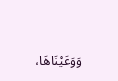وَوَعَيْنَاهَا،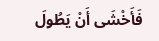فَأَخْشَى أَنْ يَطُولَ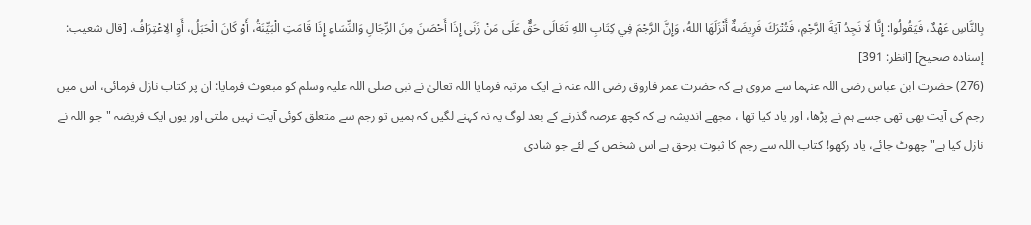بِالنَّاسِ عَهْدٌ، فَيَقُولُوا: إِنَّا لَا نَجِدُ آيَةَ الرَّجْمِ، فَتُتْرَكَ فَرِيضَةٌ أَنْزَلَهَا اللهُ، وَإِنَّ الرَّجْمَ فِي كِتَابِ اللهِ تَعَالَى حَقٌّ عَلَى مَنْ زَنَى إِذَا أَحْصَنَ مِنَ الرِّجَالِ وَالنِّسَاءِ إِذَا قَامَتِ الْبَيِّنَةُ، أَوْ كَانَ الْحَبَلُ، أَوِ الِاعْتِرَافُ. [قال شعيب: إسناده صحيح] [انظر: 391]
(276) حضرت ابن عباس رضی اللہ عنہما سے مروی ہے کہ حضرت عمر فاروق رضی اللہ عنہ نے ایک مرتبہ فرمایا اللہ تعالیٰ نے نبی صلی اللہ علیہ وسلم کو مبعوث فرمایا: ان پر کتاب نازل فرمائی، اس میں رجم کی آیت بھی تھی جسے ہم نے پڑھا، اور یاد کیا تھا ، مجھے اندیشہ ہے کہ کچھ عرصہ گذرنے کے بعد لوگ یہ نہ کہنے لگیں کہ ہمیں تو رجم سے متعلق کوئی آیت نہیں ملتی اور یوں ایک فریضہ "جو اللہ نے نازل کیا ہے" چھوٹ جائے، یاد رکھو! کتاب اللہ سے رجم کا ثبوت برحق ہے اس شخص کے لئے جو شادی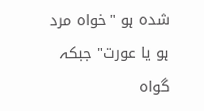شدہ ہو "خواہ مرد ہو یا عورت" جبکہ گواہ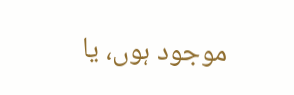موجود ہوں، یا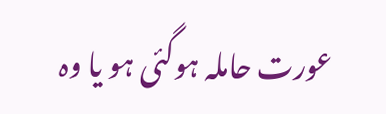عورت حاملہ ہوگئی ہو یا وہ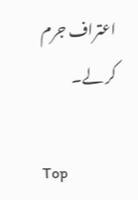اعتراف جرم کر لے۔

Top